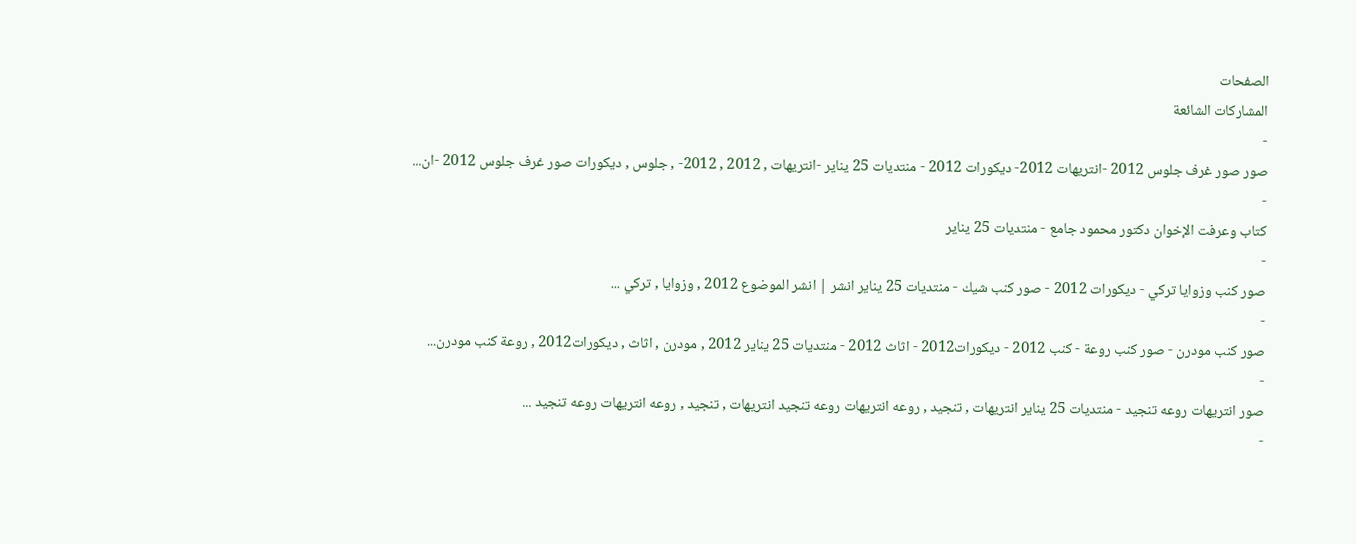الصفحات
المشاركات الشائعة
-
صور صور غرف جلوس 2012 -انتريهات 2012- ديكورات 2012 - منتديات 25 يناير -انتريهات , 2012 , 2012- , جلوس , ديكورات صور غرف جلوس 2012 -ان...
-
كتاب وعرفت الإخوان دكتور محمود جامع - منتديات 25 يناير
-
صور كنب وزوايا تركي - ديكورات 2012 - صور كنب شيك - منتديات 25 يناير انشر | انشر الموضوع 2012 , وزوايا , تركي ...
-
صور كنب مودرن - صور كنب روعة - كنب 2012 - ديكورات2012 - اثاث 2012 - منتديات 25 يناير 2012 , مودرن , اثاث , ديكورات2012 , روعة كنب مودرن...
-
صور انتريهات روعه تنجيد - منتديات 25 يناير انتريهات , تنجيد , روعه انتريهات روعه تنجيد انتريهات , تنجيد , روعه انتريهات روعه تنجيد ...
-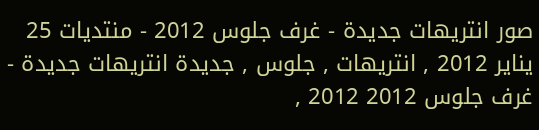صور انتريهات جديدة - غرف جلوس 2012 - منتديات 25 يناير 2012 , انتريهات , جلوس , جديدة انتريهات جديدة - غرف جلوس 2012 2012 ,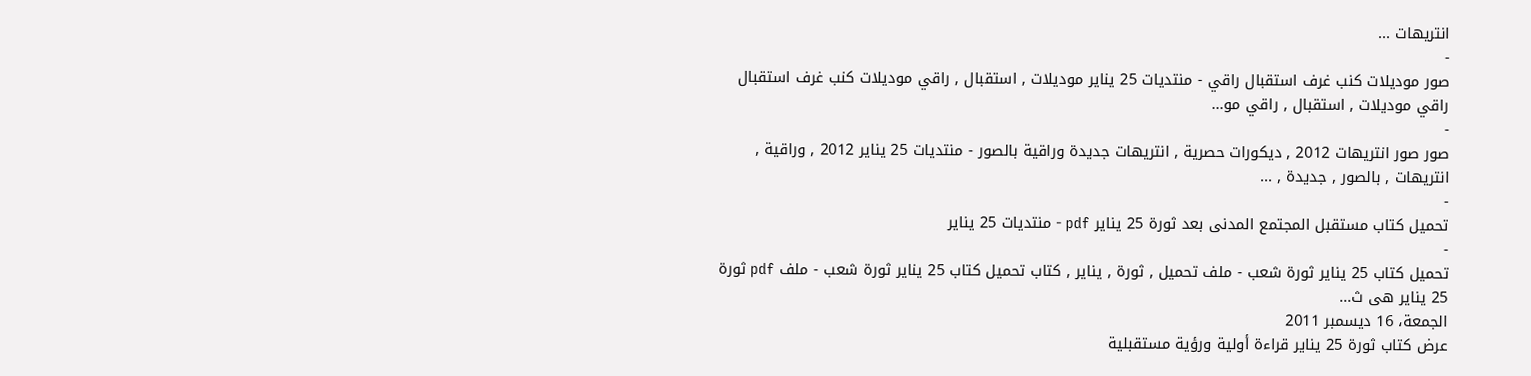انتريهات ...
-
صور موديلات كنب غرف استقبال راقي - منتديات 25 يناير موديلات , استقبال , راقي موديلات كنب غرف استقبال راقي موديلات , استقبال , راقي مو...
-
صور صور انتريهات 2012 , ديكورات حصرية , انتريهات جديدة وراقية بالصور - منتديات 25 يناير 2012 , وراقية , انتريهات , بالصور , جديدة , ...
-
تحميل كتاب مستقبل المجتمع المدنى بعد ثورة 25 يناير pdf - منتديات 25 يناير
-
تحميل كتاب 25 يناير ثورة شعب - ملف تحميل , ثورة , يناير , كتاب تحميل كتاب 25 يناير ثورة شعب - ملف pdf ثورة 25 يناير هى ث...
الجمعة، 16 ديسمبر 2011
عرض كتاب ثورة 25 يناير قراءة أولية ورؤية مستقبلية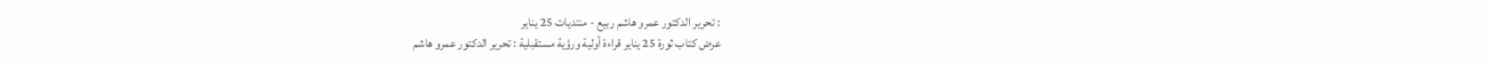: تحرير الدكتور عمرو هاشم ربيع - منتديات 25 يناير
عرض كتاب ثورة 25 يناير قراءة أولية ورؤية مستقبلية : تحرير الدكتور عمرو هاشم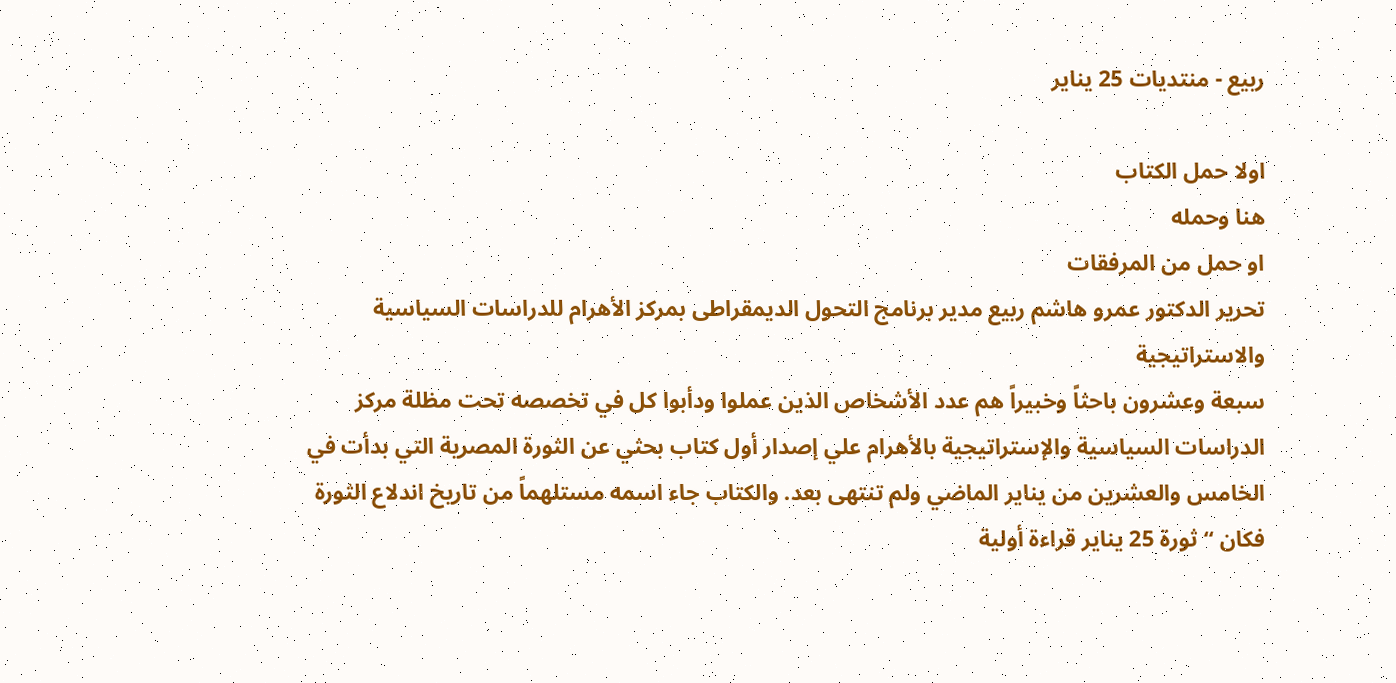ربيع - منتديات 25 يناير

اولا حمل الكتاب
هنا وحمله
او حمل من المرفقات
تحرير الدكتور عمرو هاشم ربيع مدير برنامج التحول الديمقراطى بمركز الأهرام للدراسات السياسية والاستراتيجية
سبعة وعشرون باحثاً وخبيراً هم عدد الأشخاص الذين عملوا ودأبوا كل في تخصصه تحت مظلة مركز الدراسات السياسية والإستراتيجية بالأهرام علي إصدار أول كتاب بحثي عن الثورة المصرية التي بدأت في الخامس والعشرين من يناير الماضي ولم تنتهى بعد. والكتاب جاء اسمه مستلهماً من تاريخ اندلاع الثورة فكان “ثورة 25 يناير قراءة أولية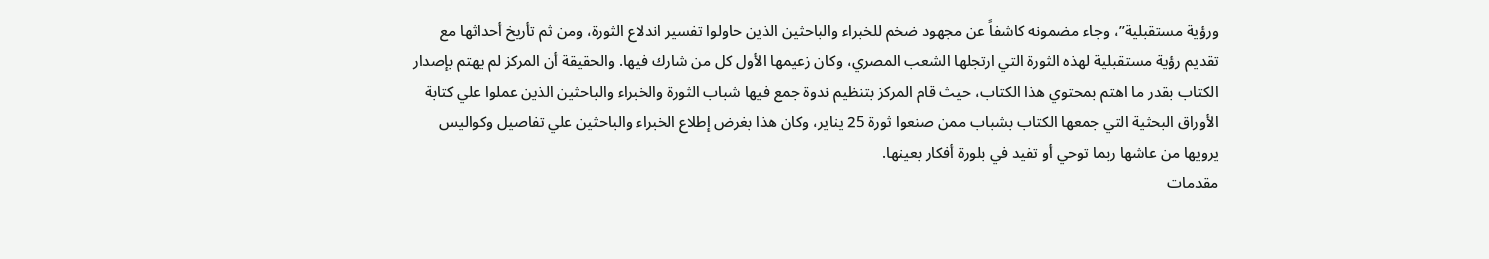ورؤية مستقبلية”، وجاء مضمونه كاشفاً عن مجهود ضخم للخبراء والباحثين الذين حاولوا تفسير اندلاع الثورة، ومن ثم تأريخ أحداثها مع تقديم رؤية مستقبلية لهذه الثورة التي ارتجلها الشعب المصري، وكان زعيمها الأول كل من شارك فيها. والحقيقة أن المركز لم يهتم بإصدار الكتاب بقدر ما اهتم بمحتوي هذا الكتاب، حيث قام المركز بتنظيم ندوة جمع فيها شباب الثورة والخبراء والباحثين الذين عملوا علي كتابة الأوراق البحثية التي جمعها الكتاب بشباب ممن صنعوا ثورة 25 يناير، وكان هذا بغرض إطلاع الخبراء والباحثين علي تفاصيل وكواليس يرويها من عاشها ربما توحي أو تفيد في بلورة أفكار بعينها.
مقدمات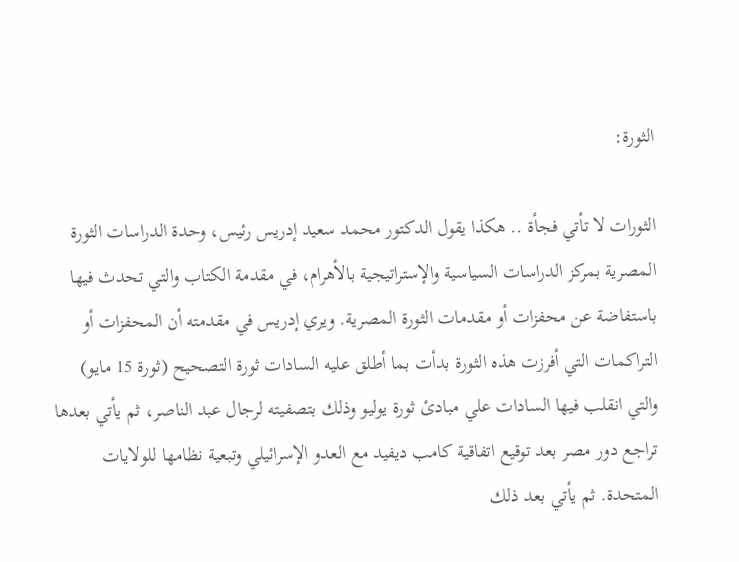الثورة:

الثورات لا تأتي فجأة .. هكذا يقول الدكتور محمد سعيد إدريس رئيس، وحدة الدراسات الثورة المصرية بمركز الدراسات السياسية والإستراتيجية بالأهرام، في مقدمة الكتاب والتي تحدث فيها باستفاضة عن محفزات أو مقدمات الثورة المصرية. ويري إدريس في مقدمته أن المحفزات أو التراكمات التي أفرزت هذه الثورة بدأت بما أطلق عليه السادات ثورة التصحيح (ثورة 15 مايو) والتي انقلب فيها السادات علي مبادئ ثورة يوليو وذلك بتصفيته لرجال عبد الناصر، ثم يأتي بعدها تراجع دور مصر بعد توقيع اتفاقية كامب ديفيد مع العدو الإسرائيلي وتبعية نظامها للولايات المتحدة. ثم يأتي بعد ذلك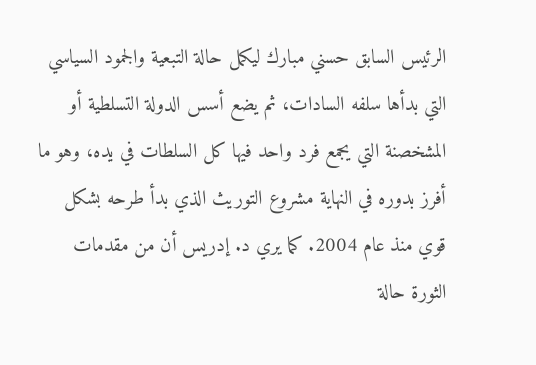الرئيس السابق حسني مبارك ليكمل حالة التبعية والجمود السياسي التي بدأها سلفه السادات، ثم يضع أسس الدولة التسلطية أو المشخصنة التي يجمع فرد واحد فيها كل السلطات في يده، وهو ما أفرز بدوره في النهاية مشروع التوريث الذي بدأ طرحه بشكل قوي منذ عام 2004. كما يري د. إدريس أن من مقدمات الثورة حالة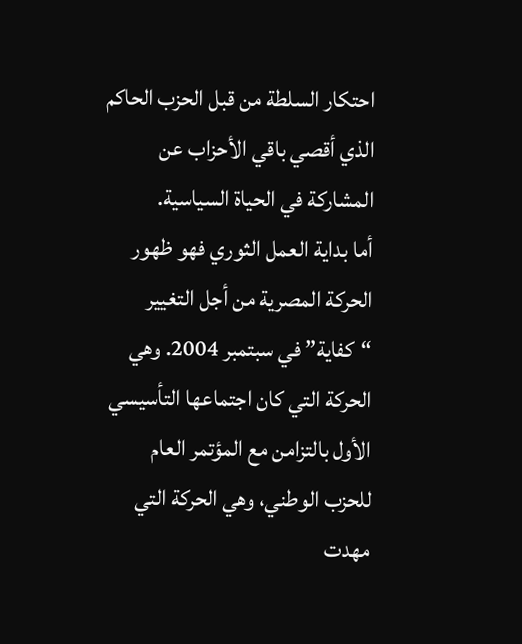احتكار السلطة من قبل الحزب الحاكم الذي أقصي باقي الأحزاب عن المشاركة في الحياة السياسية.
أما بداية العمل الثوري فهو ظهور الحركة المصرية من أجل التغيير “كفاية” في سبتمبر 2004. وهي الحركة التي كان اجتماعها التأسيسي الأول بالتزامن مع المؤتمر العام للحزب الوطني، وهي الحركة التي مهدت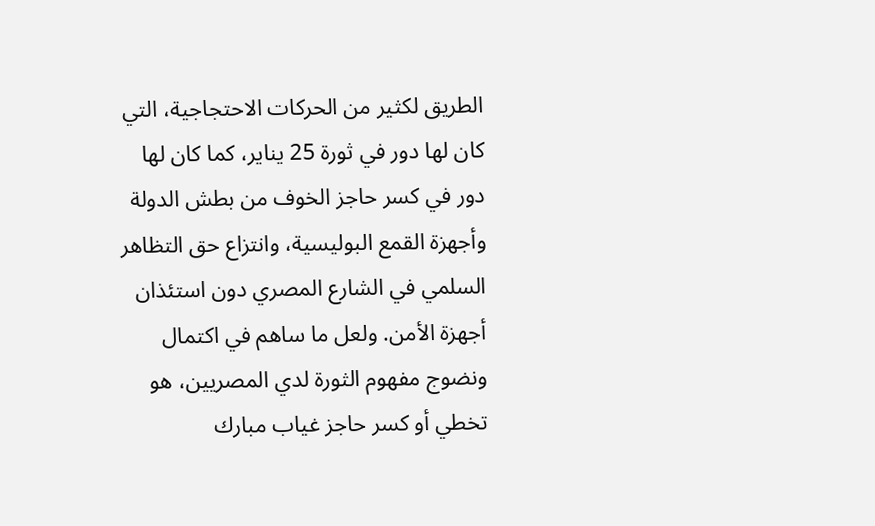الطريق لكثير من الحركات الاحتجاجية، التي كان لها دور في ثورة 25 يناير، كما كان لها دور في كسر حاجز الخوف من بطش الدولة وأجهزة القمع البوليسية، وانتزاع حق التظاهر السلمي في الشارع المصري دون استئذان أجهزة الأمن. ولعل ما ساهم في اكتمال ونضوج مفهوم الثورة لدي المصريين، هو تخطي أو كسر حاجز غياب مبارك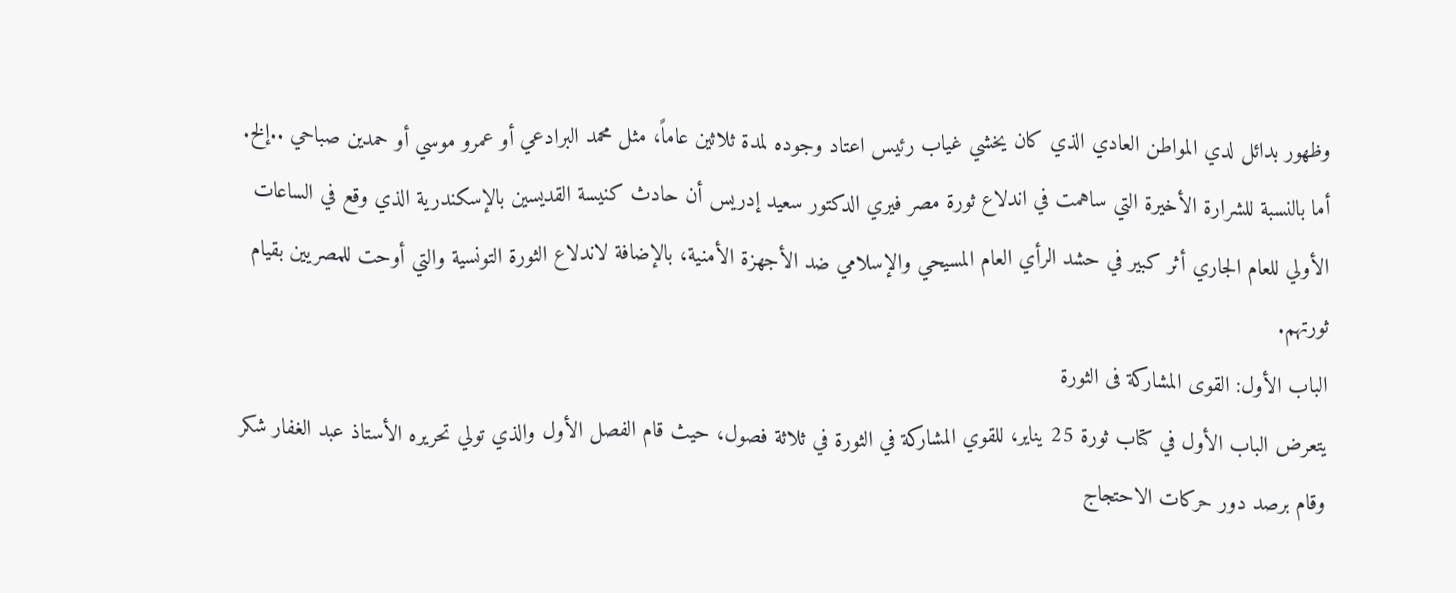وظهور بدائل لدي المواطن العادي الذي كان يخشي غياب رئيس اعتاد وجوده لمدة ثلاثين عاماً، مثل محمد البرادعي أو عمرو موسي أو حمدين صباحي ..إلخ.
أما بالنسبة للشرارة الأخيرة التي ساهمت في اندلاع ثورة مصر فيري الدكتور سعيد إدريس أن حادث كنيسة القديسين بالإسكندرية الذي وقع في الساعات الأولي للعام الجاري أثر كبير في حشد الرأي العام المسيحي والإسلامي ضد الأجهزة الأمنية، بالإضافة لاندلاع الثورة التونسية والتي أوحت للمصريين بقيام ثورتهم.
الباب الأول: القوى المشاركة فى الثورة
يتعرض الباب الأول في كتاب ثورة 25 يناير، للقوي المشاركة في الثورة في ثلاثة فصول، حيث قام الفصل الأول والذي تولي تحريره الأستاذ عبد الغفار شكر وقام برصد دور حركات الاحتجاج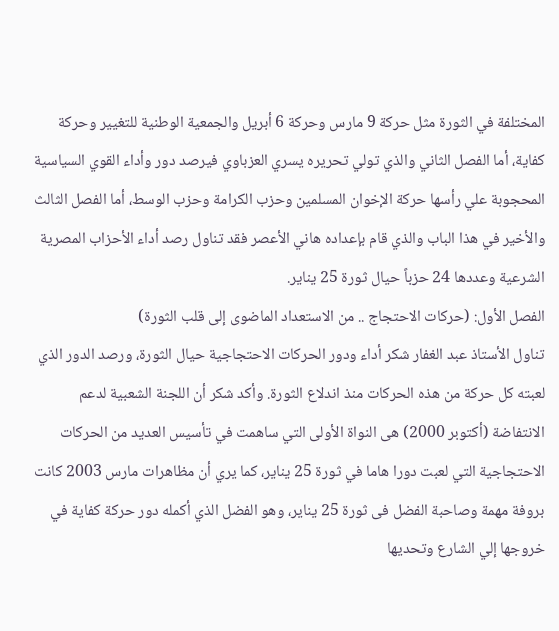المختلفة في الثورة مثل حركة 9 مارس وحركة 6 أبريل والجمعية الوطنية للتغيير وحركة كفاية، أما الفصل الثاني والذي تولي تحريره يسري العزباوي فيرصد دور وأداء القوي السياسية المحجوبة علي رأسها حركة الإخوان المسلمين وحزب الكرامة وحزب الوسط، أما الفصل الثالث والأخير في هذا الباب والذي قام بإعداده هاني الأعصر فقد تناول رصد أداء الأحزاب المصرية الشرعية وعددها 24 حزباً حيال ثورة 25 يناير.
الفصل الأول: (حركات الاحتجاج .. من الاستعداد الماضوى إلى قلب الثورة)
تناول الأستاذ عبد الغفار شكر أداء ودور الحركات الاحتجاجية حيال الثورة، ورصد الدور الذي لعبته كل حركة من هذه الحركات منذ اندلاع الثورة. وأكد شكر أن اللجنة الشعبية لدعم الانتفاضة (أكتوبر 2000) هى النواة الأولى التي ساهمت في تأسيس العديد من الحركات الاحتجاجية التي لعبت دورا هاما في ثورة 25 يناير، كما يري أن مظاهرات مارس 2003 كانت بروفة مهمة وصاحبة الفضل فى ثورة 25 يناير، وهو الفضل الذي أكمله دور حركة كفاية في خروجها إلي الشارع وتحديها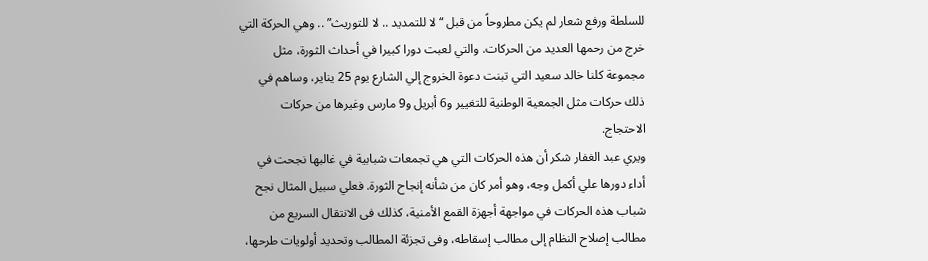للسلطة ورفع شعار لم يكن مطروحاً من قبل “لا للتمديد .. لا للتوريث” .. وهي الحركة التي خرج من رحمها العديد من الحركات. والتي لعبت دورا كبيرا في أحداث الثورة، مثل مجموعة كلنا خالد سعيد التي تبنت دعوة الخروج إلي الشارع يوم 25 يناير، وساهم في ذلك حركات مثل الجمعية الوطنية للتغيير و6 أبريل و9 مارس وغيرها من حركات الاحتجاج.
ويري عبد الغفار شكر أن هذه الحركات التي هي تجمعات شبابية في غالبها نجحت في أداء دورها علي أكمل وجه، وهو أمر كان من شأنه إنجاح الثورة. فعلي سبيل المثال نجح شباب هذه الحركات في مواجهة أجهزة القمع الأمنية، كذلك فى الانتقال السريع من مطالب إصلاح النظام إلى مطالب إسقاطه، وفى تجزئة المطالب وتحديد أولويات طرحها،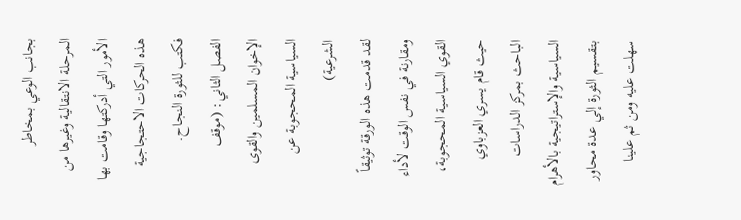بجانب الوعي بمخاطر المرحلة الانتقالية وغيرها من الأمور التي أدركتها وقامت بها هذه الحركات الاحتجاجية فكتب للثورة النجاح.
الفصل الثاني: (موقف الإخوان المسلمين والقوى السياسية المحجوبة عن الشرعية)
لقد قدمت هذه الورقة توثيقاً ومقارنة في نفس الوقت لأداء القوي السياسية المحجوبة، حيث قام يسري العزباوي الباحث بمركز الدراسات السياسية والإستراتيجية بالأهرام بتقسيم الثورة إلي عدة محاور سهلت عليه ومن ثم علينا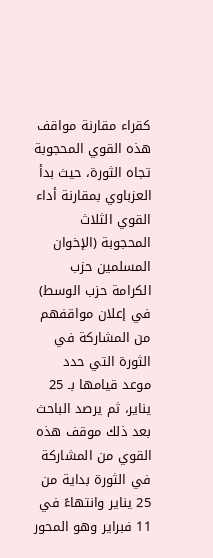كقراء مقارنة مواقف هذه القوي المحجوبة تجاه الثورة، حيث بدأ العزباوي بمقارنة أداء القوي الثلاث المحجوبة (الإخوان المسلمين حزب الكرامة حزب الوسط) في إعلان مواقفهم من المشاركة في الثورة التي حدد موعد قيامها بـ 25 يناير، ثم يرصد الباحث بعد ذلك موقف هذه القوي من المشاركة في الثورة بداية من 25 يناير وانتهاءً في 11 فبراير وهو المحور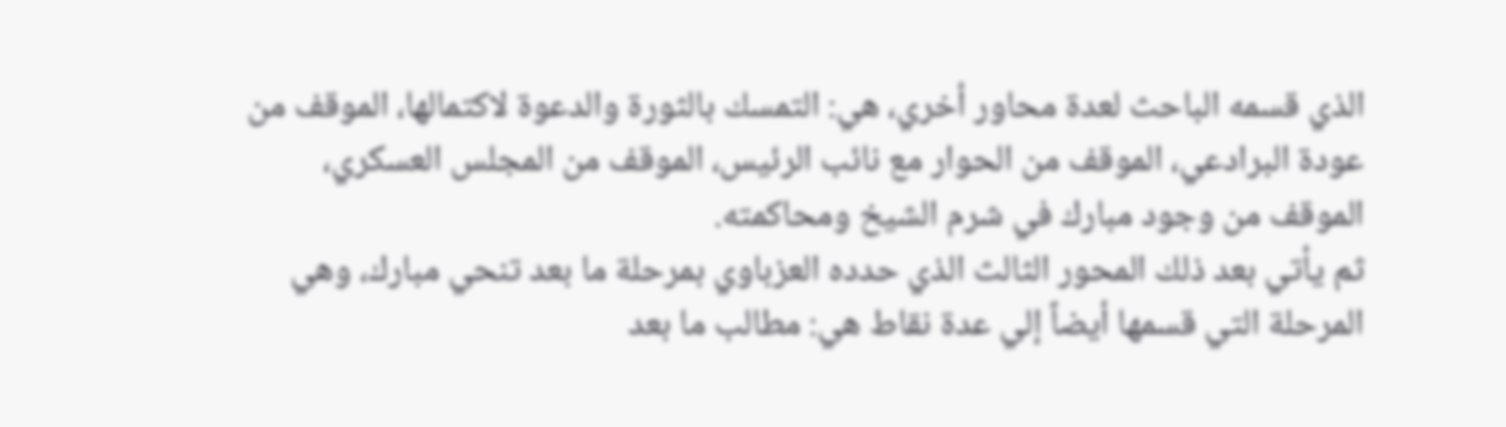الذي قسمه الباحث لعدة محاور أخري، هي: التمسك بالثورة والدعوة لاكتمالها، الموقف من عودة البرادعي، الموقف من الحوار مع نائب الرئيس، الموقف من المجلس العسكري، الموقف من وجود مبارك في شرم الشيخ ومحاكمته.
ثم يأتي بعد ذلك المحور الثالث الذي حدده العزباوي بمرحلة ما بعد تنحي مبارك، وهي المرحلة التي قسمها أيضاً إلي عدة نقاط هي: مطالب ما بعد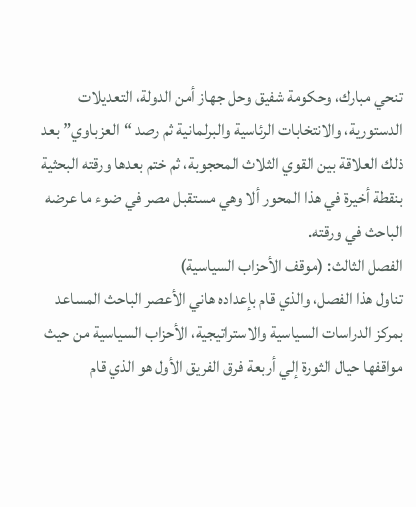تنحي مبارك، وحكومة شفيق وحل جهاز أمن الدولة، التعديلات الدستورية، والانتخابات الرئاسية والبرلمانية ثم رصد “العزباوي” بعد ذلك العلاقة بين القوي الثلاث المحجوبة، ثم ختم بعدها ورقته البحثية بنقطة أخيرة في هذا المحور ألا وهي مستقبل مصر في ضوء ما عرضه الباحث في ورقته.
الفصل الثالث: (موقف الأحزاب السياسية)
تناول هذا الفصل، والذي قام بإعداده هاني الأعصر الباحث المساعد بمركز الدراسات السياسية والاستراتيجية، الأحزاب السياسية من حيث مواقفها حيال الثورة إلي أربعة فرق الفريق الأول هو الذي قام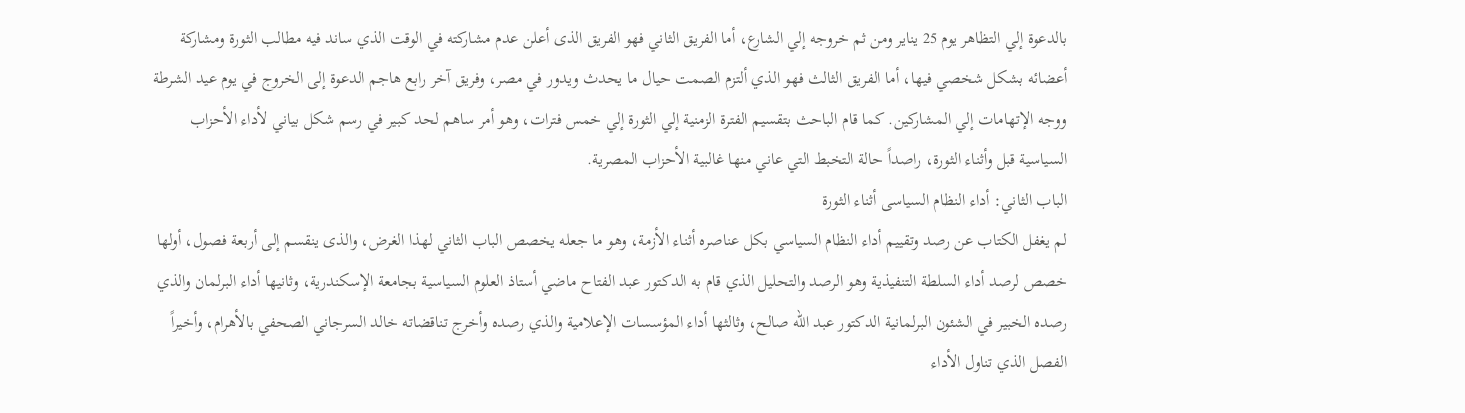بالدعوة إلي التظاهر يوم 25 يناير ومن ثم خروجه إلي الشارع، أما الفريق الثاني فهو الفريق الذى أعلن عدم مشاركته في الوقت الذي ساند فيه مطالب الثورة ومشاركة أعضائه بشكل شخصي فيها، أما الفريق الثالث فهو الذي ألتزم الصمت حيال ما يحدث ويدور في مصر، وفريق آخر رابع هاجم الدعوة إلى الخروج في يوم عيد الشرطة ووجه الإتهامات إلي المشاركين. كما قام الباحث بتقسيم الفترة الزمنية إلي الثورة إلي خمس فترات، وهو أمر ساهم لحد كبير في رسم شكل بياني لأداء الأحزاب السياسية قبل وأثناء الثورة، راصداً حالة التخبط التي عاني منها غالبية الأحزاب المصرية.
الباب الثاني: أداء النظام السياسى أثناء الثورة
لم يغفل الكتاب عن رصد وتقييم أداء النظام السياسي بكل عناصره أثناء الأزمة، وهو ما جعله يخصص الباب الثاني لهذا الغرض، والذى ينقسم إلى أربعة فصول، أولها خصص لرصد أداء السلطة التنفيذية وهو الرصد والتحليل الذي قام به الدكتور عبد الفتاح ماضي أستاذ العلوم السياسية بجامعة الإسكندرية، وثانيها أداء البرلمان والذي رصده الخبير في الشئون البرلمانية الدكتور عبد الله صالح، وثالثها أداء المؤسسات الإعلامية والذي رصده وأخرج تناقضاته خالد السرجاني الصحفي بالأهرام، وأخيراً الفصل الذي تناول الأداء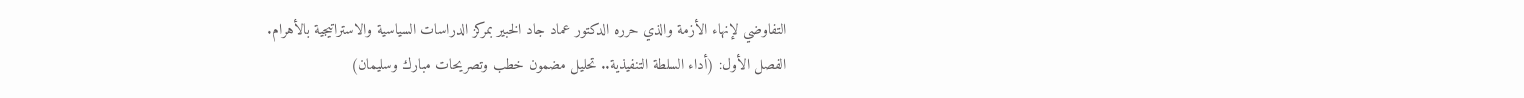التفاوضي لإنهاء الأزمة والذي حرره الدكتور عماد جاد الخبير بمركز الدراسات السياسية والاستراتيجية بالأهرام.
الفصل الأول: (أداء السلطة التنفيذية.. تحليل مضمون خطب وتصريحات مبارك وسليمان)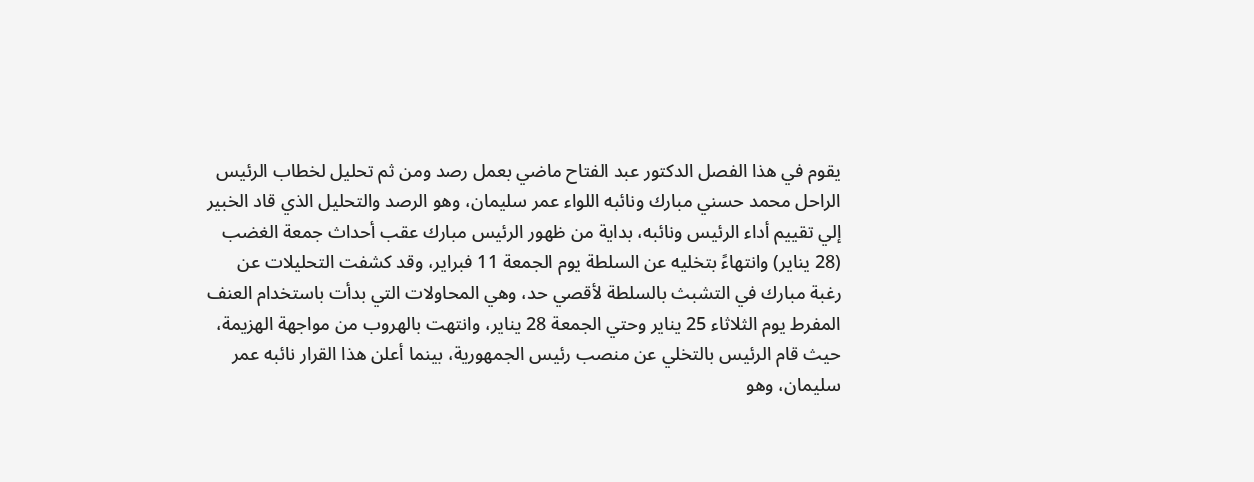يقوم في هذا الفصل الدكتور عبد الفتاح ماضي بعمل رصد ومن ثم تحليل لخطاب الرئيس الراحل محمد حسني مبارك ونائبه اللواء عمر سليمان، وهو الرصد والتحليل الذي قاد الخبير إلي تقييم أداء الرئيس ونائبه، بداية من ظهور الرئيس مبارك عقب أحداث جمعة الغضب (28 يناير) وانتهاءً بتخليه عن السلطة يوم الجمعة 11 فبراير، وقد كشفت التحليلات عن رغبة مبارك في التشبث بالسلطة لأقصي حد، وهي المحاولات التي بدأت باستخدام العنف المفرط يوم الثلاثاء 25 يناير وحتي الجمعة 28 يناير، وانتهت بالهروب من مواجهة الهزيمة، حيث قام الرئيس بالتخلي عن منصب رئيس الجمهورية، بينما أعلن هذا القرار نائبه عمر سليمان، وهو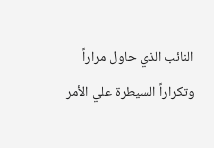النائب الذي حاول مراراً وتكراراً السيطرة علي الأمر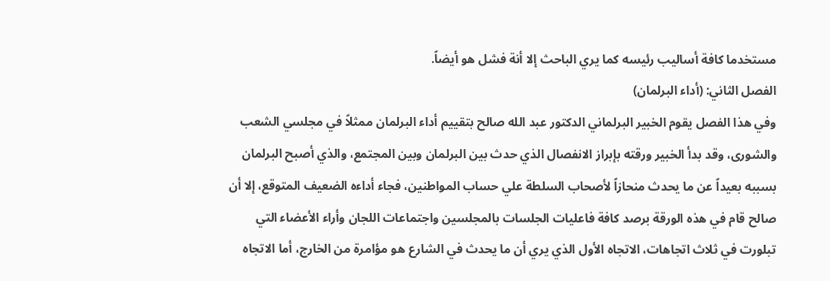مستخدما كافة أساليب رئيسه كما يري الباحث إلا أنة فشل هو أيضاً.
الفصل الثاني: (أداء البرلمان)
وفي هذا الفصل يقوم الخبير البرلماني الدكتور عبد الله صالح بتقييم أداء البرلمان ممثلاً في مجلسي الشعب والشورى، وقد بدأ الخبير ورقته بإبراز الانفصال الذي حدث بين البرلمان وبين المجتمع، والذي أصبح البرلمان بسببه بعيداً عن ما يحدث منحازاً لأصحاب السلطة علي حساب المواطنين، فجاء أداءه الضعيف المتوقع، إلا أن صالح قام في هذه الورقة برصد كافة فاعليات الجلسات بالمجلسين واجتماعات اللجان وأراء الأعضاء التي تبلورت في ثلاث اتجاهات، الاتجاه الأول الذي يري أن ما يحدث في الشارع هو مؤامرة من الخارج، أما الاتجاه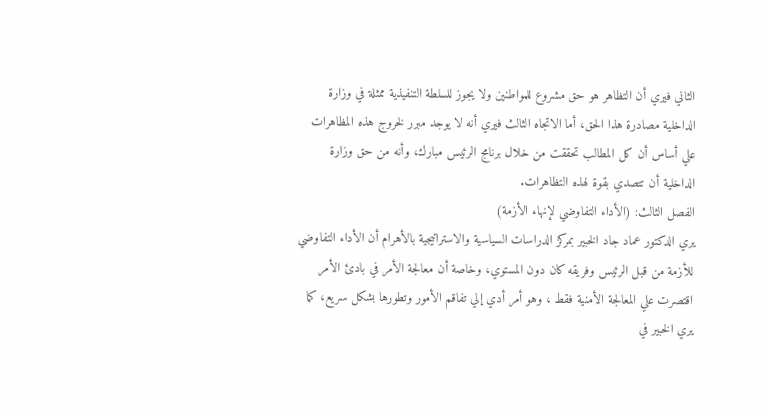الثاني فيري أن التظاهر هو حق مشروع للمواطنين ولا يجوز للسلطة التنفيذية ممثلة في وزارة الداخلية مصادرة هذا الحق، أما الاتجاه الثالث فيري أنه لا يوجد مبرر لخروج هذه المظاهرات علي أساس أن كل المطالب تحققت من خلال برنامج الرئيس مبارك، وأنه من حق وزارة الداخلية أن تتصدي بقوة لهذه التظاهرات.
الفصل الثالث: (الأداء التفاوضي لإنهاء الأزمة)
يري الدكتور عماد جاد الخبير بمركز الدراسات السياسية والاستراتيجية بالأهرام أن الأداء التفاوضي للأزمة من قبل الرئيس وفريقه كان دون المستوي، وخاصة أن معالجة الأمر في بادئ الأمر اقتصرت علي المعالجة الأمنية فقط ، وهو أمر أدي إلي تفاقم الأمور وتطورها بشكل سريع، كما يري الخبير في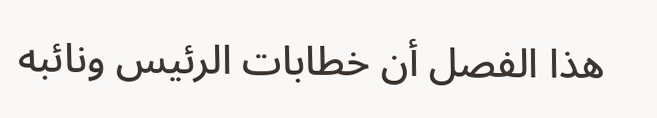هذا الفصل أن خطابات الرئيس ونائبه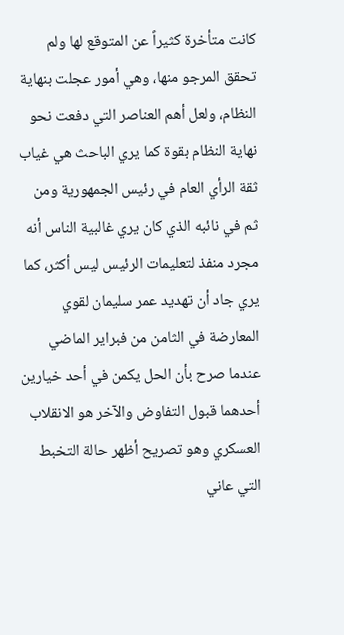كانت متأخرة كثيراً عن المتوقع لها ولم تحقق المرجو منها، وهي أمور عجلت بنهاية النظام، ولعل أهم العناصر التي دفعت نحو نهاية النظام بقوة كما يري الباحث هي غياب ثقة الرأي العام في رئيس الجمهورية ومن ثم في نائبه الذي كان يري غالبية الناس أنه مجرد منفذ لتعليمات الرئيس ليس أكثر، كما يري جاد أن تهديد عمر سليمان لقوي المعارضة في الثامن من فبراير الماضي عندما صرح بأن الحل يكمن في أحد خيارين أحدهما قبول التفاوض والآخر هو الانقلاب العسكري وهو تصريح أظهر حالة التخبط التي عاني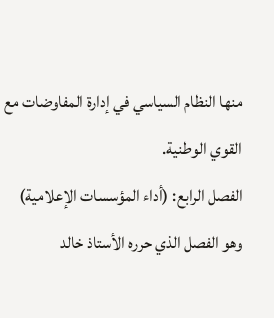منها النظام السياسي في إدارة المفاوضات مع القوي الوطنية.
الفصل الرابع: (أداء المؤسسات الإعلامية)
وهو الفصل الذي حرره الأستاذ خالد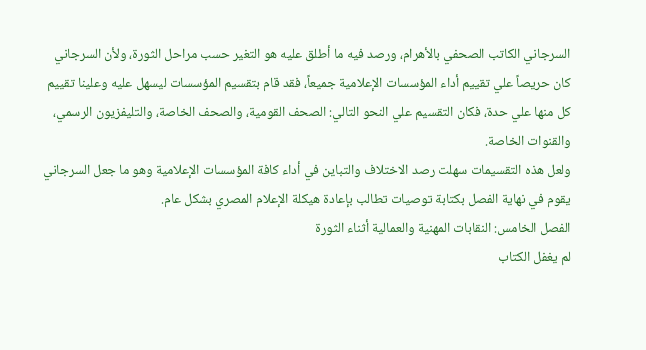السرجاني الكاتب الصحفي بالأهرام، ورصد فيه ما أطلق عليه هو التغير حسب مراحل الثورة، ولأن السرجاني كان حريصاً علي تقييم أداء المؤسسات الإعلامية جميعاً، فقد قام بتقسيم المؤسسات ليسهل عليه وعلينا تقييم كل منها علي حدة، فكان التقسيم علي النحو التالي: الصحف القومية، والصحف الخاصة، والتليفزيون الرسمي، والقنوات الخاصة.
ولعل هذه التقسيمات سهلت رصد الاختلاف والتباين في أداء كافة المؤسسات الإعلامية وهو ما جعل السرجاني يقوم في نهاية الفصل بكتابة توصيات تطالب بإعادة هيكلة الإعلام المصري بشكل عام.
الفصل الخامس: النقابات المهنية والعمالية أثناء الثورة
لم يغفل الكتاب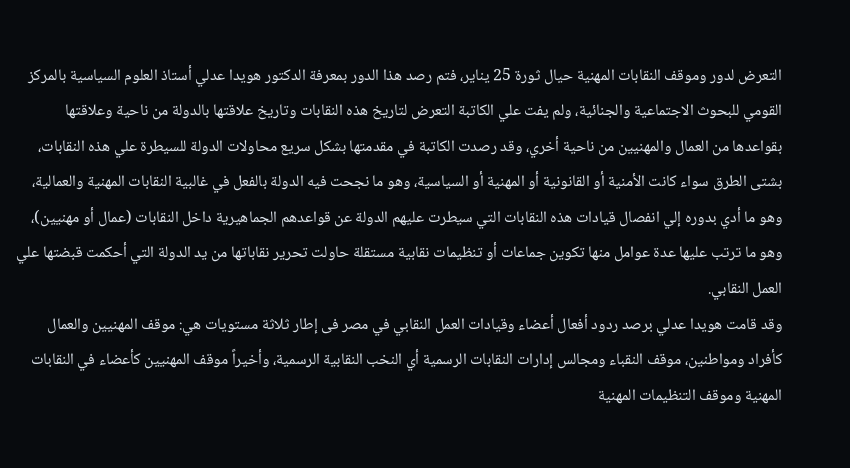التعرض لدور وموقف النقابات المهنية حيال ثورة 25 يناير، فتم رصد هذا الدور بمعرفة الدكتور هويدا عدلي أستاذ العلوم السياسية بالمركز القومي للبحوث الاجتماعية والجنائية، ولم يفت علي الكاتبة التعرض لتاريخ هذه النقابات وتاريخ علاقتها بالدولة من ناحية وعلاقتها بقواعدها من العمال والمهنيين من ناحية أخري، وقد رصدت الكاتبة في مقدمتها بشكل سريع محاولات الدولة للسيطرة علي هذه النقابات، بشتى الطرق سواء كانت الأمنية أو القانونية أو المهنية أو السياسية، وهو ما نجحت فيه الدولة بالفعل في غالبية النقابات المهنية والعمالية، وهو ما أدي بدوره إلي انفصال قيادات هذه النقابات التي سيطرت عليهم الدولة عن قواعدهم الجماهيرية داخل النقابات (عمال أو مهنيين)، وهو ما ترتب عليها عدة عوامل منها تكوين جماعات أو تنظيمات نقابية مستقلة حاولت تحرير نقاباتها من يد الدولة التي أحكمت قبضتها علي العمل النقابي.
وقد قامت هويدا عدلي برصد ردود أفعال أعضاء وقيادات العمل النقابي في مصر فى إطار ثلاثة مستويات هي: موقف المهنيين والعمال كأفراد ومواطنين، موقف النقباء ومجالس إدارات النقابات الرسمية أي النخب النقابية الرسمية، وأخيراً موقف المهنيين كأعضاء في النقابات المهنية وموقف التنظيمات المهنية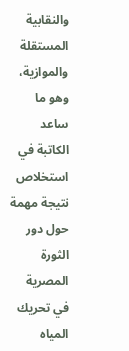والنقابية المستقلة والموازية، وهو ما ساعد الكاتبة في استخلاص نتيجة مهمة حول دور الثورة المصرية في تحريك المياه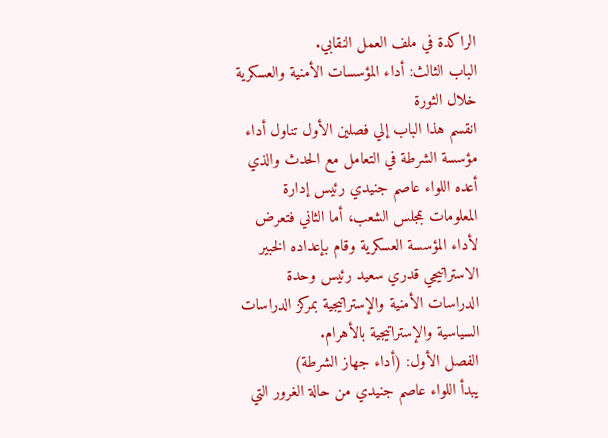الراكدة في ملف العمل النقابي.
الباب الثالث: أداء المؤسسات الأمنية والعسكرية خلال الثورة
انقسم هذا الباب إلي فصلين الأول تناول أداء مؤسسة الشرطة في التعامل مع الحدث والذي أعده اللواء عاصم جنيدي رئيس إدارة المعلومات بمجلس الشعب، أما الثاني فتعرض لأداء المؤسسة العسكرية وقام بإعداده الخبير الاستراتيجي قدري سعيد رئيس وحدة الدراسات الأمنية والإستراتيجية بمركز الدراسات السياسية والإستراتيجية بالأهرام.
الفصل الأول: (أداء جهاز الشرطة)
يبدأ اللواء عاصم جنيدي من حالة الغرور التي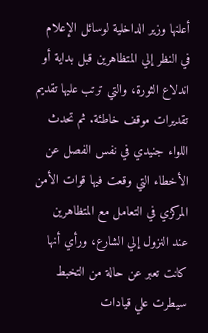أعلنها وزير الداخلية لوسائل الإعلام في النظر إلي المتظاهرين قبل بداية أو اندلاع الثورة، والتي ترتب عليها تقديم تقديرات موقف خاطئة. ثم تحدث اللواء جنيدي في نفس الفصل عن الأخطاء التي وقعت فيها قوات الأمن المركزي في التعامل مع المتظاهرين عند النزول إلي الشارع، ورأي أنها كانت تعبر عن حالة من التخبط سيطرت علي قيادات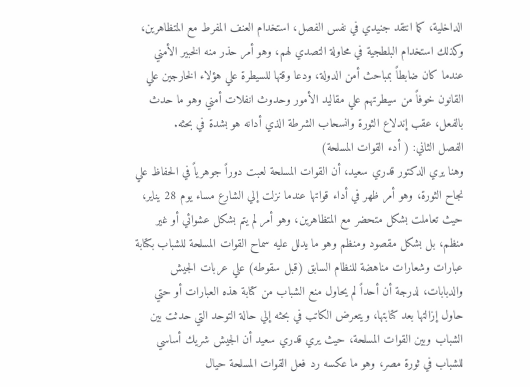الداخلية، كما انتقد جنيدي في نفس الفصل، استخدام العنف المفرط مع المتظاهرين، وكذلك استخدام البلطجية في محاولة التصدي لهم، وهو أمر حذر منه الخبير الأمني عندما كان ضابطاً بمباحث أمن الدولة، ودعا وقتها للسيطرة علي هؤلاء الخارجين علي القانون خوفاً من سيطرتهم علي مقاليد الأمور وحدوث انفلات أمني وهو ما حدث بالفعل، عقب إندلاع الثورة وانسحاب الشرطة الذي أدانه هو بشدة في بحثه.
الفصل الثاني: ( أدء القوات المسلحة)
وهنا يري الدكتور قدري سعيد، أن القوات المسلحة لعبت دوراً جوهرياً في الحفاظ علي نجاح الثورة، وهو أمر ظهر في أداء قواتها عندما نزلت إلي الشارع مساء يوم 28 يناير، حيث تعاملت بشكل متحضر مع المتظاهرين، وهو أمر لم يتم بشكل عشوائي أو غير منظم، بل بشكل مقصود ومنظم وهو ما يدلل عليه سماح القوات المسلحة للشباب بكتابة عبارات وشعارات مناهضة للنظام السابق (قبل سقوطه) علي عربات الجيش والدبابات، لدرجة أن أحداً لم يحاول منع الشباب من كتابة هذه العبارات أو حتي حاول إزالتها بعد كتابتها، ويتعرض الكاتب في بحثه إلي حالة التوحد التي حدثت بين الشباب وبين القوات المسلحة، حيث يري قدري سعيد أن الجيش شريك أساسي للشباب في ثورة مصر، وهو ما عكسه رد فعل القوات المسلحة حيال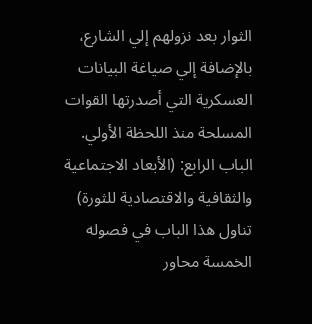الثوار بعد نزولهم إلي الشارع، بالإضافة إلي صياغة البيانات العسكرية التي أصدرتها القوات المسلحة منذ اللحظة الأولي.
الباب الرابع: (الأبعاد الاجتماعية والثقافية والاقتصادية للثورة)
تناول هذا الباب في فصوله الخمسة محاور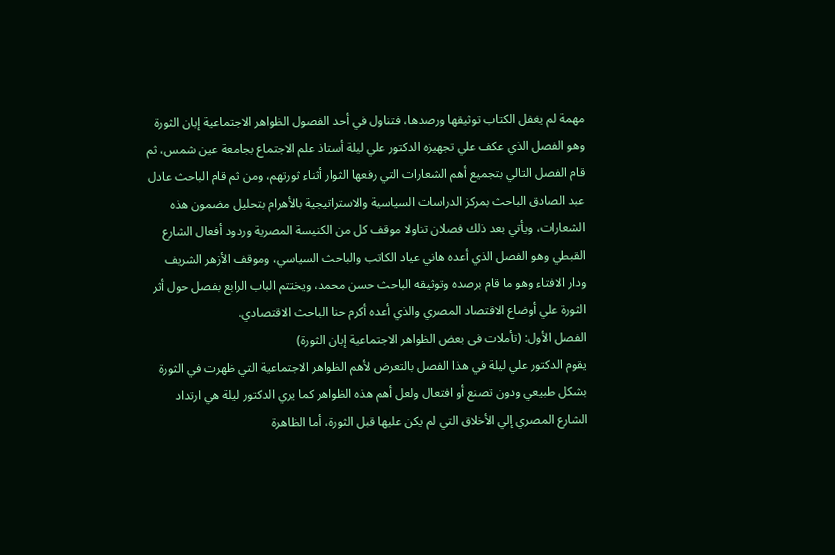مهمة لم يغفل الكتاب توثيقها ورصدها، فتناول في أحد الفصول الظواهر الاجتماعية إبان الثورة وهو الفصل الذي عكف علي تجهيزه الدكتور علي ليلة أستاذ علم الاجتماع بجامعة عين شمس، ثم قام الفصل التالي بتجميع أهم الشعارات التي رفعها الثوار أثناء ثورتهم، ومن ثم قام الباحث عادل عبد الصادق الباحث بمركز الدراسات السياسية والاستراتيجية بالأهرام بتحليل مضمون هذه الشعارات، ويأتي بعد ذلك فصلان تناولا موقف كل من الكنيسة المصرية وردود أفعال الشارع القبطي وهو الفصل الذي أعده هاني عياد الكاتب والباحث السياسي، وموقف الأزهر الشريف ودار الافتاء وهو ما قام برصده وتوثيقه الباحث حسن محمد، ويختتم الباب الرابع بفصل حول أثر الثورة علي أوضاع الاقتصاد المصري والذي أعده أكرم حنا الباحث الاقتصادي.
الفصل الأول: (تأملات فى بعض الظواهر الاجتماعية إبان الثورة)
يقوم الدكتور علي ليلة في هذا الفصل بالتعرض لأهم الظواهر الاجتماعية التي ظهرت في الثورة بشكل طبيعي ودون تصنع أو افتعال ولعل أهم هذه الظواهر كما يري الدكتور ليلة هي ارتداد الشارع المصري إلي الأخلاق التي لم يكن عليها قبل الثورة، أما الظاهرة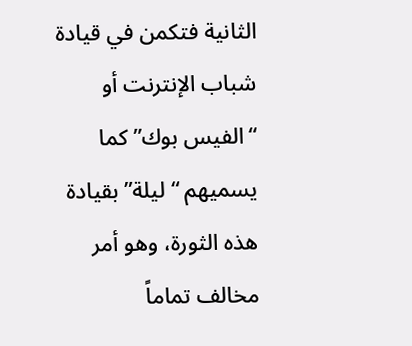الثانية فتكمن في قيادة شباب الإنترنت أو “الفيس بوك” كما يسميهم “ليلة” بقيادة هذه الثورة، وهو أمر مخالف تماماً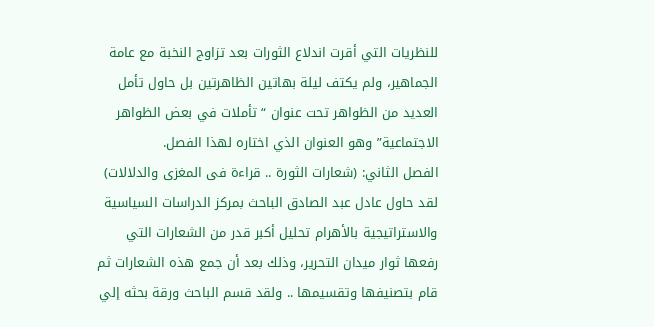للنظريات التي أقرت اندلاع الثورات بعد تزاوج النخبة مع عامة الجماهير، ولم يكتف ليلة بهاتين الظاهرتين بل حاول تأمل العديد من الظواهر تحت عنوان “تأملات في بعض الظواهر الاجتماعية” وهو العنوان الذي اختاره لهذا الفصل.
الفصل الثاني: (شعارات الثورة .. قراءة فى المغزى والدلالات)
لقد حاول عادل عبد الصادق الباحث بمركز الدراسات السياسية والاستراتيجية بالأهرام تحليل أكبر قدر من الشعارات التي رفعها ثوار ميدان التحرير، وذلك بعد أن جمع هذه الشعارات ثم قام بتصنيفها وتقسيمها .. ولقد قسم الباحث ورقة بحثه إلي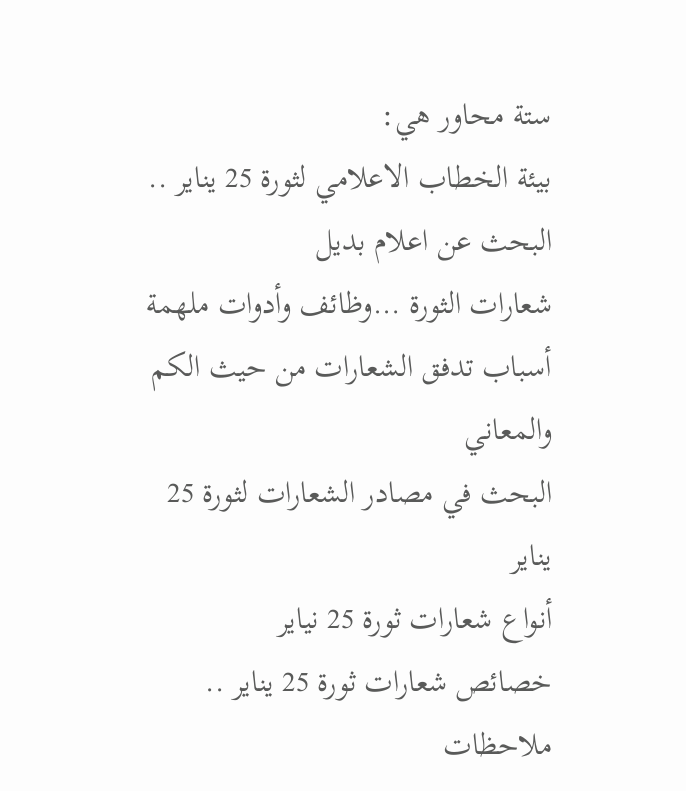ستة محاور هي:
بيئة الخطاب الاعلامي لثورة 25 يناير .. البحث عن اعلام بديل
شعارات الثورة …وظائف وأدوات ملهمة
أسباب تدفق الشعارات من حيث الكم والمعاني
البحث في مصادر الشعارات لثورة 25 يناير
أنواع شعارات ثورة 25 نياير
خصائص شعارات ثورة 25 يناير .. ملاحظات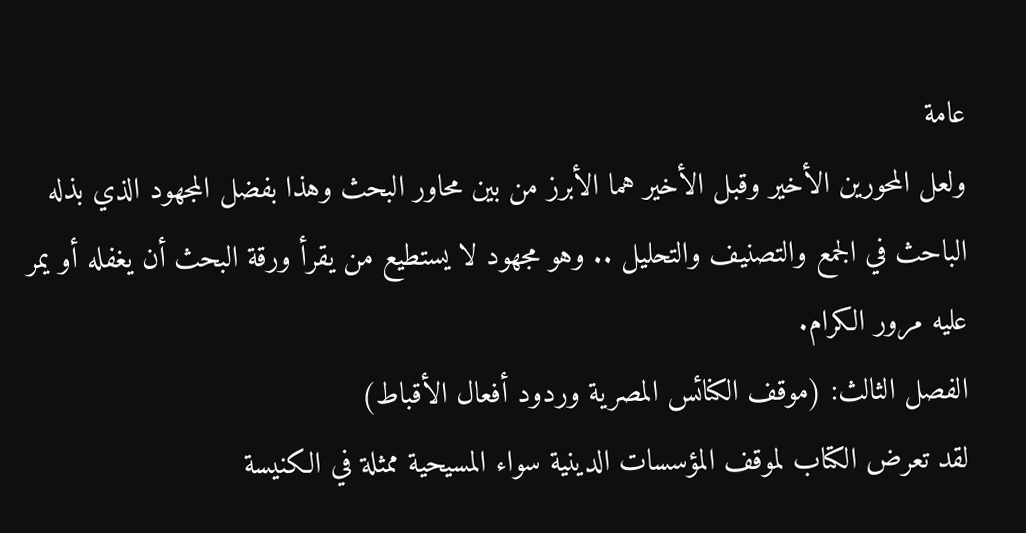عامة
ولعل المحورين الأخير وقبل الأخير هما الأبرز من بين محاور البحث وهذا بفضل المجهود الذي بذله الباحث في الجمع والتصنيف والتحليل .. وهو مجهود لا يستطيع من يقرأ ورقة البحث أن يغفله أو يمر عليه مرور الكرام.
الفصل الثالث: (موقف الكنائس المصرية وردود أفعال الأقباط)
لقد تعرض الكتاب لموقف المؤسسات الدينية سواء المسيحية ممثلة في الكنيسة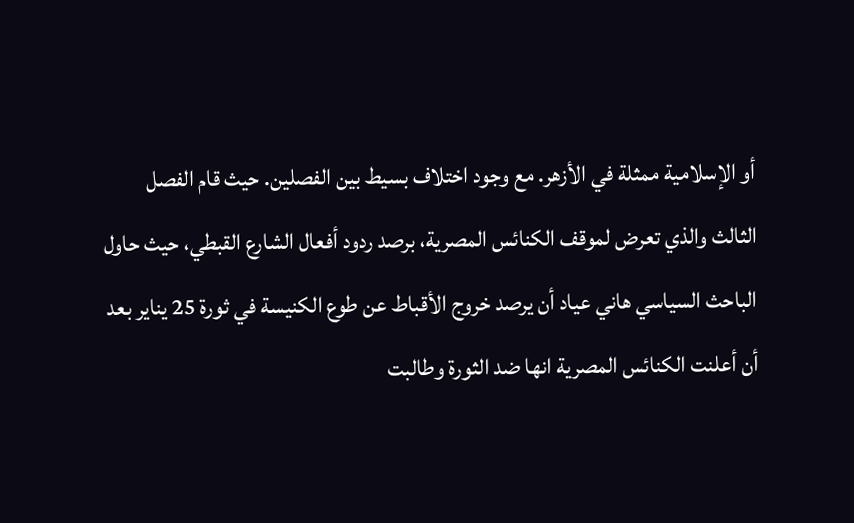أو الإسلامية ممثلة في الأزهر. مع وجود اختلاف بسيط بين الفصلين. حيث قام الفصل الثالث والذي تعرض لموقف الكنائس المصرية، برصد ردود أفعال الشارع القبطي، حيث حاول الباحث السياسي هاني عياد أن يرصد خروج الأقباط عن طوع الكنيسة في ثورة 25 يناير بعد أن أعلنت الكنائس المصرية انها ضد الثورة وطالبت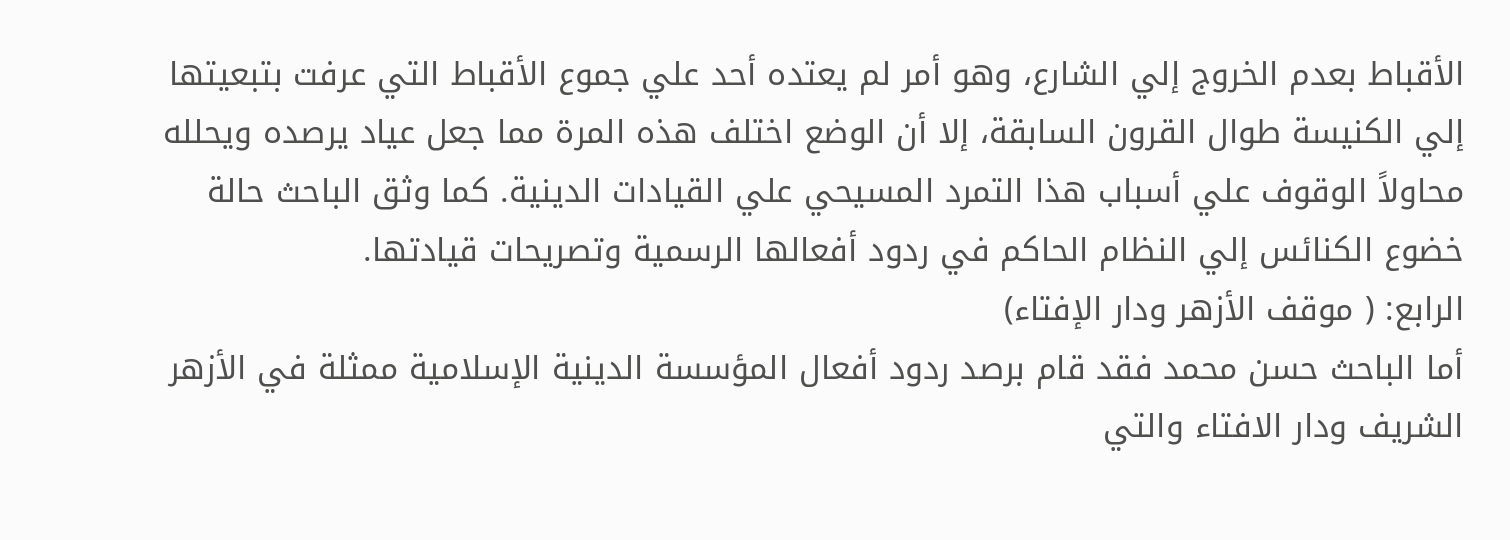الأقباط بعدم الخروج إلي الشارع، وهو أمر لم يعتده أحد علي جموع الأقباط التي عرفت بتبعيتها إلي الكنيسة طوال القرون السابقة، إلا أن الوضع اختلف هذه المرة مما جعل عياد يرصده ويحلله محاولاً الوقوف علي أسباب هذا التمرد المسيحي علي القيادات الدينية. كما وثق الباحث حالة خضوع الكنائس إلي النظام الحاكم في ردود أفعالها الرسمية وتصريحات قيادتها.
الرابع: ( موقف الأزهر ودار الإفتاء)
أما الباحث حسن محمد فقد قام برصد ردود أفعال المؤسسة الدينية الإسلامية ممثلة في الأزهر الشريف ودار الافتاء والتي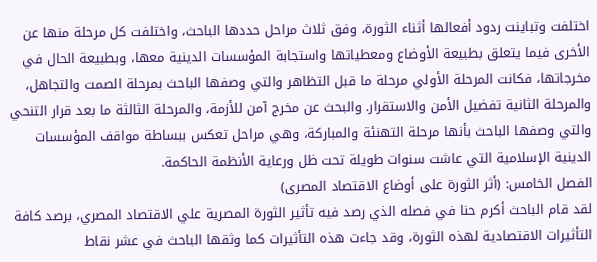اختلفت وتباينت ردود أفعالها أثناء الثورة، وفق ثلاث مراحل حددها الباحث، واختلفت كل مرحلة منها عن الأخرى فيما يتعلق بطبيعة الأوضاع ومعطياتها واستجابة المؤسسات الدينية معها، وبطبيعة الحال في مخرجاتها، فكانت المرحلة الأولي مرحلة ما قبل التظاهر والتي وصفها الباحث بمرحلة الصمت والتجاهل، والمرحلة الثانية تفضيل الأمن والاستقرار. والبحث عن مخرج آمن للأزمة، والمرحلة الثالثة ما بعد قرار التنحي والتي وصفها الباحث بأنها مرحلة التهنئة والمباركة، وهي مراحل تعكس ببساطة مواقف المؤسسات الدينية الإسلامية التي عاشت سنوات طويلة تحت ظل ورعاية الأنظمة الحاكمة.
الفصل الخامس: (أثر الثورة على أوضاع الاقتصاد المصرى)
لقد قام الباحث أكرم حنا في فصله الذي رصد فيه تأثير الثورة المصرية علي الاقتصاد المصري، برصد كافة التأثيرات الاقتصادية لهذه الثورة، وقد جاءت هذه التأثيرات كما وثقها الباحث في عشر نقاط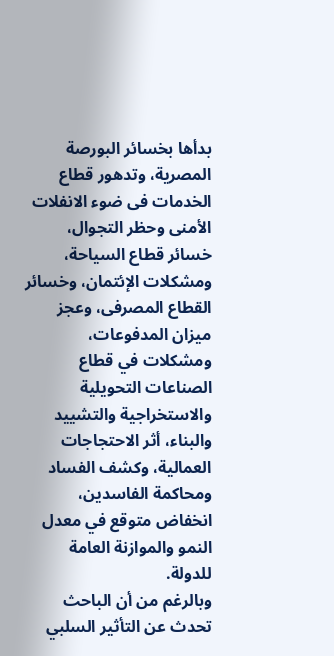بدأها بخسائر البورصة المصرية، وتدهور قطاع الخدمات فى ضوء الانفلات الأمنى وحظر التجوال، خسائر قطاع السياحة، ومشكلات الإئتمان، وخسائر القطاع المصرفى، وعجز ميزان المدفوعات، ومشكلات في قطاع الصناعات التحويلية والاستخراجية والتشييد والبناء، أثر الاحتجاجات العمالية، وكشف الفساد ومحاكمة الفاسدين، انخفاض متوقع في معدل النمو والموازنة العامة للدولة.
وبالرغم من أن الباحث تحدث عن التأثير السلبي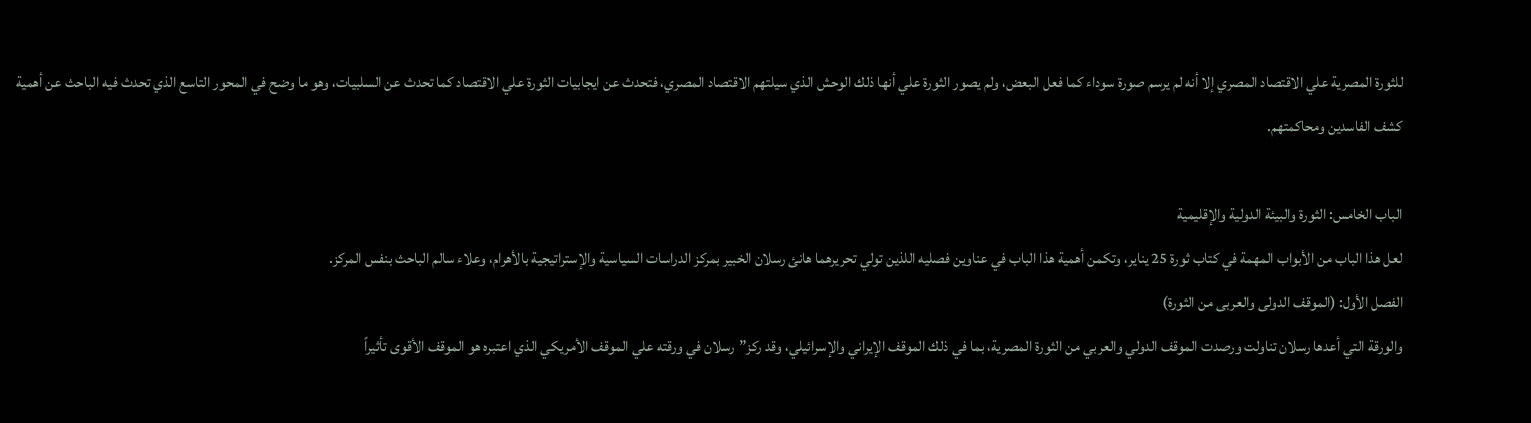للثورة المصرية علي الاقتصاد المصري إلا أنه لم يرسم صورة سوداء كما فعل البعض، ولم يصور الثورة علي أنها ذلك الوحش الذي سيلتهم الاقتصاد المصري، فتحدث عن ايجابيات الثورة علي الاقتصاد كما تحدث عن السلبيات، وهو ما وضح في المحور التاسع الذي تحدث فيه الباحث عن أهمية كشف الفاسدين ومحاكمتهم.

الباب الخامس: الثورة والبيئة الدولية والإقليمية
لعل هذا الباب من الأبواب المهمة في كتاب ثورة 25 يناير، وتكمن أهمية هذا الباب في عناوين فصليه اللذين تولي تحريرهما هانئ رسلان الخبير بمركز الدراسات السياسية والإستراتيجية بالأهرام، وعلاء سالم الباحث بنفس المركز.
الفصل الأول: (الموقف الدولى والعربى من الثورة)
والورقة التي أعدها رسلان تناولت ورصدت الموقف الدولي والعربي من الثورة المصرية، بما في ذلك الموقف الإيراني والإسرائيلي، وقد ركز”رسلان في ورقته علي الموقف الأمريكي الذي اعتبره هو الموقف الأقوى تأثيراً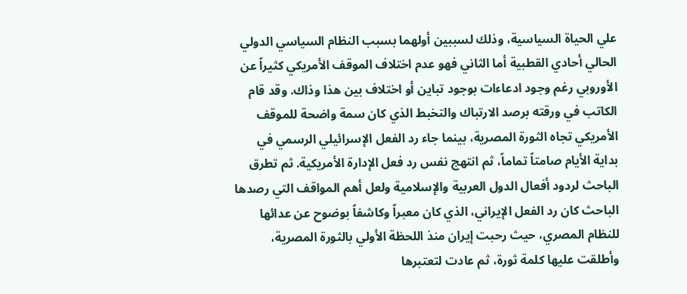علي الحياة السياسية، وذلك لسببين أولهما بسبب النظام السياسي الدولي الحالي أحادي القطبية أما الثاني فهو عدم اختلاف الموقف الأمريكي كثيراً عن الأوروبي رغم وجود ادعاءات بوجود تباين أو اختلاف بين هذا وذاك. وقد قام الكاتب في ورقته برصد الارتباك والتخبط الذي كان سمة واضحة للموقف الأمريكي تجاه الثورة المصرية، بينما جاء رد الفعل الإسرائيلي الرسمي في بداية الأيام صامتاً تماماً، ثم انتهج نفس رد فعل الإدارة الأمريكية. ثم تطرق الباحث لردود أفعال الدول العربية والإسلامية ولعل أهم المواقف التي رصدها الباحث كان رد الفعل الإيراني، الذي كان معبراً وكاشفاً بوضوح عن عدائها للنظام المصري، حيث رحبت إيران منذ اللحظة الأولي بالثورة المصرية، وأطلقت عليها كلمة ثورة، ثم عادت لتعتبرها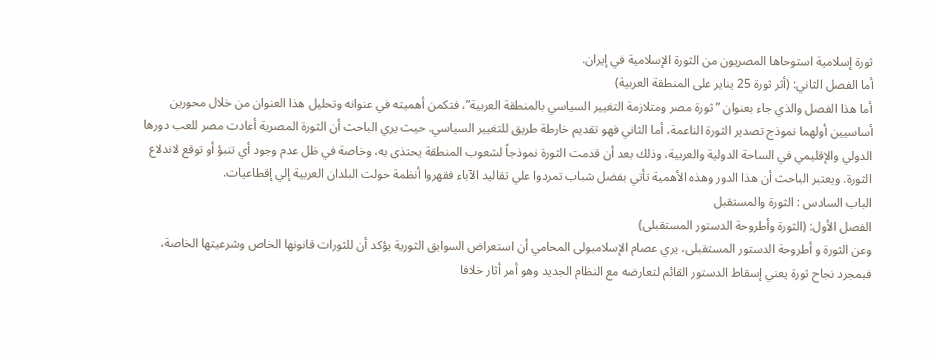ثورة إسلامية استوحاها المصريون من الثورة الإسلامية في إيران.
أما الفصل الثاني: (أثر ثورة 25 يناير على المنطقة العربية)
أما هذا الفصل والذي جاء بعنوان ” ثورة مصر ومتلازمة التغيير السياسي بالمنطقة العربية”، فتكمن أهميته في عنوانه وتحليل هذا العنوان من خلال محورين أساسيين أولهما نموذج تصدير الثورة الناعمة، أما الثاني فهو تقديم خارطة طريق للتغيير السياسي. حيث يري الباحث أن الثورة المصرية أعادت مصر للعب دورها الدولي والإقليمي في الساحة الدولية والعربية، وذلك بعد أن قدمت الثورة نموذجاً لشعوب المنطقة يحتذى به، وخاصة في ظل عدم وجود أي تنبؤ أو توقع لاندلاع الثورة. ويعتبر الباحث أن هذا الدور وهذه الأهمية تأتي بفضل شباب تمردوا علي تقاليد الآباء فقهروا أنظمة حولت البلدان العربية إلي إقطاعيات.
الباب السادس : الثورة والمستقبل
الفصل الأول: (الثورة وأطروحة الدستور المستقبلى)
وعن الثورة و أطروحة الدستور المستقبلى، يري عصام الإسلامبولى المحامي أن استعراض السوابق الثورية يؤكد أن للثورات قانونها الخاص وشرعيتها الخاصة، فبمجرد نجاح ثورة يعني إسقاط الدستور القائم لتعارضه مع النظام الجديد وهو أمر أثار خلافا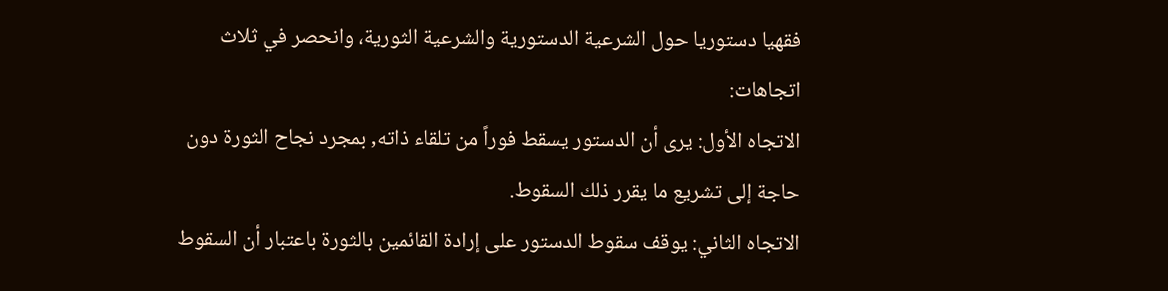فقهيا دستوريا حول الشرعية الدستورية والشرعية الثورية، وانحصر في ثلاث اتجاهات:
الاتجاه الأول: يرى أن الدستور يسقط فوراً من تلقاء ذاته, بمجرد نجاح الثورة دون حاجة إلى تشريع ما يقرر ذلك السقوط.
الاتجاه الثاني: يوقف سقوط الدستور على إرادة القائمين بالثورة باعتبار أن السقوط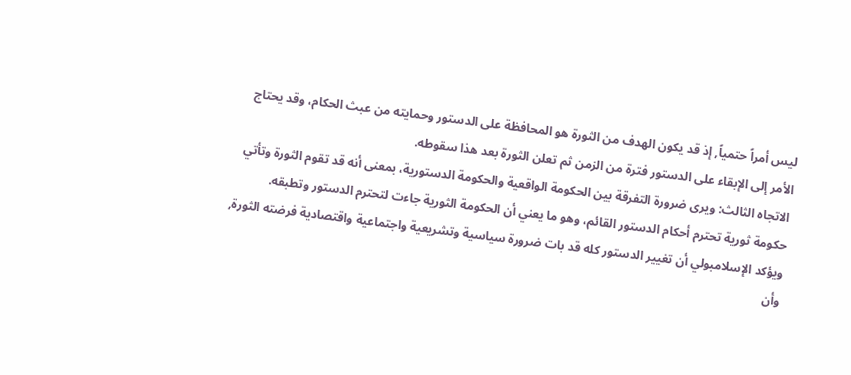ليس أمراً حتمياً, إذ قد يكون الهدف من الثورة هو المحافظة على الدستور وحمايته من عبث الحكام، وقد يحتاج الأمر إلى الإبقاء على الدستور فترة من الزمن ثم تعلن الثورة بعد هذا سقوطه.
الاتجاه الثالث: ويرى ضرورة التفرقة بين الحكومة الواقعية والحكومة الدستورية، بمعنى أنه قد تقوم الثورة وتأتي حكومة ثورية تحترم أحكام الدستور القائم، وهو ما يعني أن الحكومة الثورية جاءت لتحترم الدستور وتطبقه.
ويؤكد الإسلامبولي أن تغيير الدستور كله قد بات ضرورة سياسية وتشريعية واجتماعية واقتصادية فرضته الثورة, وأن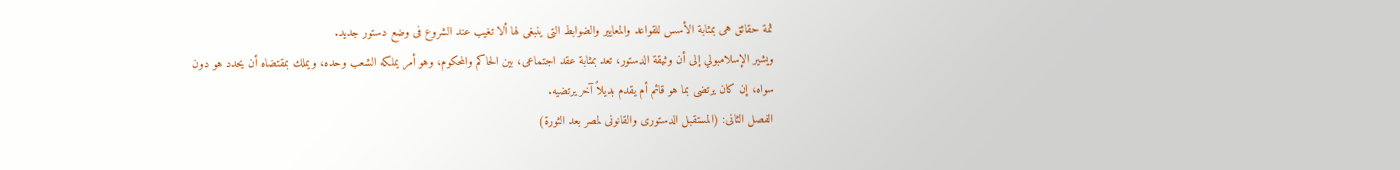ثمة حقائق هى بمثابة الأسس للقواعد والمعايير والضوابط التى ينبغى لها ألا تغيب عند الشروع فى وضع دستور جديد.
ويشير الإسلامبولي إلى أن وثيقة الدستور، تعد بمثابة عقد اجتماعى، بين الحاكم والمحكوم، وهو أمر يملكه الشعب وحده، ويملك بمقتضاه أن يحدد هو دون سواه، إن كان يرتضى بما هو قائم أم يقدم بديلاً آخر يرتضيه.
الفصل الثانى: (المستقبل الدستورى والقانونى لمصر بعد الثورة)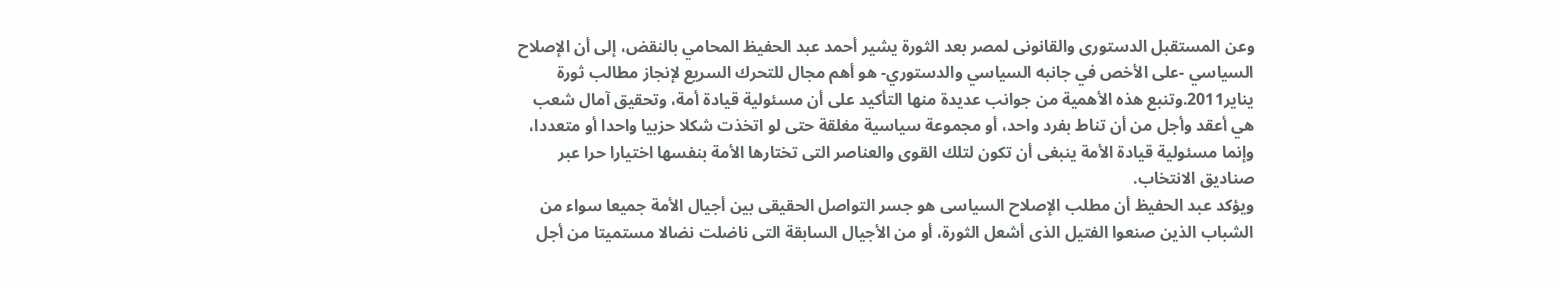وعن المستقبل الدستورى والقانونى لمصر بعد الثورة يشير أحمد عبد الحفيظ المحامي بالنقض، إلى أن الإصلاح السياسي -على الأخص في جانبه السياسي والدستوري- هو أهم مجال للتحرك السريع لإنجاز مطالب ثورة يناير2011.وتنبع هذه الأهمية من جوانب عديدة منها التأكيد على أن مسئولية قيادة أمة، وتحقيق آمال شعب هي أعقد وأجل من أن تناط بفرد واحد، أو مجموعة سياسية مغلقة حتى لو اتخذت شكلا حزبيا واحدا أو متعددا، وإنما مسئولية قيادة الأمة ينبغى أن تكون لتلك القوى والعناصر التى تختارها الأمة بنفسها اختيارا حرا عبر صناديق الانتخاب.
ويؤكد عبد الحفيظ أن مطلب الإصلاح السياسى هو جسر التواصل الحقيقى بين أجيال الأمة جميعا سواء من الشباب الذين صنعوا الفتيل الذى أشعل الثورة، أو من الأجيال السابقة التى ناضلت نضالا مستميتا من أجل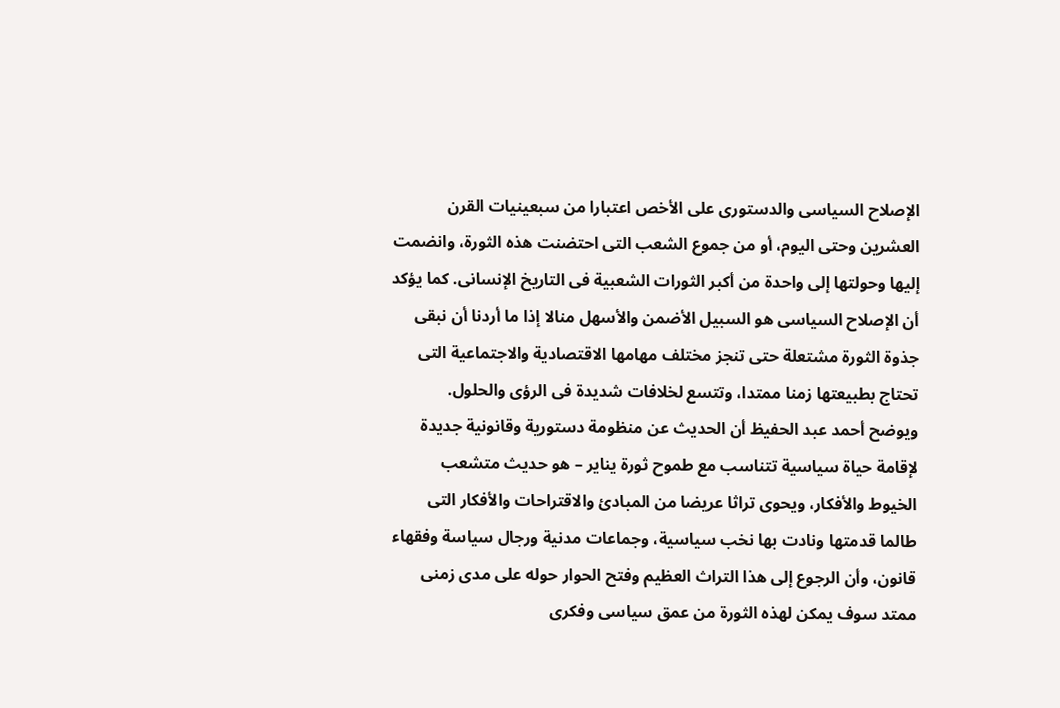الإصلاح السياسى والدستورى على الأخص اعتبارا من سبعينيات القرن العشرين وحتى اليوم، أو من جموع الشعب التى احتضنت هذه الثورة، وانضمت إليها وحولتها إلى واحدة من أكبر الثورات الشعبية فى التاريخ الإنسانى. كما يؤكد أن الإصلاح السياسى هو السبيل الأضمن والأسهل منالا إذا ما أردنا أن نبقى جذوة الثورة مشتعلة حتى تنجز مختلف مهامها الاقتصادية والاجتماعية التى تحتاج بطبيعتها زمنا ممتدا، وتتسع لخلافات شديدة فى الرؤى والحلول.
ويوضح أحمد عبد الحفيظ أن الحديث عن منظومة دستورية وقانونية جديدة لإقامة حياة سياسية تتناسب مع طموح ثورة يناير – هو حديث متشعب الخيوط والأفكار، ويحوى تراثا عريضا من المبادئ والاقتراحات والأفكار التى طالما قدمتها ونادت بها نخب سياسية، وجماعات مدنية ورجال سياسة وفقهاء قانون، وأن الرجوع إلى هذا التراث العظيم وفتح الحوار حوله على مدى زمنى ممتد سوف يمكن لهذه الثورة من عمق سياسى وفكرى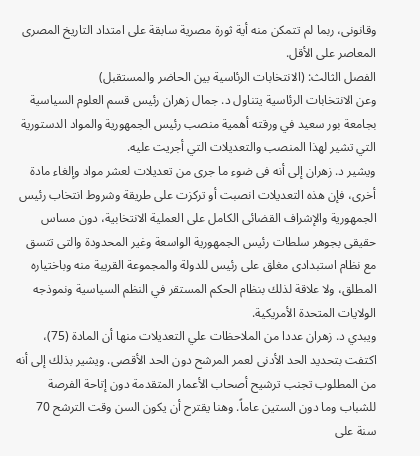وقانونى، ربما لم تتمكن منه أية ثورة مصرية سابقة على امتداد التاريخ المصرى المعاصر على الأقل.
الفصل الثالث: (الانتخابات الرئاسية بين الحاضر والمستقبل)
وعن الانتخابات الرئاسية يتناول د. جمال زهران رئيس قسم العلوم السياسية بجامعة بور سعيد في ورقته أهمية منصب رئيس الجمهورية والمواد الدستورية التي تشير لهذا المنصب والتعديلات التي أجريت عليه.
ويشير د. زهران إلى أنه فى ضوء ما جرى من تعديلات لعشر مواد وإلغاء مادة أخرى، فإن هذه التعديلات انصبت أو تركزت على طريقة وشروط انتخاب رئيس الجمهورية والإشراف القضائى الكامل على العملية الانتخابية، دون مساس حقيقى بجوهر سلطات رئيس الجمهورية الواسعة وغير المحدودة والتى تتسق مع نظام استبدادى مغلق على رئيس للدولة والمجموعة القريبة منه وباختياره المطلق، ولا علاقة لذلك بنظام الحكم المستقر في النظم السياسية ونموذجه الولايات المتحدة الأمريكية.
ويبدي د. زهران عددا من الملاحظات علي التعديلات منها أن المادة (75)، اكتفت بتحديد الحد الأدنى لعمر المرشح دون الحد الأقصى. ويشير بذلك إلى أنه من المطلوب تجنب ترشيح أصحاب الأعمار المتقدمة دون إتاحة الفرصة للشباب وما دون الستين عاماً. وهنا يقترح أن يكون السن وقت الترشح 70 سنة على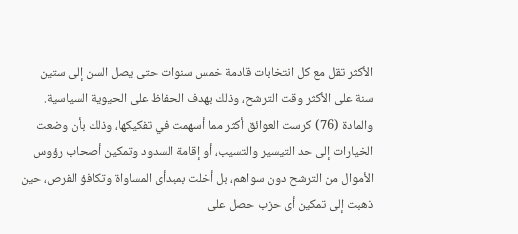الأكثر تقل مع كل انتخابات قادمة خمس سنوات حتى يصل السن إلى ستين سنة على الأكثر وقت الترشح، وذلك بهدف الحفاظ على الحيوية السياسية.
والمادة (76) كرست العوائق أكثر مما أسهمت في تفكيكها، وذلك بأن وضعت الخيارات إلى حد التيسير والتسيب، أو إقامة السدود وتمكين أصحاب رؤوس الأموال من الترشح دون سواهم، بل أخلت بمبدأى المساواة وتكافؤ الفرص، حين ذهبت إلى تمكين أى حزب حصل على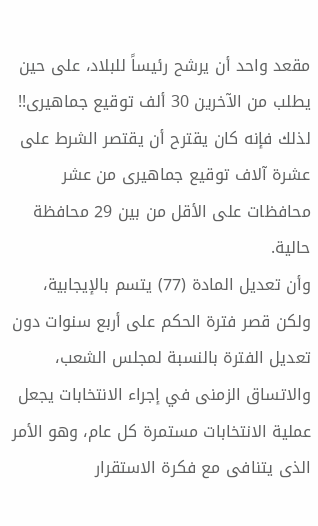مقعد واحد أن يرشح رئيساً للبلاد، على حين يطلب من الآخرين 30 ألف توقيع جماهيرى!! لذلك فإنه كان يقترح أن يقتصر الشرط على عشرة آلاف توقيع جماهيرى من عشر محافظات على الأقل من بين 29 محافظة حالية.
وأن تعديل المادة (77) يتسم بالإيجابية، ولكن قصر فترة الحكم على أربع سنوات دون تعديل الفترة بالنسبة لمجلس الشعب، والاتساق الزمنى في إجراء الانتخابات يجعل عملية الانتخابات مستمرة كل عام، وهو الأمر الذى يتنافى مع فكرة الاستقرار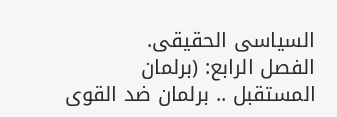السياسى الحقيقى.
الفصل الرابع: (برلمان المستقبل .. برلمان ضد القوى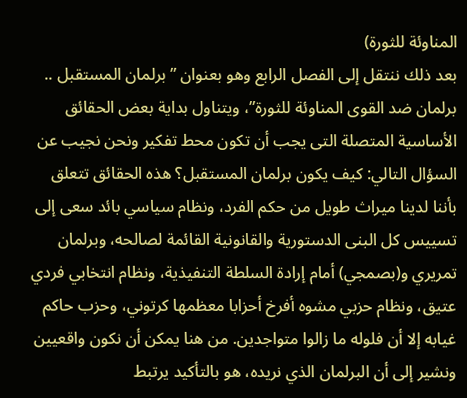المناوئة للثورة)
بعد ذلك ننتقل إلى الفصل الرابع وهو بعنوان ” برلمان المستقبل .. برلمان ضد القوى المناوئة للثورة”، ويتناول بداية بعض الحقائق الأساسية المتصلة التى يجب أن تكون محط تفكير ونحن نجيب عن السؤال التالي: كيف يكون برلمان المستقبل؟ هذه الحقائق تتعلق بأننا لدينا ميراث طويل من حكم الفرد، ونظام سياسي بائد سعى إلى تسييس كل البنى الدستورية والقانونية القائمة لصالحه، وبرلمان تمريري و(بصمجي) أمام إرادة السلطة التنفيذية، ونظام انتخابي فردي عتيق، ونظام حزبي مشوه أفرخ أحزابا معظمها كرتوني، وحزب حاكم غيابه إلا أن فلوله ما زالوا متواجدين. من هنا يمكن أن نكون واقعيين ونشير إلى أن البرلمان الذي نريده، هو بالتأكيد يرتبط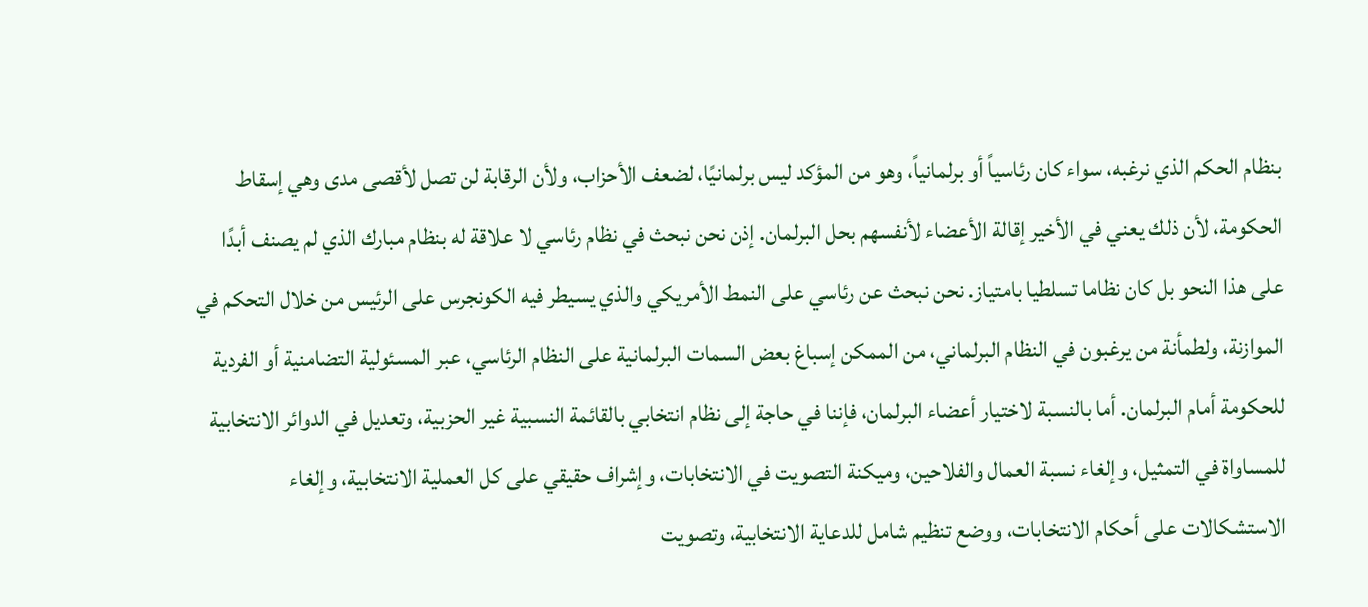بنظام الحكم الذي نرغبه، سواء كان رئاسياً أو برلمانياً، وهو من المؤكد ليس برلمانيًا، لضعف الأحزاب، ولأن الرقابة لن تصل لأقصى مدى وهي إسقاط الحكومة، لأن ذلك يعني في الأخير إقالة الأعضاء لأنفسهم بحل البرلمان. إذن نحن نبحث في نظام رئاسي لا علاقة له بنظام مبارك الذي لم يصنف أبدًا على هذا النحو بل كان نظاما تسلطيا بامتياز. نحن نبحث عن رئاسي على النمط الأمريكي والذي يسيطر فيه الكونجرس على الرئيس من خلال التحكم في الموازنة، ولطمأنة من يرغبون في النظام البرلماني، من الممكن إسباغ بعض السمات البرلمانية على النظام الرئاسي، عبر المسئولية التضامنية أو الفردية للحكومة أمام البرلمان. أما بالنسبة لاختيار أعضاء البرلمان، فإننا في حاجة إلى نظام انتخابي بالقائمة النسبية غير الحزبية، وتعديل في الدوائر الانتخابية للمساواة في التمثيل، وإلغاء نسبة العمال والفلاحين، وميكنة التصويت في الانتخابات، وإشراف حقيقي على كل العملية الانتخابية، وإلغاء الاستشكالات على أحكام الانتخابات، ووضع تنظيم شامل للدعاية الانتخابية، وتصويت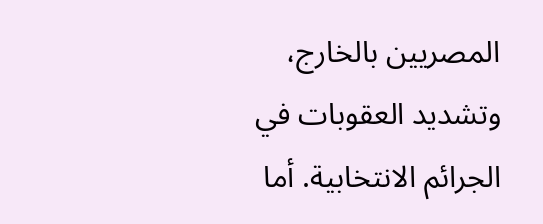المصريين بالخارج، وتشديد العقوبات في الجرائم الانتخابية. أما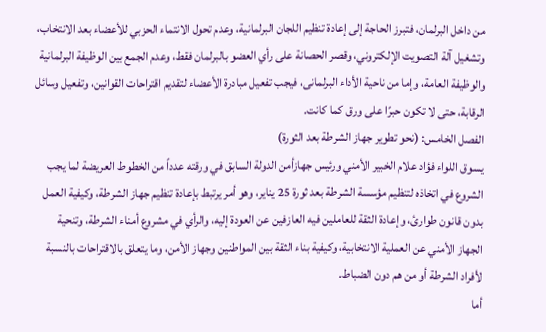من داخل البرلمان، فتبرز الحاجة إلى إعادة تنظيم اللجان البرلمانية، وعدم تحول الانتماء الحزبي للأعضاء بعد الانتخاب، وتشغيل آلة التصويت الإلكتروني، وقصر الحصانة على رأي العضو بالبرلمان فقط، وعدم الجمع بين الوظيفة البرلمانية والوظيفة العامة، وإما من ناحية الأداء البرلمانى، فيجب تفعيل مبادرة الأعضاء لتقديم اقتراحات القوانين، وتفعيل وسائل الرقابة، حتى لا تكون حبرًا على ورق كما كانت.
الفصل الخامس: (نحو تطوير جهاز الشرطة بعد الثورة)
يسوق اللواء فؤاد علام الخبير الأمني ورئيس جهازأمن الدولة السابق في ورقته عدداً من الخطوط العريضة لما يجب الشروع في اتخاذه لتنظيم مؤسسة الشرطة بعد ثورة 25 يناير، وهو أمر يرتبط بإعادة تنظيم جهاز الشرطة، وكيفية العمل بدون قانون طوارئ، وإعادة الثقة للعاملين فيه العازفين عن العودة إليه، والرأي في مشروع أمناء الشرطة، وتنحية الجهاز الأمني عن العملية الانتخابية، وكيفية بناء الثقة بين المواطنين وجهاز الأمن، وما يتعلق بالاقتراحات بالنسبة لأفراد الشرطة أو من هم دون الضباط.
أما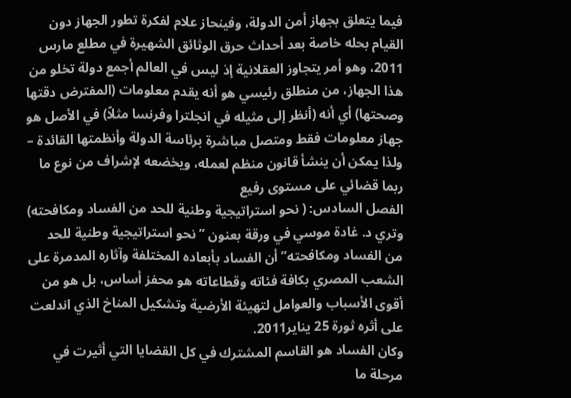فيما يتعلق بجهاز أمن الدولة، وفينحاز علام لفكرة تطور الجهاز دون القيام بحله خاصة بعد أحداث حرق الوثائق الشهيرة في مطلع مارس 2011، وهو أمر يتجاوز العقلانية إذ ليس في العالم أجمع دولة تخلو من هذا الجهاز، من منطلق رئيسي هو أنه يقدم معلومات (المفترض دقتها وصحتها) أي أنه (أنظر إلى مثيله في انجلترا وفرنسا مثلاً) في الأصل هو جهاز معلومات فقط ومتصل مباشرة برئاسة الدولة وأنظمتها القائدة – ولذا يمكن أن ينشأ قانون منظم لعمله، ويخضعه لإشراف من نوع ما ربما قضائي على مستوى رفيع
الفصل السادس: ( نحو استراتيجية وطنية للحد من الفساد ومكافحته)
وتري د. غادة موسي في ورقة بعنون ” نحو استراتيجية وطنية للحد
من الفساد ومكافحته” أن الفساد بأبعاده المختلفة وآثاره المدمرة على الشعب المصري بكافة فئاته وقطاعاته هو محفز أساس، بل هو من أقوى الأسباب والعوامل لتهيئة الأرضية وتشكيل المناخ الذي اندلعت على أثره ثورة 25 يناير2011.
وكان الفساد هو القاسم المشترك في كل القضايا التي أثيرت في مرحلة ما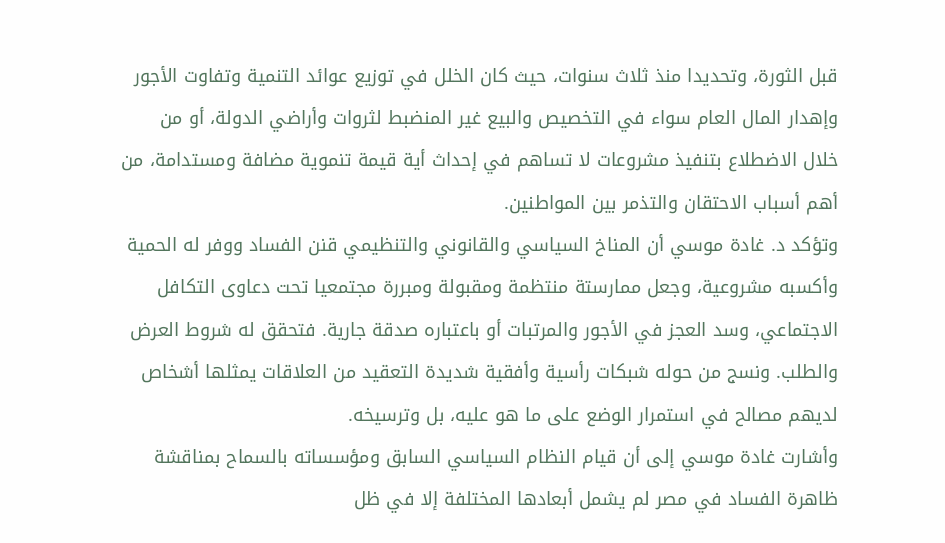قبل الثورة، وتحديدا منذ ثلاث سنوات، حيث كان الخلل في توزيع عوائد التنمية وتفاوت الأجور وإهدار المال العام سواء في التخصيص والبيع غير المنضبط لثروات وأراضي الدولة، أو من خلال الاضطلاع بتنفيذ مشروعات لا تساهم في إحداث أية قيمة تنموية مضافة ومستدامة، من أهم أسباب الاحتقان والتذمر بين المواطنين.
وتؤكد د. غادة موسي أن المناخ السياسي والقانوني والتنظيمي قنن الفساد ووفر له الحمية وأكسبه مشروعية، وجعل ممارستة منتظمة ومقبولة ومبررة مجتمعيا تحت دعاوى التكافل الاجتماعي، وسد العجز في الأجور والمرتبات أو باعتباره صدقة جارية. فتحقق له شروط العرض والطلب. ونسج من حوله شبكات رأسية وأفقية شديدة التعقيد من العلاقات يمثلها أشخاص لديهم مصالح في استمرار الوضع على ما هو عليه، بل وترسيخه.
وأشارت غادة موسي إلى أن قيام النظام السياسي السابق ومؤسساته بالسماح بمناقشة ظاهرة الفساد في مصر لم يشمل أبعادها المختلفة إلا في ظل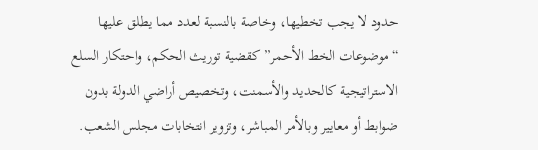حدود لا يجب تخطيها، وخاصة بالنسبة لعدد مما يطلق عليها “موضوعات الخط الأحمر” كقضية توريث الحكم، واحتكار السلع الاستراتيجية كالحديد والأسمنت، وتخصيص أراضي الدولة بدون ضوابط أو معايير وبالأمر المباشر، وتزوير انتخابات مجلس الشعب.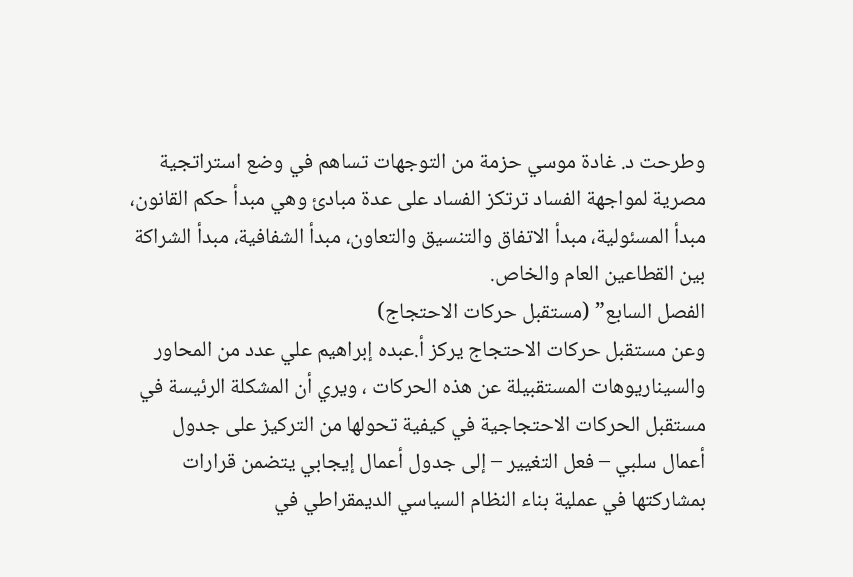وطرحت د. غادة موسي حزمة من التوجهات تساهم في وضع استراتجية مصرية لمواجهة الفساد ترتكز الفساد على عدة مبادئ وهي مبدأ حكم القانون، مبدأ المسئولية، مبدأ الاتفاق والتنسيق والتعاون، مبدأ الشفافية، مبدأ الشراكة بين القطاعين العام والخاص.
الفصل السابع” (مستقبل حركات الاحتجاج)
وعن مستقبل حركات الاحتجاج يركز أ.عبده إبراهيم علي عدد من المحاور والسيناريوهات المستقبيلة عن هذه الحركات ، ويري أن المشكلة الرئيسة في مستقبل الحركات الاحتجاجية في كيفية تحولها من التركيز على جدول أعمال سلبي – فعل التغيير – إلى جدول أعمال إيجابي يتضمن قرارات بمشاركتها في عملية بناء النظام السياسي الديمقراطي في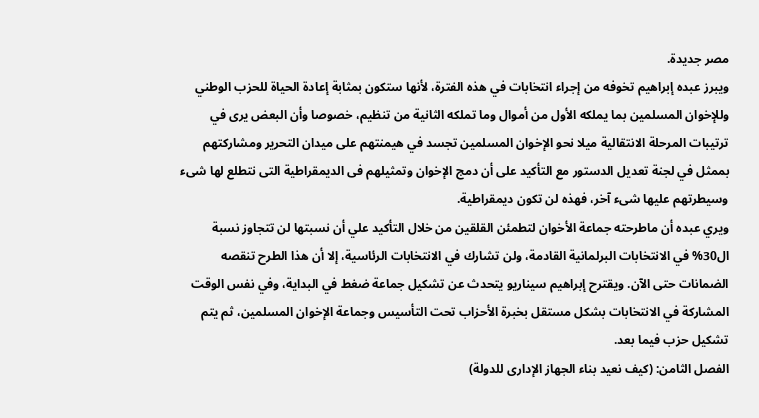مصر جديدة.
ويبرز عبده إبراهيم تخوفه من إجراء انتخابات في هذه الفترة، لأنها ستكون بمثابة إعادة الحياة للحزب الوطني وللإخوان المسلمين بما يملكه الأول من أموال وما تملكه الثانية من تنظيم، خصوصا وأن البعض يرى في ترتيبات المرحلة الانتقالية ميلا نحو الإخوان المسلمين تجسد في هيمنتهم على ميدان التحرير ومشاركتهم بممثل في لجنة تعديل الدستور مع التأكيد على أن دمج الإخوان وتمثيلهم فى الديمقراطية التى نتطلع لها شىء وسيطرتهم عليها شىء آخر، فهذه لن تكون ديمقراطية.
ويري عبده أن ماطرحته جماعة الأخوان لتطمئن القلقين من خلال التأكيد علي أن نسبتها لن تتجاوز نسبة ال30% في الانتخابات البرلمانية القادمة، ولن تشارك في الانتخابات الرئاسية، إلا أن هذا الطرح تنقصه الضمانات حتى الآن. ويقترح إبراهيم سيناريو يتحدث عن تشكيل جماعة ضغط في البداية، وفي نفس الوقت المشاركة في الانتخابات بشكل مستقل بخبرة الأحزاب تحت التأسيس وجماعة الإخوان المسلمين، ثم يتم تشكيل حزب فيما بعد.
الفصل الثامن: (كيف نعيد بناء الجهاز الإدارى للدولة)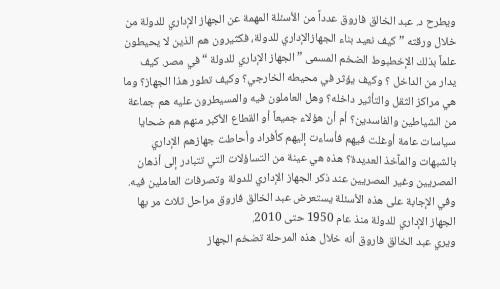ويطرح د. عبد الخالق فاروق عدداً من الأسئلة المهمة عن الجهاز الإداري للدولة من خلال ورقته ” كيف نعيد بناء الجهازالإداري للدولة، فكثيرون هم الذين لا يحيطون علماً بذلك الإخطبوط الضخم المسمى ” الجهاز الإداري للدولة “ في مصر. كيف يدار من الداخل ؟ وكيف يؤثر في محيطه الخارجي؟ وكيف تطور هذا الجهاز؟ وما هي مراكز الثقل والتأثير داخله؟ وهل العاملون فيه والمسيطرون عليه هم جماعة من الشياطين والفاسدين؟ أم أن هؤلاء جميعاً أو القطاع الأكبر منهم هم ضحايا سياسات عامة أوغلت فيهم فأساءت إليهم كأفراد وأحاطت جهازهم الإداري بالشبهات والمآخذ العديدة؟ هذه هي عينة من التساؤلات التي تتبادر إلى أذهان المصريين وغير المصريين عند ذكر الجهاز الإداري للدولة وتصرفات العاملين فيه.
وفي الإجابة على هذه الأسئلة يستعرض عبد الخالق فاروق مراحل ثلاث مر بها الجهاز الإداري للدولة منذ عام 1950 حتى 2010.
ويري عبد الخالق فاروق أنه خلال هذه المرحلة تضخم الجهاز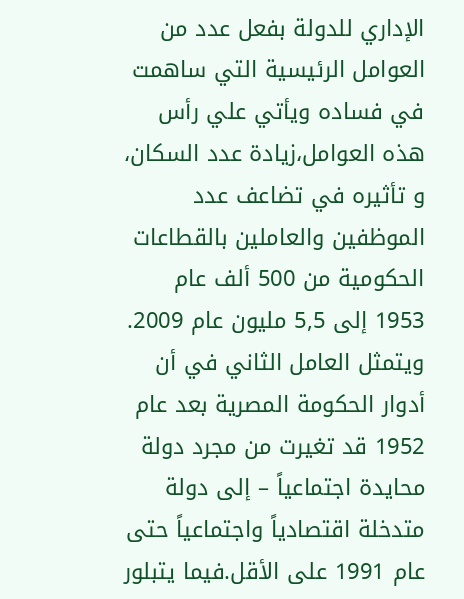الإداري للدولة بفعل عدد من العوامل الرئيسية التي ساهمت في فساده ويأتي علي رأس هذه العوامل،زيادة عدد السكان، و تأثيره في تضاعف عدد الموظفين والعاملين بالقطاعات الحكومية من 500 ألف عام 1953 إلى 5,5 مليون عام 2009. ويتمثل العامل الثاني في أن أدوار الحكومة المصرية بعد عام 1952 قد تغيرت من مجرد دولة محايدة اجتماعياً – إلى دولة متدخلة اقتصادياً واجتماعياً حتى عام 1991 على الأقل.فيما يتبلور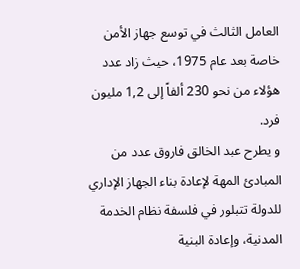العامل الثالث في توسع جهاز الأمن خاصة بعد عام 1975، حيث زاد عدد هؤلاء من نحو 230 ألفاً إلى 1,2 مليون فرد.
و يطرح عبد الخالق فاروق عدد من المبادئ المهة لإعادة بناء الجهاز الإداري للدولة تتبلور في فلسفة نظام الخدمة المدنية، وإعادة البنية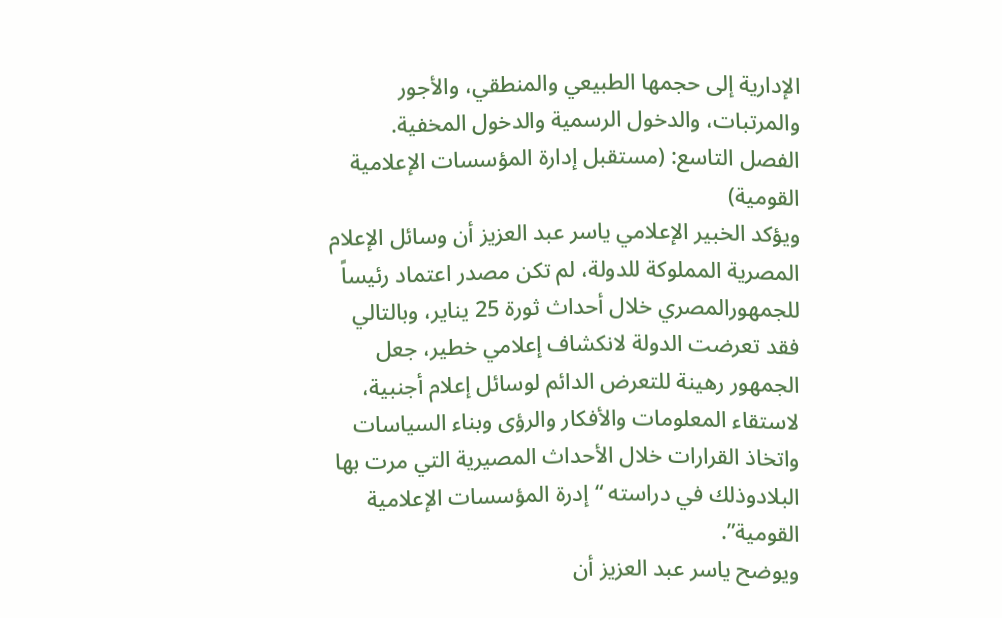الإدارية إلى حجمها الطبيعي والمنطقي، والأجور والمرتبات، والدخول الرسمية والدخول المخفية.
الفصل التاسع: (مستقبل إدارة المؤسسات الإعلامية القومية)
ويؤكد الخبير الإعلامي ياسر عبد العزيز أن وسائل الإعلام المصرية المملوكة للدولة، لم تكن مصدر اعتماد رئيساً للجمهورالمصري خلال أحداث ثورة 25 يناير، وبالتالي فقد تعرضت الدولة لانكشاف إعلامي خطير، جعل الجمهور رهينة للتعرض الدائم لوسائل إعلام أجنبية، لاستقاء المعلومات والأفكار والرؤى وبناء السياسات واتخاذ القرارات خلال الأحداث المصيرية التي مرت بها البلادوذلك في دراسته “إدرة المؤسسات الإعلامية القومية”.
ويوضح ياسر عبد العزيز أن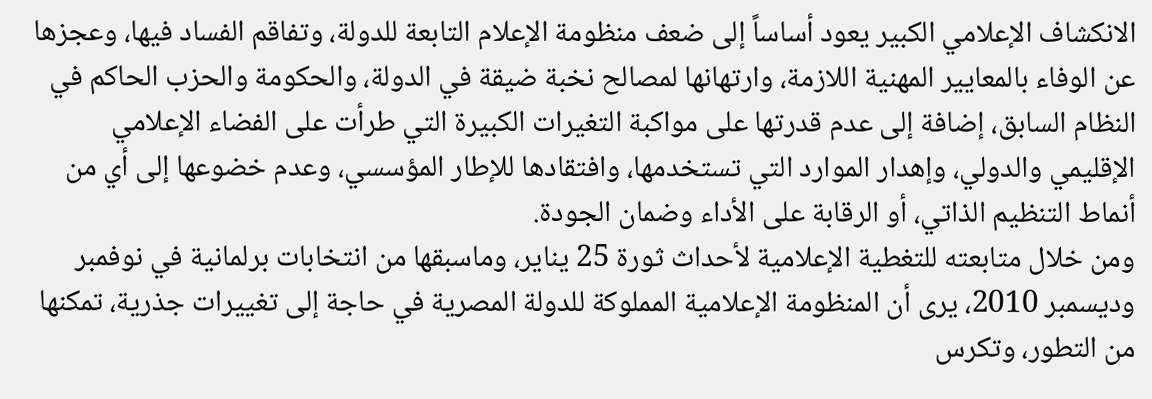الانكشاف الإعلامي الكبير يعود أساساً إلى ضعف منظومة الإعلام التابعة للدولة، وتفاقم الفساد فيها، وعجزها عن الوفاء بالمعايير المهنية اللازمة، وارتهانها لمصالح نخبة ضيقة في الدولة، والحكومة والحزب الحاكم في النظام السابق، إضافة إلى عدم قدرتها على مواكبة التغيرات الكبيرة التي طرأت على الفضاء الإعلامي الإقليمي والدولي، وإهدار الموارد التي تستخدمها، وافتقادها للإطار المؤسسي، وعدم خضوعها إلى أي من أنماط التنظيم الذاتي، أو الرقابة على الأداء وضمان الجودة.
ومن خلال متابعته للتغطية الإعلامية لأحداث ثورة 25 يناير، وماسبقها من انتخابات برلمانية في نوفمبر وديسمبر 2010، يرى أن المنظومة الإعلامية المملوكة للدولة المصرية في حاجة إلى تغييرات جذرية، تمكنها من التطور، وتكرس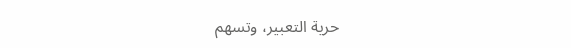حرية التعبير، وتسهم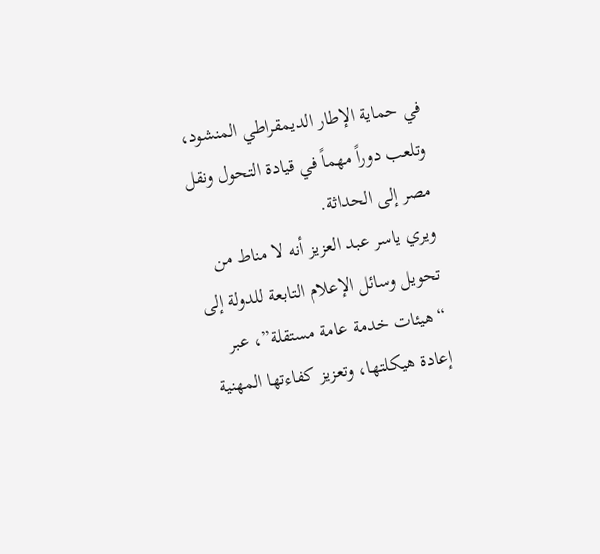في حماية الإطار الديمقراطي المنشود، وتلعب دوراً مهماً في قيادة التحول ونقل مصر إلى الحداثة.
ويري ياسر عبد العزيز أنه لا مناط من تحويل وسائل الإعلام التابعة للدولة إلى “هيئات خدمة عامة مستقلة”، عبر إعادة هيكلتها، وتعزيز كفاءتها المهنية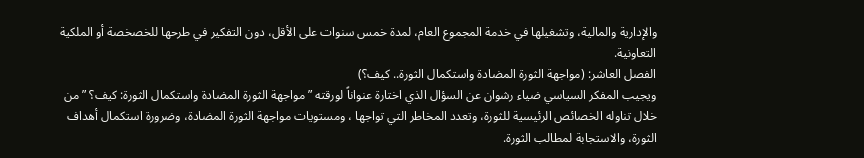والإدارية والمالية، وتشغيلها في خدمة المجموع العام، لمدة خمس سنوات على الأقل، دون التفكير في طرحها للخصخصة أو الملكية التعاونية.
الفصل العاشر: (مواجهة الثورة المضادة واستكمال الثورة.. كيف؟)
ويجيب المفكر السياسي ضياء رشوان عن السؤال الذي اختارة عنواناً لورقته ” مواجهة الثورة المضادة واستكمال الثورة: كيف؟ ” من خلال تناوله الخصائص الرئيسية للثورة، وتعدد المخاطر التي تواجها ، ومستويات مواجهة الثورة المضادة، وضرورة استكمال أهداف الثورة، والاستجابة لمطالب الثورة.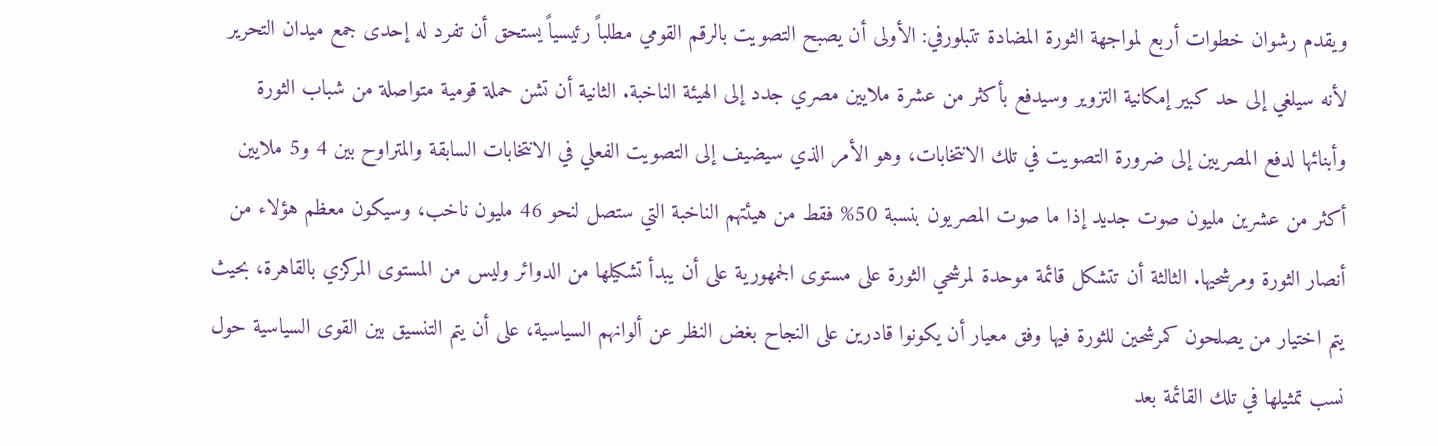ويقدم رشوان خطوات أربع لمواجهة الثورة المضادة تتبلورفي: الأولى أن يصبح التصويت بالرقم القومي مطلباً رئيسياً يستحق أن تفرد له إحدى جمع ميدان التحرير لأنه سيلغي إلى حد كبير إمكانية التزوير وسيدفع بأكثر من عشرة ملايين مصري جدد إلى الهيئة الناخبة. الثانية أن تشن حملة قومية متواصلة من شباب الثورة وأبنائها لدفع المصريين إلى ضرورة التصويت في تلك الانتخابات، وهو الأمر الذي سيضيف إلى التصويت الفعلي في الانتخابات السابقة والمتراوح بين 4 و5 ملايين أكثر من عشرين مليون صوت جديد إذا ما صوت المصريون بنسبة 50% فقط من هيئتهم الناخبة التي ستصل لنحو 46 مليون ناخب، وسيكون معظم هؤلاء من أنصار الثورة ومرشحيها. الثالثة أن تتشكل قائمة موحدة لمرشحي الثورة على مستوى الجمهورية على أن يبدأ تشكيلها من الدوائر وليس من المستوى المركزي بالقاهرة، بحيث يتم اختيار من يصلحون كمرشحين للثورة فيها وفق معيار أن يكونوا قادرين على النجاح بغض النظر عن ألوانهم السياسية، على أن يتم التنسيق بين القوى السياسية حول نسب تمثيلها في تلك القائمة بعد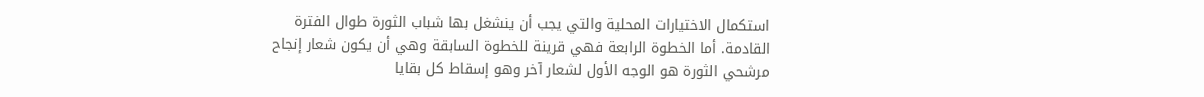استكمال الاختيارات المحلية والتي يجب أن ينشغل بها شباب الثورة طوال الفترة القادمة. أما الخطوة الرابعة فهي قرينة للخطوة السابقة وهي أن يكون شعار إنجاح مرشحي الثورة هو الوجه الأول لشعار آخر وهو إسقاط كل بقايا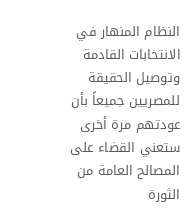النظام المنهار في الانتخابات القادمة وتوصيل الحقيقة للمصريين جميعاً بأن عودتهم مرة أخرى ستعني القضاء على المصالح العامة من الثورة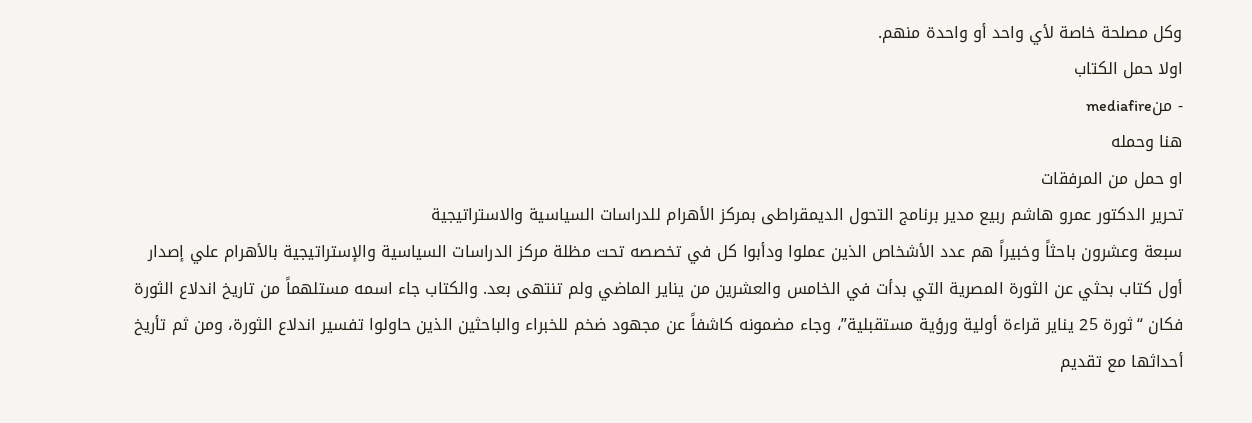وكل مصلحة خاصة لأي واحد أو واحدة منهم.
اولا حمل الكتاب
- منmediafire
هنا وحمله
او حمل من المرفقات
تحرير الدكتور عمرو هاشم ربيع مدير برنامج التحول الديمقراطى بمركز الأهرام للدراسات السياسية والاستراتيجية
سبعة وعشرون باحثاً وخبيراً هم عدد الأشخاص الذين عملوا ودأبوا كل في تخصصه تحت مظلة مركز الدراسات السياسية والإستراتيجية بالأهرام علي إصدار أول كتاب بحثي عن الثورة المصرية التي بدأت في الخامس والعشرين من يناير الماضي ولم تنتهى بعد. والكتاب جاء اسمه مستلهماً من تاريخ اندلاع الثورة فكان “ثورة 25 يناير قراءة أولية ورؤية مستقبلية”، وجاء مضمونه كاشفاً عن مجهود ضخم للخبراء والباحثين الذين حاولوا تفسير اندلاع الثورة، ومن ثم تأريخ أحداثها مع تقديم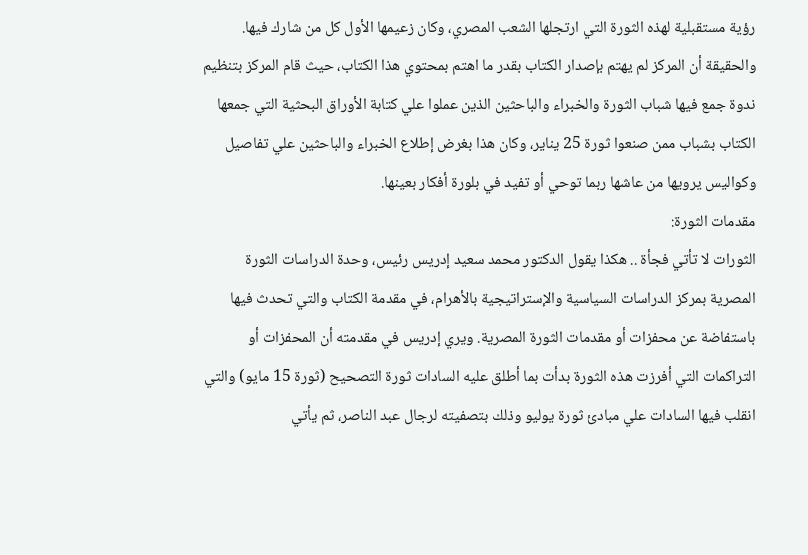رؤية مستقبلية لهذه الثورة التي ارتجلها الشعب المصري، وكان زعيمها الأول كل من شارك فيها. والحقيقة أن المركز لم يهتم بإصدار الكتاب بقدر ما اهتم بمحتوي هذا الكتاب، حيث قام المركز بتنظيم ندوة جمع فيها شباب الثورة والخبراء والباحثين الذين عملوا علي كتابة الأوراق البحثية التي جمعها الكتاب بشباب ممن صنعوا ثورة 25 يناير، وكان هذا بغرض إطلاع الخبراء والباحثين علي تفاصيل وكواليس يرويها من عاشها ربما توحي أو تفيد في بلورة أفكار بعينها.
مقدمات الثورة:
الثورات لا تأتي فجأة .. هكذا يقول الدكتور محمد سعيد إدريس رئيس، وحدة الدراسات الثورة المصرية بمركز الدراسات السياسية والإستراتيجية بالأهرام، في مقدمة الكتاب والتي تحدث فيها باستفاضة عن محفزات أو مقدمات الثورة المصرية. ويري إدريس في مقدمته أن المحفزات أو التراكمات التي أفرزت هذه الثورة بدأت بما أطلق عليه السادات ثورة التصحيح (ثورة 15 مايو) والتي انقلب فيها السادات علي مبادئ ثورة يوليو وذلك بتصفيته لرجال عبد الناصر، ثم يأتي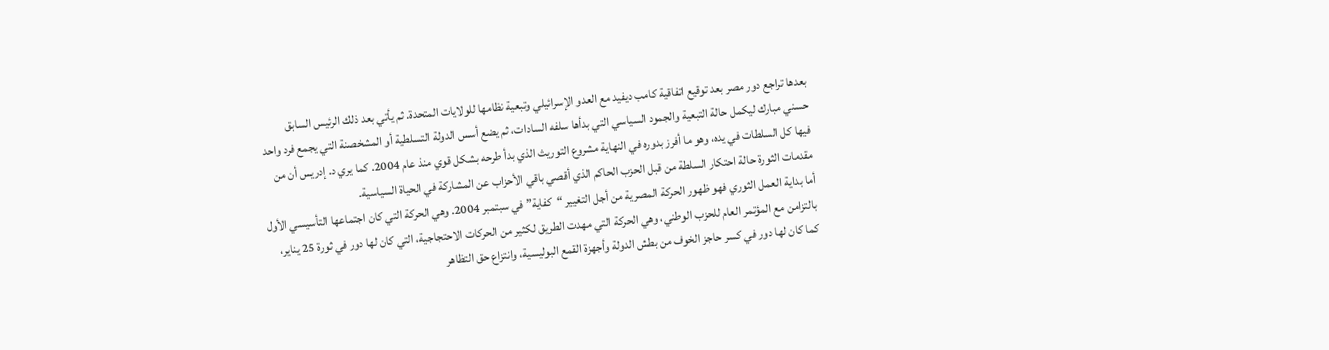بعدها تراجع دور مصر بعد توقيع اتفاقية كامب ديفيد مع العدو الإسرائيلي وتبعية نظامها للولايات المتحدة. ثم يأتي بعد ذلك الرئيس السابق حسني مبارك ليكمل حالة التبعية والجمود السياسي التي بدأها سلفه السادات، ثم يضع أسس الدولة التسلطية أو المشخصنة التي يجمع فرد واحد فيها كل السلطات في يده، وهو ما أفرز بدوره في النهاية مشروع التوريث الذي بدأ طرحه بشكل قوي منذ عام 2004. كما يري د. إدريس أن من مقدمات الثورة حالة احتكار السلطة من قبل الحزب الحاكم الذي أقصي باقي الأحزاب عن المشاركة في الحياة السياسية.
أما بداية العمل الثوري فهو ظهور الحركة المصرية من أجل التغيير “كفاية” في سبتمبر 2004. وهي الحركة التي كان اجتماعها التأسيسي الأول بالتزامن مع المؤتمر العام للحزب الوطني، وهي الحركة التي مهدت الطريق لكثير من الحركات الاحتجاجية، التي كان لها دور في ثورة 25 يناير، كما كان لها دور في كسر حاجز الخوف من بطش الدولة وأجهزة القمع البوليسية، وانتزاع حق التظاهر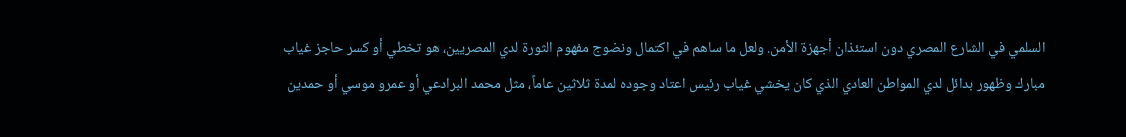السلمي في الشارع المصري دون استئذان أجهزة الأمن. ولعل ما ساهم في اكتمال ونضوج مفهوم الثورة لدي المصريين، هو تخطي أو كسر حاجز غياب مبارك وظهور بدائل لدي المواطن العادي الذي كان يخشي غياب رئيس اعتاد وجوده لمدة ثلاثين عاماً، مثل محمد البرادعي أو عمرو موسي أو حمدين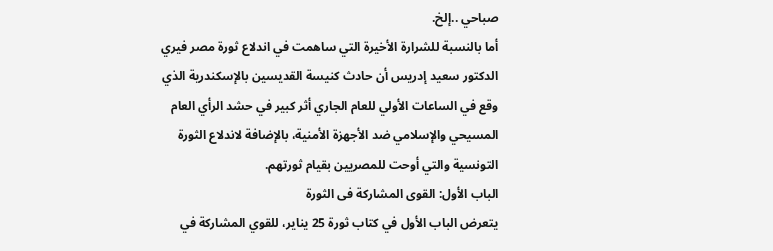صباحي ..إلخ.
أما بالنسبة للشرارة الأخيرة التي ساهمت في اندلاع ثورة مصر فيري الدكتور سعيد إدريس أن حادث كنيسة القديسين بالإسكندرية الذي وقع في الساعات الأولي للعام الجاري أثر كبير في حشد الرأي العام المسيحي والإسلامي ضد الأجهزة الأمنية، بالإضافة لاندلاع الثورة التونسية والتي أوحت للمصريين بقيام ثورتهم.
الباب الأول: القوى المشاركة فى الثورة
يتعرض الباب الأول في كتاب ثورة 25 يناير، للقوي المشاركة في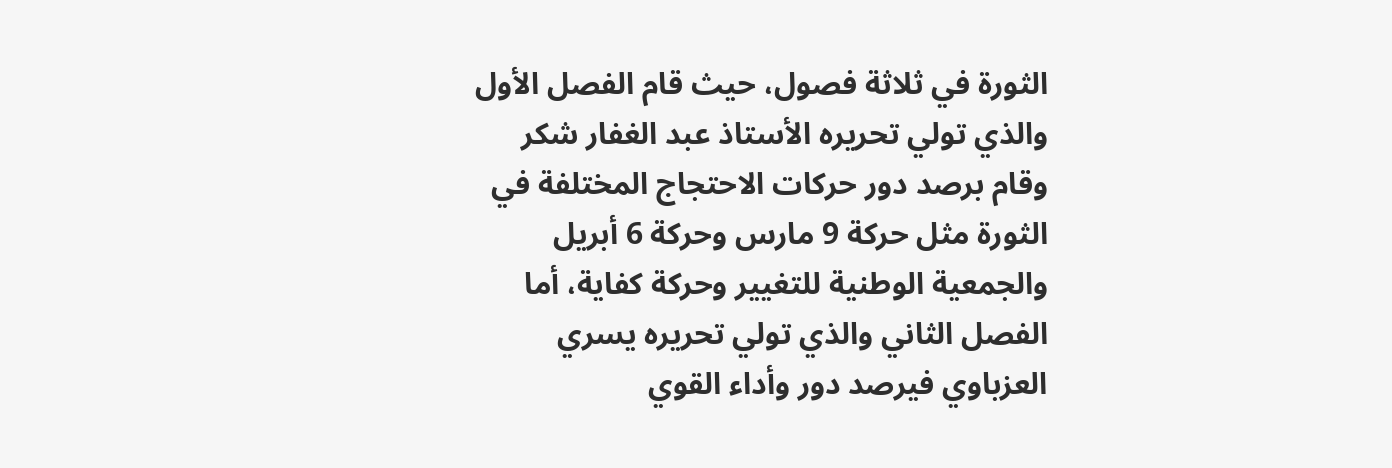الثورة في ثلاثة فصول، حيث قام الفصل الأول والذي تولي تحريره الأستاذ عبد الغفار شكر وقام برصد دور حركات الاحتجاج المختلفة في الثورة مثل حركة 9 مارس وحركة 6 أبريل والجمعية الوطنية للتغيير وحركة كفاية، أما الفصل الثاني والذي تولي تحريره يسري العزباوي فيرصد دور وأداء القوي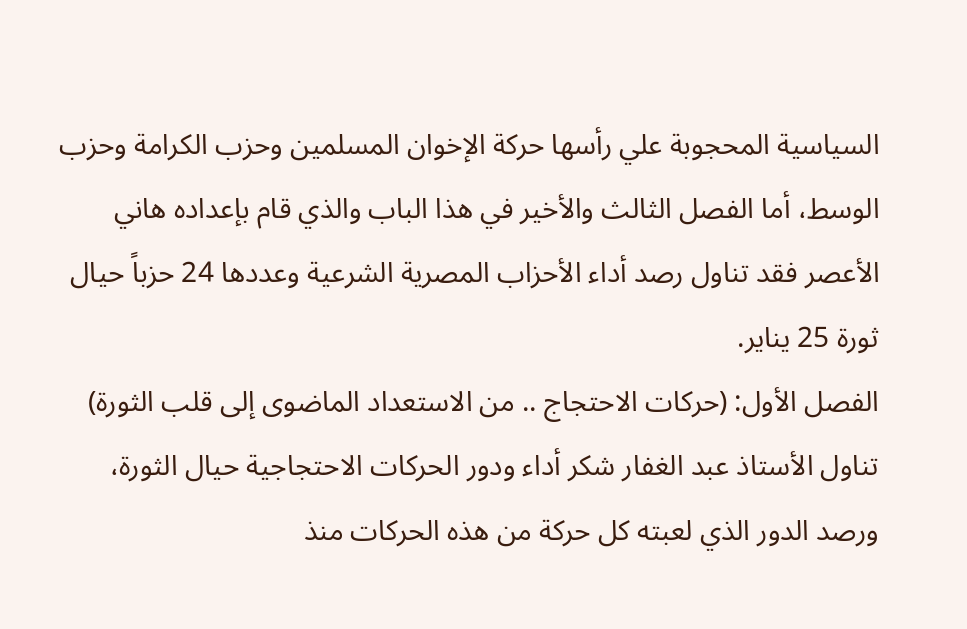السياسية المحجوبة علي رأسها حركة الإخوان المسلمين وحزب الكرامة وحزب الوسط، أما الفصل الثالث والأخير في هذا الباب والذي قام بإعداده هاني الأعصر فقد تناول رصد أداء الأحزاب المصرية الشرعية وعددها 24 حزباً حيال ثورة 25 يناير.
الفصل الأول: (حركات الاحتجاج .. من الاستعداد الماضوى إلى قلب الثورة)
تناول الأستاذ عبد الغفار شكر أداء ودور الحركات الاحتجاجية حيال الثورة، ورصد الدور الذي لعبته كل حركة من هذه الحركات منذ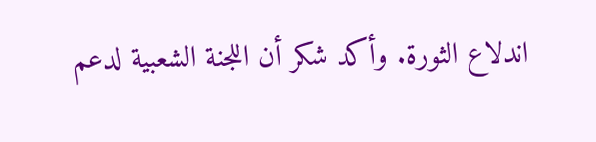اندلاع الثورة. وأكد شكر أن اللجنة الشعبية لدعم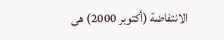الانتفاضة (أكتوبر 2000) هى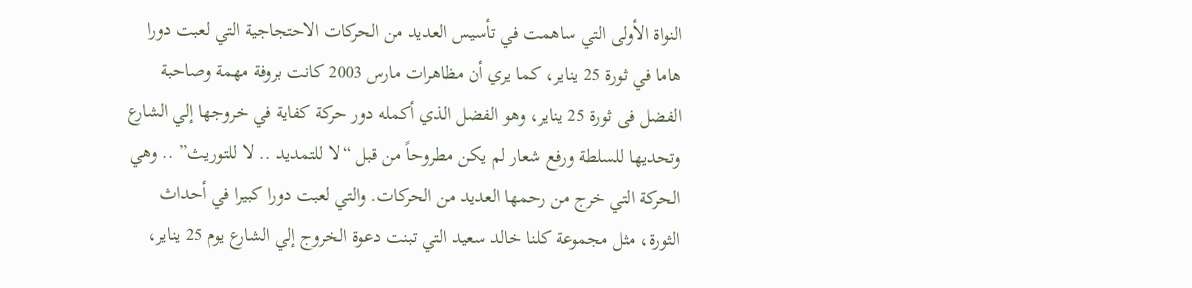النواة الأولى التي ساهمت في تأسيس العديد من الحركات الاحتجاجية التي لعبت دورا هاما في ثورة 25 يناير، كما يري أن مظاهرات مارس 2003 كانت بروفة مهمة وصاحبة الفضل فى ثورة 25 يناير، وهو الفضل الذي أكمله دور حركة كفاية في خروجها إلي الشارع وتحديها للسلطة ورفع شعار لم يكن مطروحاً من قبل “لا للتمديد .. لا للتوريث” .. وهي الحركة التي خرج من رحمها العديد من الحركات. والتي لعبت دورا كبيرا في أحداث الثورة، مثل مجموعة كلنا خالد سعيد التي تبنت دعوة الخروج إلي الشارع يوم 25 يناير،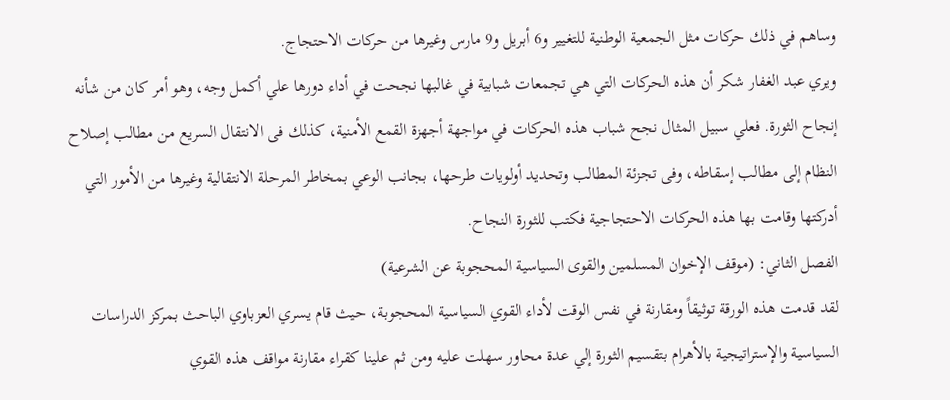وساهم في ذلك حركات مثل الجمعية الوطنية للتغيير و6 أبريل و9 مارس وغيرها من حركات الاحتجاج.
ويري عبد الغفار شكر أن هذه الحركات التي هي تجمعات شبابية في غالبها نجحت في أداء دورها علي أكمل وجه، وهو أمر كان من شأنه إنجاح الثورة. فعلي سبيل المثال نجح شباب هذه الحركات في مواجهة أجهزة القمع الأمنية، كذلك فى الانتقال السريع من مطالب إصلاح النظام إلى مطالب إسقاطه، وفى تجزئة المطالب وتحديد أولويات طرحها، بجانب الوعي بمخاطر المرحلة الانتقالية وغيرها من الأمور التي أدركتها وقامت بها هذه الحركات الاحتجاجية فكتب للثورة النجاح.
الفصل الثاني: (موقف الإخوان المسلمين والقوى السياسية المحجوبة عن الشرعية)
لقد قدمت هذه الورقة توثيقاً ومقارنة في نفس الوقت لأداء القوي السياسية المحجوبة، حيث قام يسري العزباوي الباحث بمركز الدراسات السياسية والإستراتيجية بالأهرام بتقسيم الثورة إلي عدة محاور سهلت عليه ومن ثم علينا كقراء مقارنة مواقف هذه القوي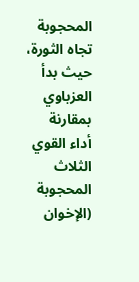المحجوبة تجاه الثورة، حيث بدأ العزباوي بمقارنة أداء القوي الثلاث المحجوبة (الإخوان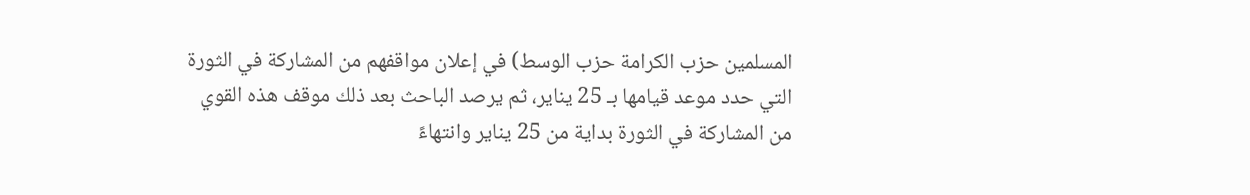المسلمين حزب الكرامة حزب الوسط) في إعلان مواقفهم من المشاركة في الثورة التي حدد موعد قيامها بـ 25 يناير، ثم يرصد الباحث بعد ذلك موقف هذه القوي من المشاركة في الثورة بداية من 25 يناير وانتهاءً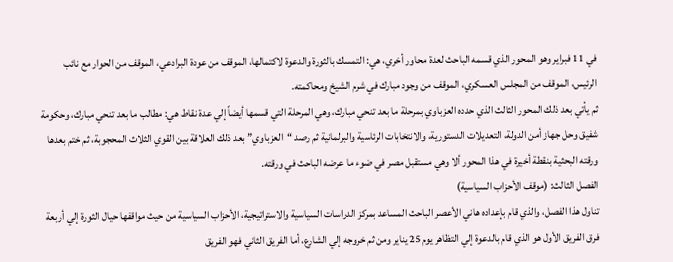في 11 فبراير وهو المحور الذي قسمه الباحث لعدة محاور أخري، هي: التمسك بالثورة والدعوة لاكتمالها، الموقف من عودة البرادعي، الموقف من الحوار مع نائب الرئيس، الموقف من المجلس العسكري، الموقف من وجود مبارك في شرم الشيخ ومحاكمته.
ثم يأتي بعد ذلك المحور الثالث الذي حدده العزباوي بمرحلة ما بعد تنحي مبارك، وهي المرحلة التي قسمها أيضاً إلي عدة نقاط هي: مطالب ما بعد تنحي مبارك، وحكومة شفيق وحل جهاز أمن الدولة، التعديلات الدستورية، والانتخابات الرئاسية والبرلمانية ثم رصد “العزباوي” بعد ذلك العلاقة بين القوي الثلاث المحجوبة، ثم ختم بعدها ورقته البحثية بنقطة أخيرة في هذا المحور ألا وهي مستقبل مصر في ضوء ما عرضه الباحث في ورقته.
الفصل الثالث: (موقف الأحزاب السياسية)
تناول هذا الفصل، والذي قام بإعداده هاني الأعصر الباحث المساعد بمركز الدراسات السياسية والاستراتيجية، الأحزاب السياسية من حيث مواقفها حيال الثورة إلي أربعة فرق الفريق الأول هو الذي قام بالدعوة إلي التظاهر يوم 25 يناير ومن ثم خروجه إلي الشارع، أما الفريق الثاني فهو الفريق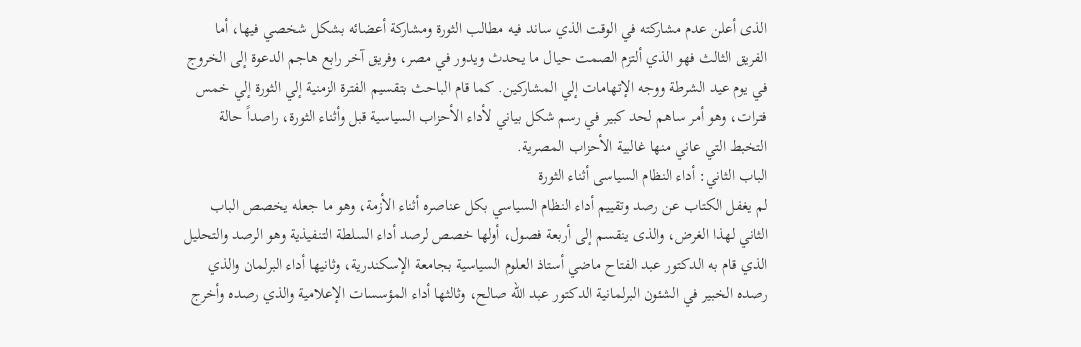الذى أعلن عدم مشاركته في الوقت الذي ساند فيه مطالب الثورة ومشاركة أعضائه بشكل شخصي فيها، أما الفريق الثالث فهو الذي ألتزم الصمت حيال ما يحدث ويدور في مصر، وفريق آخر رابع هاجم الدعوة إلى الخروج في يوم عيد الشرطة ووجه الإتهامات إلي المشاركين. كما قام الباحث بتقسيم الفترة الزمنية إلي الثورة إلي خمس فترات، وهو أمر ساهم لحد كبير في رسم شكل بياني لأداء الأحزاب السياسية قبل وأثناء الثورة، راصداً حالة التخبط التي عاني منها غالبية الأحزاب المصرية.
الباب الثاني: أداء النظام السياسى أثناء الثورة
لم يغفل الكتاب عن رصد وتقييم أداء النظام السياسي بكل عناصره أثناء الأزمة، وهو ما جعله يخصص الباب الثاني لهذا الغرض، والذى ينقسم إلى أربعة فصول، أولها خصص لرصد أداء السلطة التنفيذية وهو الرصد والتحليل الذي قام به الدكتور عبد الفتاح ماضي أستاذ العلوم السياسية بجامعة الإسكندرية، وثانيها أداء البرلمان والذي رصده الخبير في الشئون البرلمانية الدكتور عبد الله صالح، وثالثها أداء المؤسسات الإعلامية والذي رصده وأخرج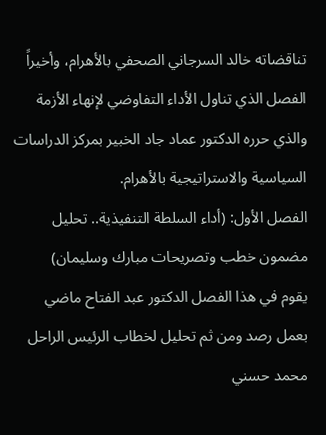تناقضاته خالد السرجاني الصحفي بالأهرام، وأخيراً الفصل الذي تناول الأداء التفاوضي لإنهاء الأزمة والذي حرره الدكتور عماد جاد الخبير بمركز الدراسات السياسية والاستراتيجية بالأهرام.
الفصل الأول: (أداء السلطة التنفيذية.. تحليل مضمون خطب وتصريحات مبارك وسليمان)
يقوم في هذا الفصل الدكتور عبد الفتاح ماضي بعمل رصد ومن ثم تحليل لخطاب الرئيس الراحل محمد حسني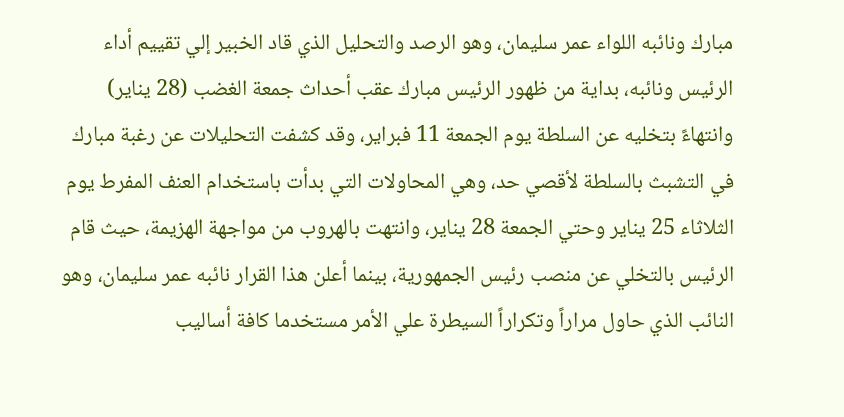مبارك ونائبه اللواء عمر سليمان، وهو الرصد والتحليل الذي قاد الخبير إلي تقييم أداء الرئيس ونائبه، بداية من ظهور الرئيس مبارك عقب أحداث جمعة الغضب (28 يناير) وانتهاءً بتخليه عن السلطة يوم الجمعة 11 فبراير، وقد كشفت التحليلات عن رغبة مبارك في التشبث بالسلطة لأقصي حد، وهي المحاولات التي بدأت باستخدام العنف المفرط يوم الثلاثاء 25 يناير وحتي الجمعة 28 يناير، وانتهت بالهروب من مواجهة الهزيمة، حيث قام الرئيس بالتخلي عن منصب رئيس الجمهورية، بينما أعلن هذا القرار نائبه عمر سليمان، وهو النائب الذي حاول مراراً وتكراراً السيطرة علي الأمر مستخدما كافة أساليب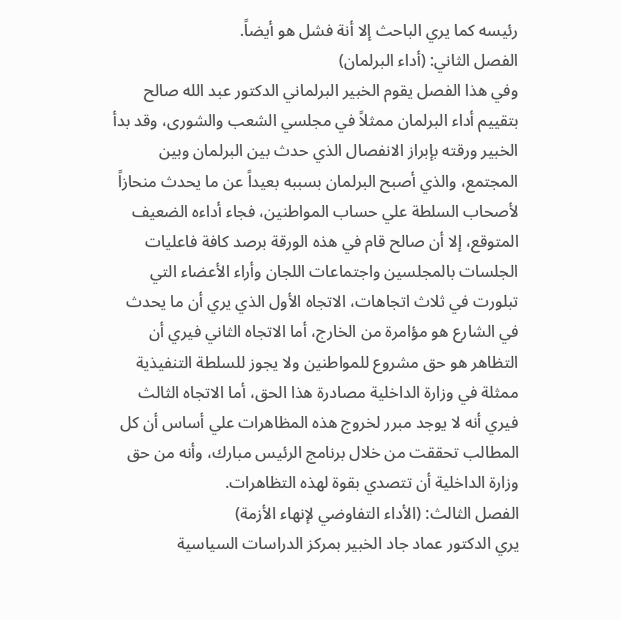رئيسه كما يري الباحث إلا أنة فشل هو أيضاً.
الفصل الثاني: (أداء البرلمان)
وفي هذا الفصل يقوم الخبير البرلماني الدكتور عبد الله صالح بتقييم أداء البرلمان ممثلاً في مجلسي الشعب والشورى، وقد بدأ الخبير ورقته بإبراز الانفصال الذي حدث بين البرلمان وبين المجتمع، والذي أصبح البرلمان بسببه بعيداً عن ما يحدث منحازاً لأصحاب السلطة علي حساب المواطنين، فجاء أداءه الضعيف المتوقع، إلا أن صالح قام في هذه الورقة برصد كافة فاعليات الجلسات بالمجلسين واجتماعات اللجان وأراء الأعضاء التي تبلورت في ثلاث اتجاهات، الاتجاه الأول الذي يري أن ما يحدث في الشارع هو مؤامرة من الخارج، أما الاتجاه الثاني فيري أن التظاهر هو حق مشروع للمواطنين ولا يجوز للسلطة التنفيذية ممثلة في وزارة الداخلية مصادرة هذا الحق، أما الاتجاه الثالث فيري أنه لا يوجد مبرر لخروج هذه المظاهرات علي أساس أن كل المطالب تحققت من خلال برنامج الرئيس مبارك، وأنه من حق وزارة الداخلية أن تتصدي بقوة لهذه التظاهرات.
الفصل الثالث: (الأداء التفاوضي لإنهاء الأزمة)
يري الدكتور عماد جاد الخبير بمركز الدراسات السياسية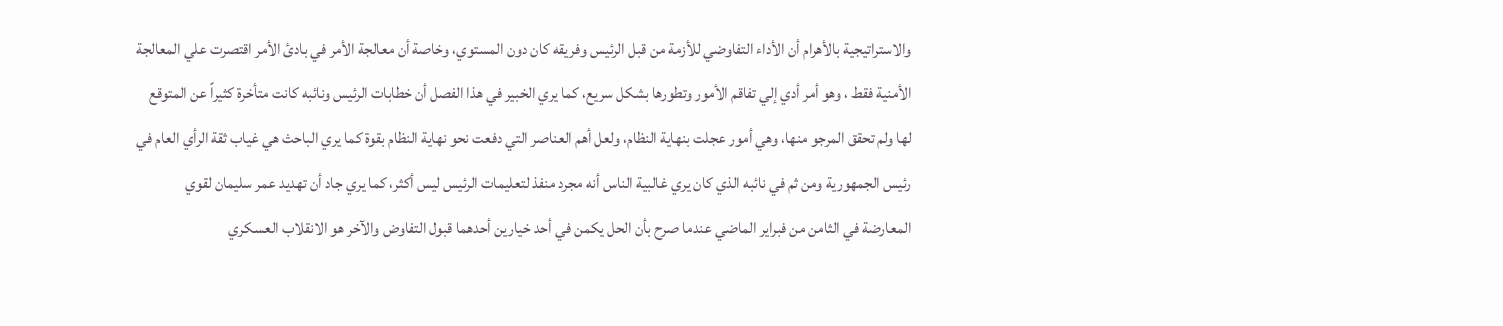والاستراتيجية بالأهرام أن الأداء التفاوضي للأزمة من قبل الرئيس وفريقه كان دون المستوي، وخاصة أن معالجة الأمر في بادئ الأمر اقتصرت علي المعالجة الأمنية فقط ، وهو أمر أدي إلي تفاقم الأمور وتطورها بشكل سريع، كما يري الخبير في هذا الفصل أن خطابات الرئيس ونائبه كانت متأخرة كثيراً عن المتوقع لها ولم تحقق المرجو منها، وهي أمور عجلت بنهاية النظام، ولعل أهم العناصر التي دفعت نحو نهاية النظام بقوة كما يري الباحث هي غياب ثقة الرأي العام في رئيس الجمهورية ومن ثم في نائبه الذي كان يري غالبية الناس أنه مجرد منفذ لتعليمات الرئيس ليس أكثر، كما يري جاد أن تهديد عمر سليمان لقوي المعارضة في الثامن من فبراير الماضي عندما صرح بأن الحل يكمن في أحد خيارين أحدهما قبول التفاوض والآخر هو الانقلاب العسكري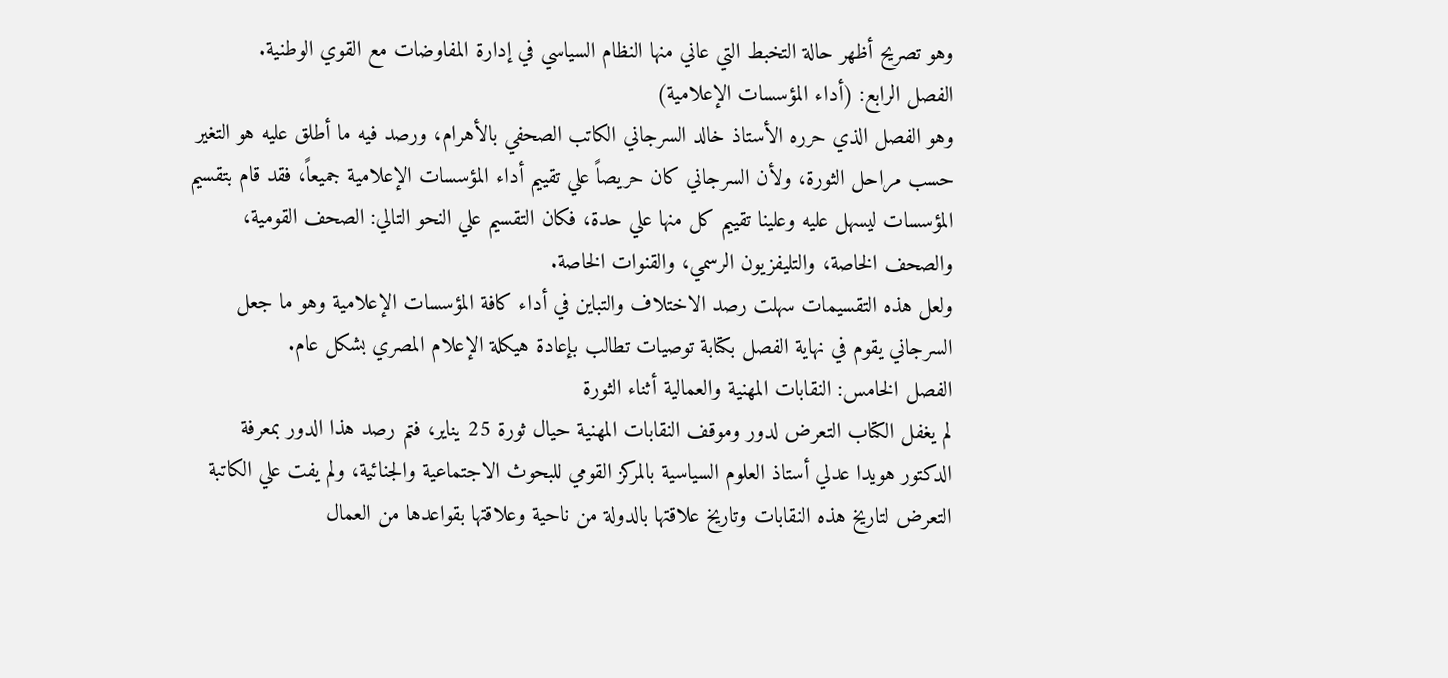وهو تصريح أظهر حالة التخبط التي عاني منها النظام السياسي في إدارة المفاوضات مع القوي الوطنية.
الفصل الرابع: (أداء المؤسسات الإعلامية)
وهو الفصل الذي حرره الأستاذ خالد السرجاني الكاتب الصحفي بالأهرام، ورصد فيه ما أطلق عليه هو التغير حسب مراحل الثورة، ولأن السرجاني كان حريصاً علي تقييم أداء المؤسسات الإعلامية جميعاً، فقد قام بتقسيم المؤسسات ليسهل عليه وعلينا تقييم كل منها علي حدة، فكان التقسيم علي النحو التالي: الصحف القومية، والصحف الخاصة، والتليفزيون الرسمي، والقنوات الخاصة.
ولعل هذه التقسيمات سهلت رصد الاختلاف والتباين في أداء كافة المؤسسات الإعلامية وهو ما جعل السرجاني يقوم في نهاية الفصل بكتابة توصيات تطالب بإعادة هيكلة الإعلام المصري بشكل عام.
الفصل الخامس: النقابات المهنية والعمالية أثناء الثورة
لم يغفل الكتاب التعرض لدور وموقف النقابات المهنية حيال ثورة 25 يناير، فتم رصد هذا الدور بمعرفة الدكتور هويدا عدلي أستاذ العلوم السياسية بالمركز القومي للبحوث الاجتماعية والجنائية، ولم يفت علي الكاتبة التعرض لتاريخ هذه النقابات وتاريخ علاقتها بالدولة من ناحية وعلاقتها بقواعدها من العمال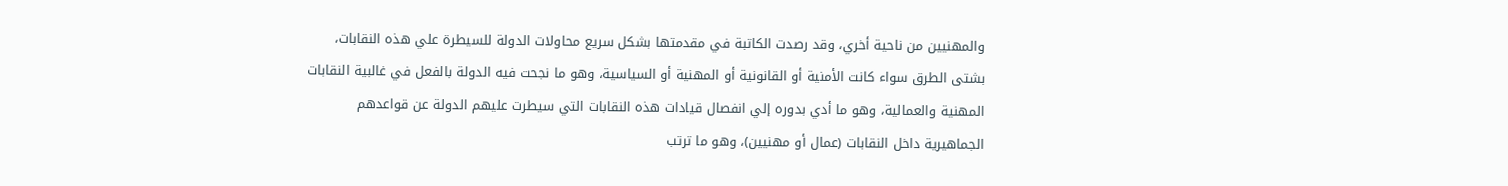والمهنيين من ناحية أخري، وقد رصدت الكاتبة في مقدمتها بشكل سريع محاولات الدولة للسيطرة علي هذه النقابات، بشتى الطرق سواء كانت الأمنية أو القانونية أو المهنية أو السياسية، وهو ما نجحت فيه الدولة بالفعل في غالبية النقابات المهنية والعمالية، وهو ما أدي بدوره إلي انفصال قيادات هذه النقابات التي سيطرت عليهم الدولة عن قواعدهم الجماهيرية داخل النقابات (عمال أو مهنيين)، وهو ما ترتب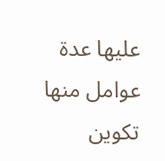عليها عدة عوامل منها تكوين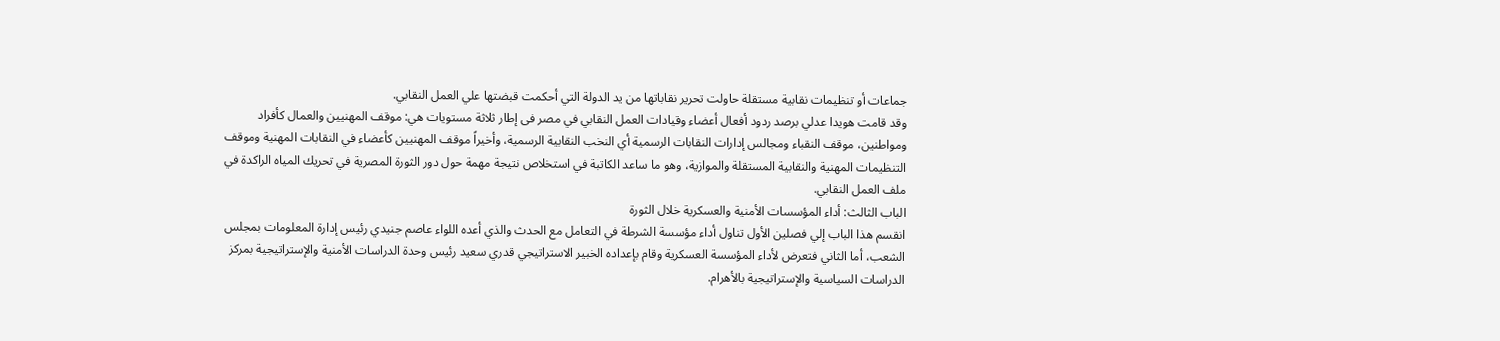جماعات أو تنظيمات نقابية مستقلة حاولت تحرير نقاباتها من يد الدولة التي أحكمت قبضتها علي العمل النقابي.
وقد قامت هويدا عدلي برصد ردود أفعال أعضاء وقيادات العمل النقابي في مصر فى إطار ثلاثة مستويات هي: موقف المهنيين والعمال كأفراد ومواطنين، موقف النقباء ومجالس إدارات النقابات الرسمية أي النخب النقابية الرسمية، وأخيراً موقف المهنيين كأعضاء في النقابات المهنية وموقف التنظيمات المهنية والنقابية المستقلة والموازية، وهو ما ساعد الكاتبة في استخلاص نتيجة مهمة حول دور الثورة المصرية في تحريك المياه الراكدة في ملف العمل النقابي.
الباب الثالث: أداء المؤسسات الأمنية والعسكرية خلال الثورة
انقسم هذا الباب إلي فصلين الأول تناول أداء مؤسسة الشرطة في التعامل مع الحدث والذي أعده اللواء عاصم جنيدي رئيس إدارة المعلومات بمجلس الشعب، أما الثاني فتعرض لأداء المؤسسة العسكرية وقام بإعداده الخبير الاستراتيجي قدري سعيد رئيس وحدة الدراسات الأمنية والإستراتيجية بمركز الدراسات السياسية والإستراتيجية بالأهرام.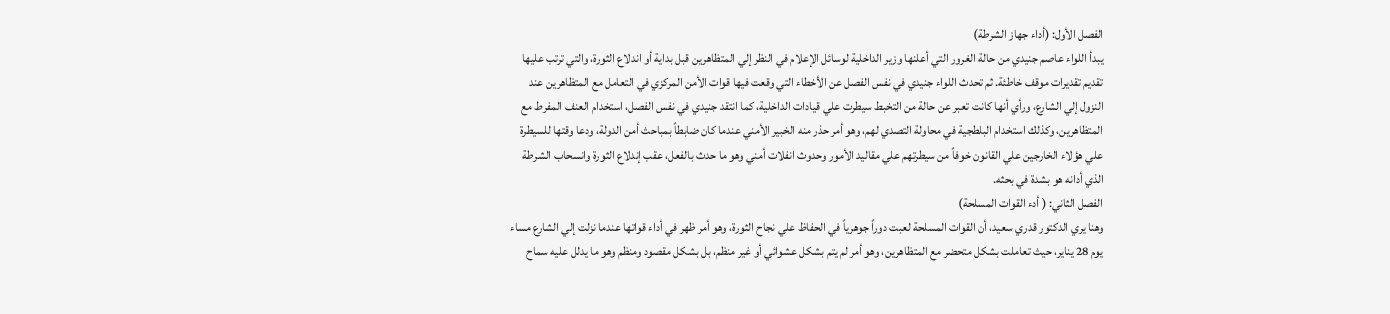الفصل الأول: (أداء جهاز الشرطة)
يبدأ اللواء عاصم جنيدي من حالة الغرور التي أعلنها وزير الداخلية لوسائل الإعلام في النظر إلي المتظاهرين قبل بداية أو اندلاع الثورة، والتي ترتب عليها تقديم تقديرات موقف خاطئة. ثم تحدث اللواء جنيدي في نفس الفصل عن الأخطاء التي وقعت فيها قوات الأمن المركزي في التعامل مع المتظاهرين عند النزول إلي الشارع، ورأي أنها كانت تعبر عن حالة من التخبط سيطرت علي قيادات الداخلية، كما انتقد جنيدي في نفس الفصل، استخدام العنف المفرط مع المتظاهرين، وكذلك استخدام البلطجية في محاولة التصدي لهم، وهو أمر حذر منه الخبير الأمني عندما كان ضابطاً بمباحث أمن الدولة، ودعا وقتها للسيطرة علي هؤلاء الخارجين علي القانون خوفاً من سيطرتهم علي مقاليد الأمور وحدوث انفلات أمني وهو ما حدث بالفعل، عقب إندلاع الثورة وانسحاب الشرطة الذي أدانه هو بشدة في بحثه.
الفصل الثاني: ( أدء القوات المسلحة)
وهنا يري الدكتور قدري سعيد، أن القوات المسلحة لعبت دوراً جوهرياً في الحفاظ علي نجاح الثورة، وهو أمر ظهر في أداء قواتها عندما نزلت إلي الشارع مساء يوم 28 يناير، حيث تعاملت بشكل متحضر مع المتظاهرين، وهو أمر لم يتم بشكل عشوائي أو غير منظم، بل بشكل مقصود ومنظم وهو ما يدلل عليه سماح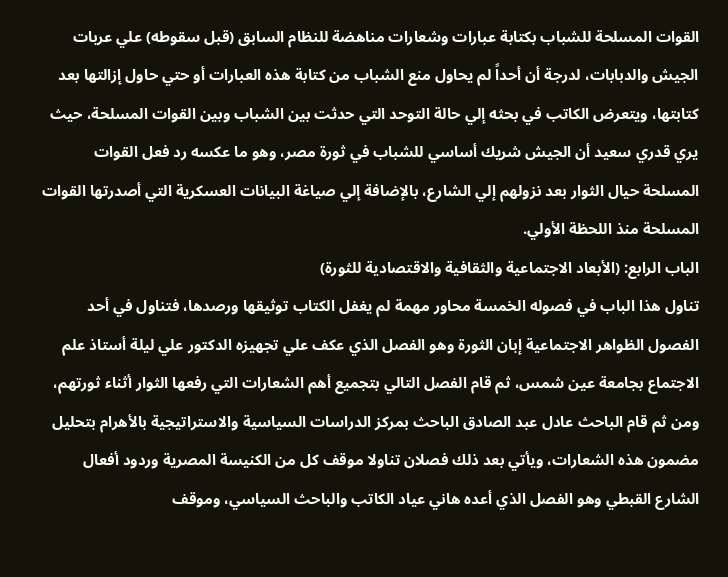القوات المسلحة للشباب بكتابة عبارات وشعارات مناهضة للنظام السابق (قبل سقوطه) علي عربات الجيش والدبابات، لدرجة أن أحداً لم يحاول منع الشباب من كتابة هذه العبارات أو حتي حاول إزالتها بعد كتابتها، ويتعرض الكاتب في بحثه إلي حالة التوحد التي حدثت بين الشباب وبين القوات المسلحة، حيث يري قدري سعيد أن الجيش شريك أساسي للشباب في ثورة مصر، وهو ما عكسه رد فعل القوات المسلحة حيال الثوار بعد نزولهم إلي الشارع، بالإضافة إلي صياغة البيانات العسكرية التي أصدرتها القوات المسلحة منذ اللحظة الأولي.
الباب الرابع: (الأبعاد الاجتماعية والثقافية والاقتصادية للثورة)
تناول هذا الباب في فصوله الخمسة محاور مهمة لم يغفل الكتاب توثيقها ورصدها، فتناول في أحد الفصول الظواهر الاجتماعية إبان الثورة وهو الفصل الذي عكف علي تجهيزه الدكتور علي ليلة أستاذ علم الاجتماع بجامعة عين شمس، ثم قام الفصل التالي بتجميع أهم الشعارات التي رفعها الثوار أثناء ثورتهم، ومن ثم قام الباحث عادل عبد الصادق الباحث بمركز الدراسات السياسية والاستراتيجية بالأهرام بتحليل مضمون هذه الشعارات، ويأتي بعد ذلك فصلان تناولا موقف كل من الكنيسة المصرية وردود أفعال الشارع القبطي وهو الفصل الذي أعده هاني عياد الكاتب والباحث السياسي، وموقف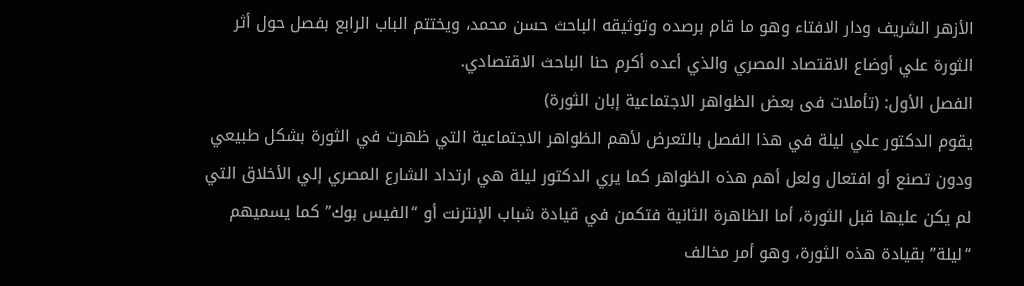الأزهر الشريف ودار الافتاء وهو ما قام برصده وتوثيقه الباحث حسن محمد، ويختتم الباب الرابع بفصل حول أثر الثورة علي أوضاع الاقتصاد المصري والذي أعده أكرم حنا الباحث الاقتصادي.
الفصل الأول: (تأملات فى بعض الظواهر الاجتماعية إبان الثورة)
يقوم الدكتور علي ليلة في هذا الفصل بالتعرض لأهم الظواهر الاجتماعية التي ظهرت في الثورة بشكل طبيعي ودون تصنع أو افتعال ولعل أهم هذه الظواهر كما يري الدكتور ليلة هي ارتداد الشارع المصري إلي الأخلاق التي لم يكن عليها قبل الثورة، أما الظاهرة الثانية فتكمن في قيادة شباب الإنترنت أو “الفيس بوك” كما يسميهم “ليلة” بقيادة هذه الثورة، وهو أمر مخالف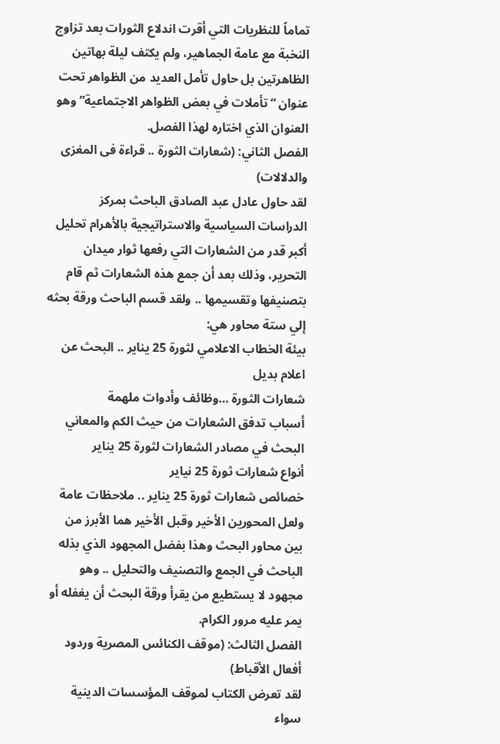تماماً للنظريات التي أقرت اندلاع الثورات بعد تزاوج النخبة مع عامة الجماهير، ولم يكتف ليلة بهاتين الظاهرتين بل حاول تأمل العديد من الظواهر تحت عنوان “تأملات في بعض الظواهر الاجتماعية” وهو العنوان الذي اختاره لهذا الفصل.
الفصل الثاني: (شعارات الثورة .. قراءة فى المغزى والدلالات)
لقد حاول عادل عبد الصادق الباحث بمركز الدراسات السياسية والاستراتيجية بالأهرام تحليل أكبر قدر من الشعارات التي رفعها ثوار ميدان التحرير، وذلك بعد أن جمع هذه الشعارات ثم قام بتصنيفها وتقسيمها .. ولقد قسم الباحث ورقة بحثه إلي ستة محاور هي:
بيئة الخطاب الاعلامي لثورة 25 يناير .. البحث عن اعلام بديل
شعارات الثورة …وظائف وأدوات ملهمة
أسباب تدفق الشعارات من حيث الكم والمعاني
البحث في مصادر الشعارات لثورة 25 يناير
أنواع شعارات ثورة 25 نياير
خصائص شعارات ثورة 25 يناير .. ملاحظات عامة
ولعل المحورين الأخير وقبل الأخير هما الأبرز من بين محاور البحث وهذا بفضل المجهود الذي بذله الباحث في الجمع والتصنيف والتحليل .. وهو مجهود لا يستطيع من يقرأ ورقة البحث أن يغفله أو يمر عليه مرور الكرام.
الفصل الثالث: (موقف الكنائس المصرية وردود أفعال الأقباط)
لقد تعرض الكتاب لموقف المؤسسات الدينية سواء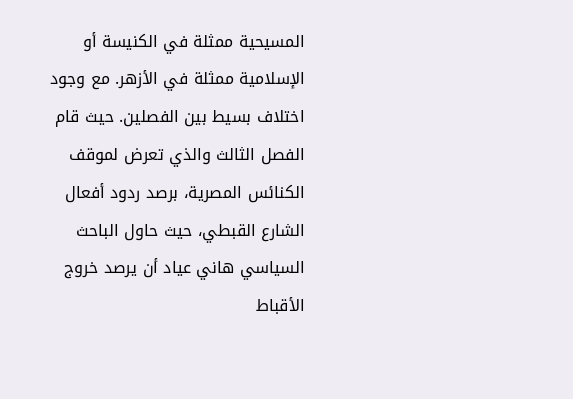المسيحية ممثلة في الكنيسة أو الإسلامية ممثلة في الأزهر. مع وجود اختلاف بسيط بين الفصلين. حيث قام الفصل الثالث والذي تعرض لموقف الكنائس المصرية، برصد ردود أفعال الشارع القبطي، حيث حاول الباحث السياسي هاني عياد أن يرصد خروج الأقباط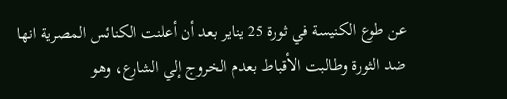عن طوع الكنيسة في ثورة 25 يناير بعد أن أعلنت الكنائس المصرية انها ضد الثورة وطالبت الأقباط بعدم الخروج إلي الشارع، وهو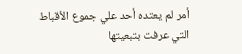أمر لم يعتده أحد علي جموع الأقباط التي عرفت بتبعيتها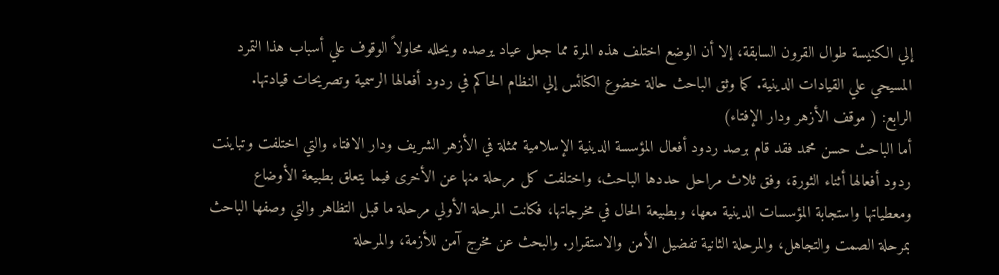إلي الكنيسة طوال القرون السابقة، إلا أن الوضع اختلف هذه المرة مما جعل عياد يرصده ويحلله محاولاً الوقوف علي أسباب هذا التمرد المسيحي علي القيادات الدينية. كما وثق الباحث حالة خضوع الكنائس إلي النظام الحاكم في ردود أفعالها الرسمية وتصريحات قيادتها.
الرابع: ( موقف الأزهر ودار الإفتاء)
أما الباحث حسن محمد فقد قام برصد ردود أفعال المؤسسة الدينية الإسلامية ممثلة في الأزهر الشريف ودار الافتاء والتي اختلفت وتباينت ردود أفعالها أثناء الثورة، وفق ثلاث مراحل حددها الباحث، واختلفت كل مرحلة منها عن الأخرى فيما يتعلق بطبيعة الأوضاع ومعطياتها واستجابة المؤسسات الدينية معها، وبطبيعة الحال في مخرجاتها، فكانت المرحلة الأولي مرحلة ما قبل التظاهر والتي وصفها الباحث بمرحلة الصمت والتجاهل، والمرحلة الثانية تفضيل الأمن والاستقرار. والبحث عن مخرج آمن للأزمة، والمرحلة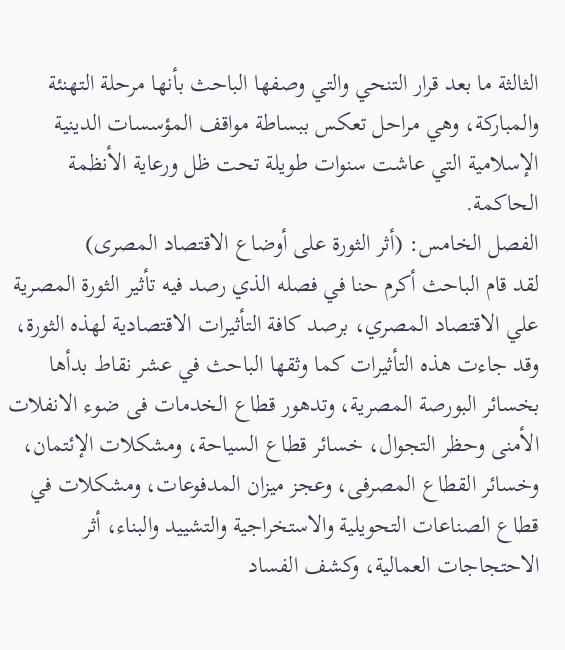الثالثة ما بعد قرار التنحي والتي وصفها الباحث بأنها مرحلة التهنئة والمباركة، وهي مراحل تعكس ببساطة مواقف المؤسسات الدينية الإسلامية التي عاشت سنوات طويلة تحت ظل ورعاية الأنظمة الحاكمة.
الفصل الخامس: (أثر الثورة على أوضاع الاقتصاد المصرى)
لقد قام الباحث أكرم حنا في فصله الذي رصد فيه تأثير الثورة المصرية علي الاقتصاد المصري، برصد كافة التأثيرات الاقتصادية لهذه الثورة، وقد جاءت هذه التأثيرات كما وثقها الباحث في عشر نقاط بدأها بخسائر البورصة المصرية، وتدهور قطاع الخدمات فى ضوء الانفلات الأمنى وحظر التجوال، خسائر قطاع السياحة، ومشكلات الإئتمان، وخسائر القطاع المصرفى، وعجز ميزان المدفوعات، ومشكلات في قطاع الصناعات التحويلية والاستخراجية والتشييد والبناء، أثر الاحتجاجات العمالية، وكشف الفساد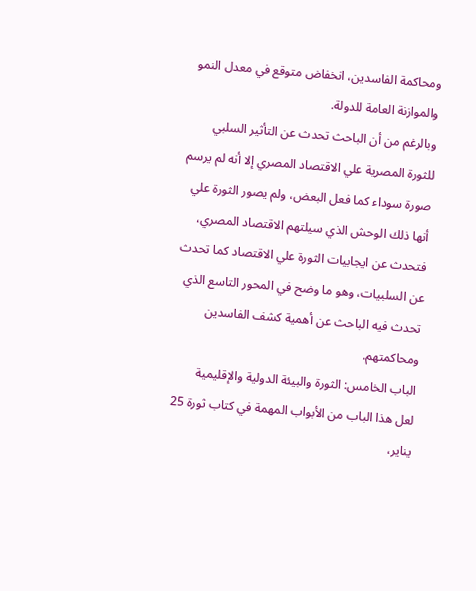ومحاكمة الفاسدين، انخفاض متوقع في معدل النمو والموازنة العامة للدولة.
وبالرغم من أن الباحث تحدث عن التأثير السلبي للثورة المصرية علي الاقتصاد المصري إلا أنه لم يرسم صورة سوداء كما فعل البعض، ولم يصور الثورة علي أنها ذلك الوحش الذي سيلتهم الاقتصاد المصري، فتحدث عن ايجابيات الثورة علي الاقتصاد كما تحدث عن السلبيات، وهو ما وضح في المحور التاسع الذي تحدث فيه الباحث عن أهمية كشف الفاسدين ومحاكمتهم.
الباب الخامس: الثورة والبيئة الدولية والإقليمية
لعل هذا الباب من الأبواب المهمة في كتاب ثورة 25 يناير،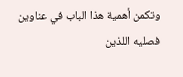وتكمن أهمية هذا الباب في عناوين فصليه اللذين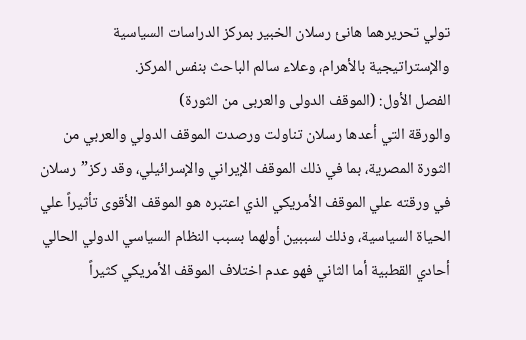تولي تحريرهما هانئ رسلان الخبير بمركز الدراسات السياسية والإستراتيجية بالأهرام، وعلاء سالم الباحث بنفس المركز.
الفصل الأول: (الموقف الدولى والعربى من الثورة)
والورقة التي أعدها رسلان تناولت ورصدت الموقف الدولي والعربي من الثورة المصرية، بما في ذلك الموقف الإيراني والإسرائيلي، وقد ركز”رسلان في ورقته علي الموقف الأمريكي الذي اعتبره هو الموقف الأقوى تأثيراً علي الحياة السياسية، وذلك لسببين أولهما بسبب النظام السياسي الدولي الحالي أحادي القطبية أما الثاني فهو عدم اختلاف الموقف الأمريكي كثيراً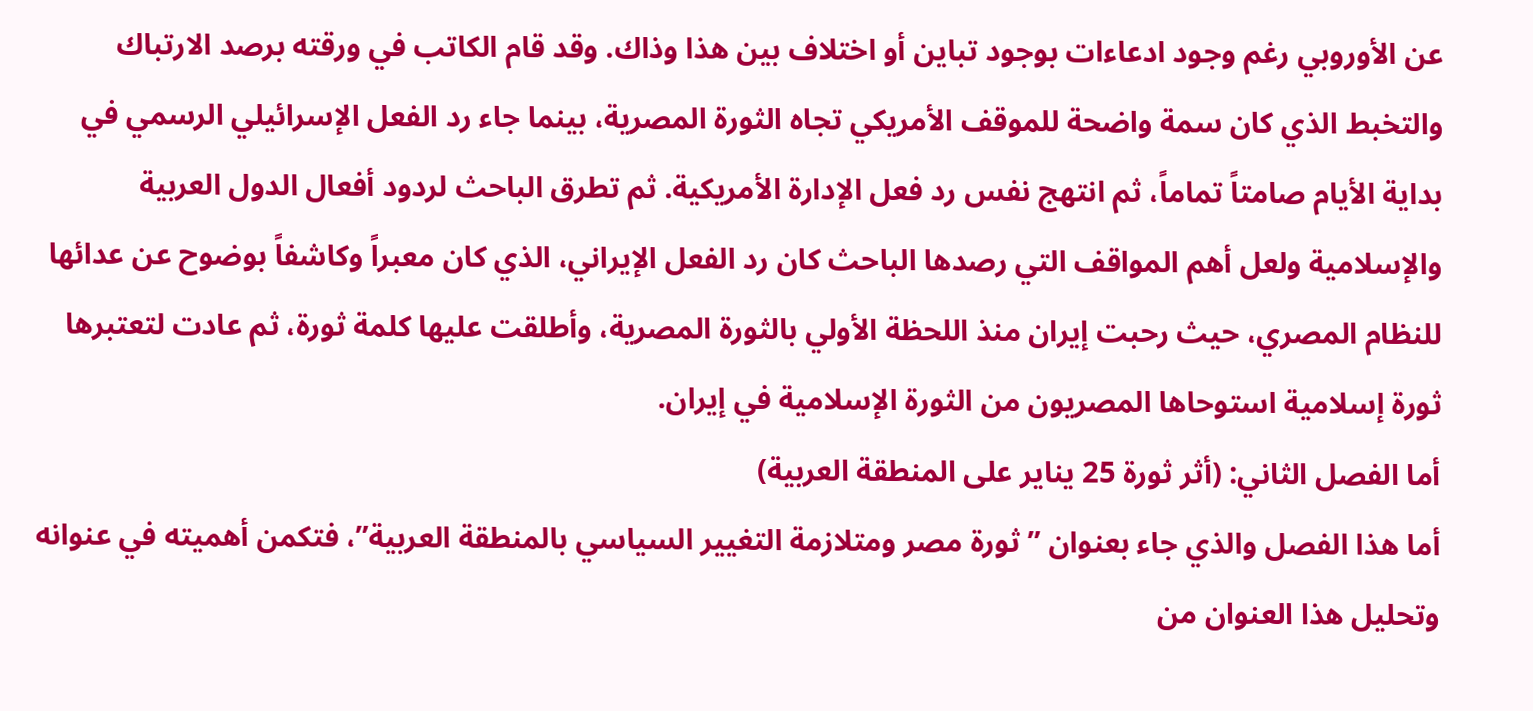عن الأوروبي رغم وجود ادعاءات بوجود تباين أو اختلاف بين هذا وذاك. وقد قام الكاتب في ورقته برصد الارتباك والتخبط الذي كان سمة واضحة للموقف الأمريكي تجاه الثورة المصرية، بينما جاء رد الفعل الإسرائيلي الرسمي في بداية الأيام صامتاً تماماً، ثم انتهج نفس رد فعل الإدارة الأمريكية. ثم تطرق الباحث لردود أفعال الدول العربية والإسلامية ولعل أهم المواقف التي رصدها الباحث كان رد الفعل الإيراني، الذي كان معبراً وكاشفاً بوضوح عن عدائها للنظام المصري، حيث رحبت إيران منذ اللحظة الأولي بالثورة المصرية، وأطلقت عليها كلمة ثورة، ثم عادت لتعتبرها ثورة إسلامية استوحاها المصريون من الثورة الإسلامية في إيران.
أما الفصل الثاني: (أثر ثورة 25 يناير على المنطقة العربية)
أما هذا الفصل والذي جاء بعنوان ” ثورة مصر ومتلازمة التغيير السياسي بالمنطقة العربية”، فتكمن أهميته في عنوانه وتحليل هذا العنوان من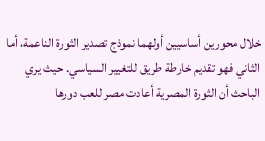خلال محورين أساسيين أولهما نموذج تصدير الثورة الناعمة، أما الثاني فهو تقديم خارطة طريق للتغيير السياسي. حيث يري الباحث أن الثورة المصرية أعادت مصر للعب دورها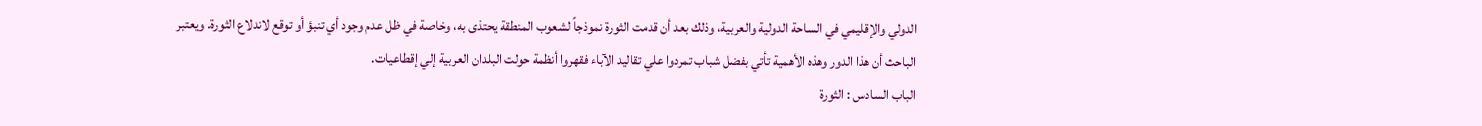الدولي والإقليمي في الساحة الدولية والعربية، وذلك بعد أن قدمت الثورة نموذجاً لشعوب المنطقة يحتذى به، وخاصة في ظل عدم وجود أي تنبؤ أو توقع لاندلاع الثورة. ويعتبر الباحث أن هذا الدور وهذه الأهمية تأتي بفضل شباب تمردوا علي تقاليد الآباء فقهروا أنظمة حولت البلدان العربية إلي إقطاعيات.
الباب السادس : الثورة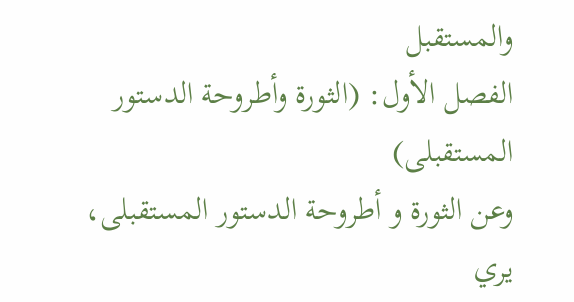والمستقبل
الفصل الأول: (الثورة وأطروحة الدستور المستقبلى)
وعن الثورة و أطروحة الدستور المستقبلى، يري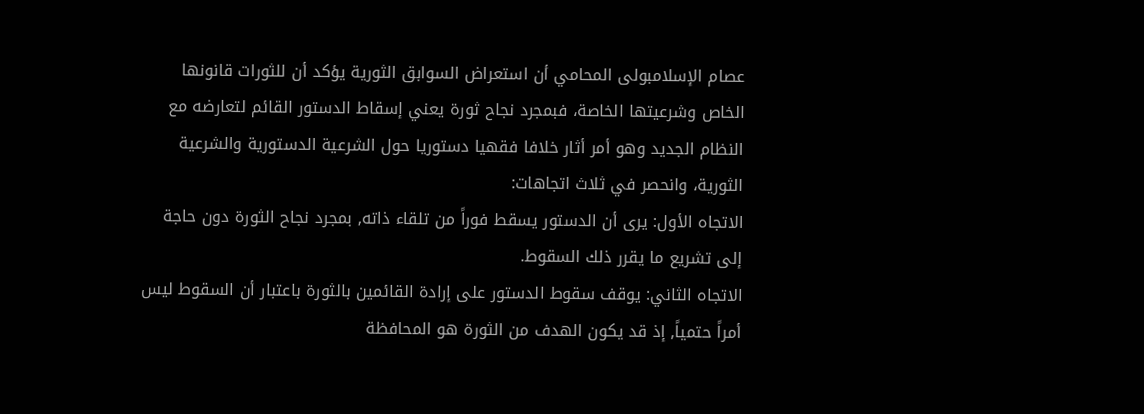عصام الإسلامبولى المحامي أن استعراض السوابق الثورية يؤكد أن للثورات قانونها الخاص وشرعيتها الخاصة، فبمجرد نجاح ثورة يعني إسقاط الدستور القائم لتعارضه مع النظام الجديد وهو أمر أثار خلافا فقهيا دستوريا حول الشرعية الدستورية والشرعية الثورية، وانحصر في ثلاث اتجاهات:
الاتجاه الأول: يرى أن الدستور يسقط فوراً من تلقاء ذاته, بمجرد نجاح الثورة دون حاجة إلى تشريع ما يقرر ذلك السقوط.
الاتجاه الثاني: يوقف سقوط الدستور على إرادة القائمين بالثورة باعتبار أن السقوط ليس أمراً حتمياً, إذ قد يكون الهدف من الثورة هو المحافظة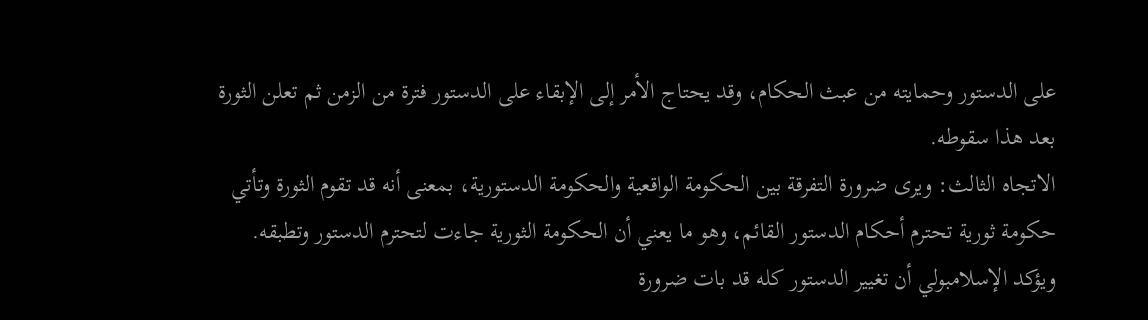على الدستور وحمايته من عبث الحكام، وقد يحتاج الأمر إلى الإبقاء على الدستور فترة من الزمن ثم تعلن الثورة بعد هذا سقوطه.
الاتجاه الثالث: ويرى ضرورة التفرقة بين الحكومة الواقعية والحكومة الدستورية، بمعنى أنه قد تقوم الثورة وتأتي حكومة ثورية تحترم أحكام الدستور القائم، وهو ما يعني أن الحكومة الثورية جاءت لتحترم الدستور وتطبقه.
ويؤكد الإسلامبولي أن تغيير الدستور كله قد بات ضرورة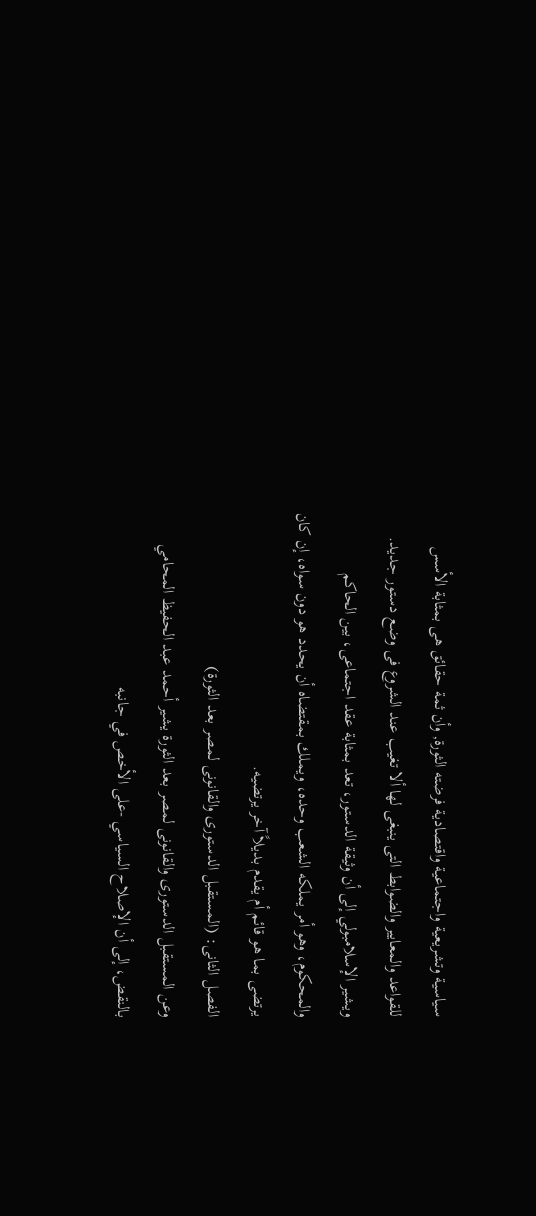سياسية وتشريعية واجتماعية واقتصادية فرضته الثورة, وأن ثمة حقائق هى بمثابة الأسس للقواعد والمعايير والضوابط التى ينبغى لها ألا تغيب عند الشروع فى وضع دستور جديد.
ويشير الإسلامبولي إلى أن وثيقة الدستور، تعد بمثابة عقد اجتماعى، بين الحاكم والمحكوم، وهو أمر يملكه الشعب وحده، ويملك بمقتضاه أن يحدد هو دون سواه، إن كان يرتضى بما هو قائم أم يقدم بديلاً آخر يرتضيه.
الفصل الثانى: (المستقبل الدستورى والقانونى لمصر بعد الثورة)
وعن المستقبل الدستورى والقانونى لمصر بعد الثورة يشير أحمد عبد الحفيظ المحامي بالنقض، إلى أن الإصلاح السياسي -على الأخص في جانبه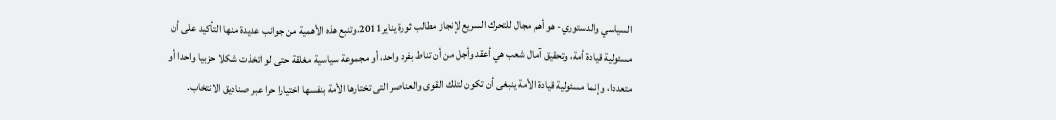السياسي والدستوري- هو أهم مجال للتحرك السريع لإنجاز مطالب ثورة يناير2011.وتنبع هذه الأهمية من جوانب عديدة منها التأكيد على أن مسئولية قيادة أمة، وتحقيق آمال شعب هي أعقد وأجل من أن تناط بفرد واحد، أو مجموعة سياسية مغلقة حتى لو اتخذت شكلا حزبيا واحدا أو متعددا، وإنما مسئولية قيادة الأمة ينبغى أن تكون لتلك القوى والعناصر التى تختارها الأمة بنفسها اختيارا حرا عبر صناديق الانتخاب.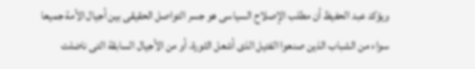ويؤكد عبد الحفيظ أن مطلب الإصلاح السياسى هو جسر التواصل الحقيقى بين أجيال الأمة جميعا سواء من الشباب الذين صنعوا الفتيل الذى أشعل الثورة، أو من الأجيال السابقة التى ناضلت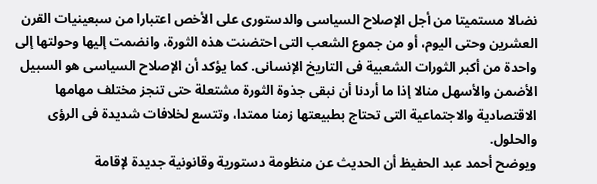نضالا مستميتا من أجل الإصلاح السياسى والدستورى على الأخص اعتبارا من سبعينيات القرن العشرين وحتى اليوم، أو من جموع الشعب التى احتضنت هذه الثورة، وانضمت إليها وحولتها إلى واحدة من أكبر الثورات الشعبية فى التاريخ الإنسانى. كما يؤكد أن الإصلاح السياسى هو السبيل الأضمن والأسهل منالا إذا ما أردنا أن نبقى جذوة الثورة مشتعلة حتى تنجز مختلف مهامها الاقتصادية والاجتماعية التى تحتاج بطبيعتها زمنا ممتدا، وتتسع لخلافات شديدة فى الرؤى والحلول.
ويوضح أحمد عبد الحفيظ أن الحديث عن منظومة دستورية وقانونية جديدة لإقامة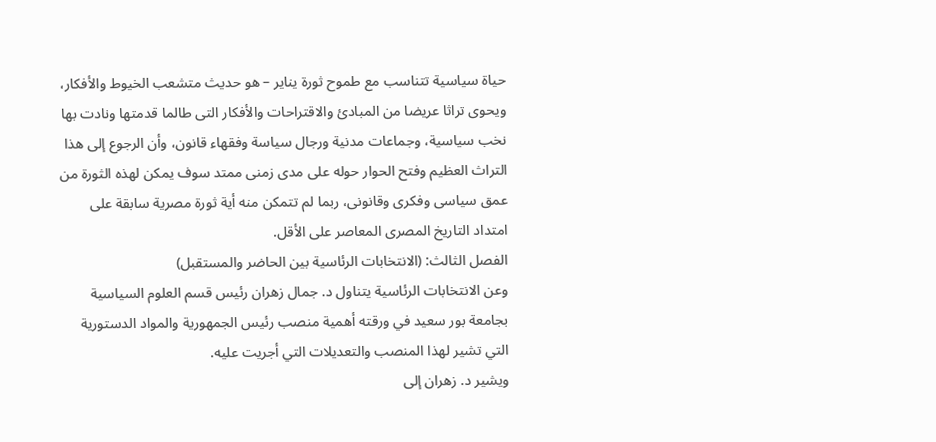حياة سياسية تتناسب مع طموح ثورة يناير – هو حديث متشعب الخيوط والأفكار، ويحوى تراثا عريضا من المبادئ والاقتراحات والأفكار التى طالما قدمتها ونادت بها نخب سياسية، وجماعات مدنية ورجال سياسة وفقهاء قانون، وأن الرجوع إلى هذا التراث العظيم وفتح الحوار حوله على مدى زمنى ممتد سوف يمكن لهذه الثورة من عمق سياسى وفكرى وقانونى، ربما لم تتمكن منه أية ثورة مصرية سابقة على امتداد التاريخ المصرى المعاصر على الأقل.
الفصل الثالث: (الانتخابات الرئاسية بين الحاضر والمستقبل)
وعن الانتخابات الرئاسية يتناول د. جمال زهران رئيس قسم العلوم السياسية بجامعة بور سعيد في ورقته أهمية منصب رئيس الجمهورية والمواد الدستورية التي تشير لهذا المنصب والتعديلات التي أجريت عليه.
ويشير د. زهران إلى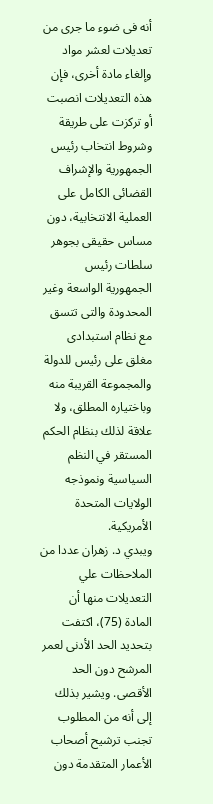أنه فى ضوء ما جرى من تعديلات لعشر مواد وإلغاء مادة أخرى، فإن هذه التعديلات انصبت أو تركزت على طريقة وشروط انتخاب رئيس الجمهورية والإشراف القضائى الكامل على العملية الانتخابية، دون مساس حقيقى بجوهر سلطات رئيس الجمهورية الواسعة وغير المحدودة والتى تتسق مع نظام استبدادى مغلق على رئيس للدولة والمجموعة القريبة منه وباختياره المطلق، ولا علاقة لذلك بنظام الحكم المستقر في النظم السياسية ونموذجه الولايات المتحدة الأمريكية.
ويبدي د. زهران عددا من الملاحظات علي التعديلات منها أن المادة (75)، اكتفت بتحديد الحد الأدنى لعمر المرشح دون الحد الأقصى. ويشير بذلك إلى أنه من المطلوب تجنب ترشيح أصحاب الأعمار المتقدمة دون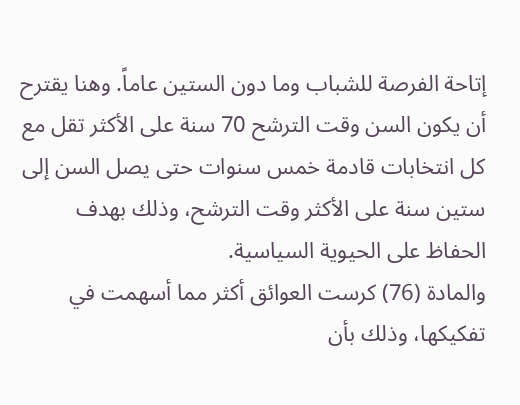إتاحة الفرصة للشباب وما دون الستين عاماً. وهنا يقترح أن يكون السن وقت الترشح 70 سنة على الأكثر تقل مع كل انتخابات قادمة خمس سنوات حتى يصل السن إلى ستين سنة على الأكثر وقت الترشح، وذلك بهدف الحفاظ على الحيوية السياسية.
والمادة (76) كرست العوائق أكثر مما أسهمت في تفكيكها، وذلك بأن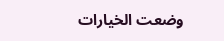وضعت الخيارات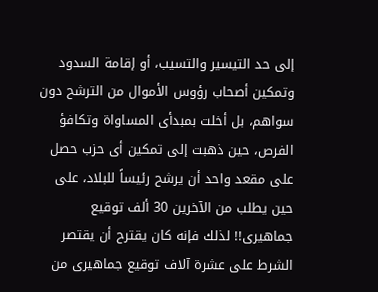إلى حد التيسير والتسيب، أو إقامة السدود وتمكين أصحاب رؤوس الأموال من الترشح دون سواهم، بل أخلت بمبدأى المساواة وتكافؤ الفرص، حين ذهبت إلى تمكين أى حزب حصل على مقعد واحد أن يرشح رئيساً للبلاد، على حين يطلب من الآخرين 30 ألف توقيع جماهيرى!! لذلك فإنه كان يقترح أن يقتصر الشرط على عشرة آلاف توقيع جماهيرى من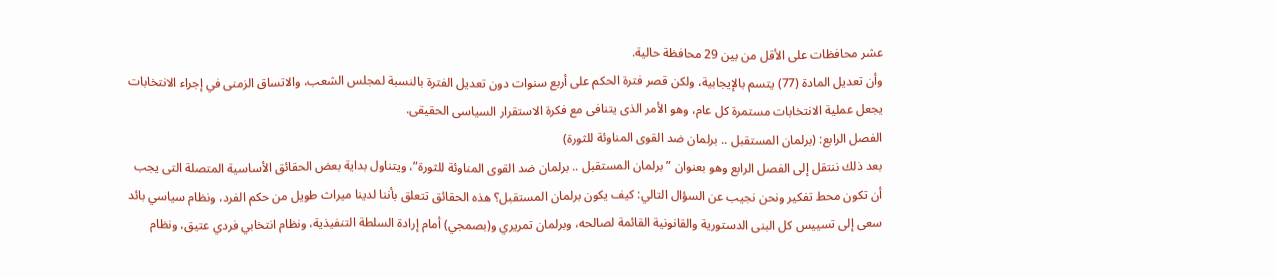عشر محافظات على الأقل من بين 29 محافظة حالية.
وأن تعديل المادة (77) يتسم بالإيجابية، ولكن قصر فترة الحكم على أربع سنوات دون تعديل الفترة بالنسبة لمجلس الشعب، والاتساق الزمنى في إجراء الانتخابات يجعل عملية الانتخابات مستمرة كل عام، وهو الأمر الذى يتنافى مع فكرة الاستقرار السياسى الحقيقى.
الفصل الرابع: (برلمان المستقبل .. برلمان ضد القوى المناوئة للثورة)
بعد ذلك ننتقل إلى الفصل الرابع وهو بعنوان ” برلمان المستقبل .. برلمان ضد القوى المناوئة للثورة”، ويتناول بداية بعض الحقائق الأساسية المتصلة التى يجب أن تكون محط تفكير ونحن نجيب عن السؤال التالي: كيف يكون برلمان المستقبل؟ هذه الحقائق تتعلق بأننا لدينا ميراث طويل من حكم الفرد، ونظام سياسي بائد سعى إلى تسييس كل البنى الدستورية والقانونية القائمة لصالحه، وبرلمان تمريري و(بصمجي) أمام إرادة السلطة التنفيذية، ونظام انتخابي فردي عتيق، ونظام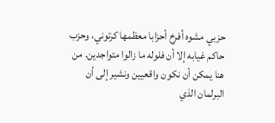حزبي مشوه أفرخ أحزابا معظمها كرتوني، وحزب حاكم غيابه إلا أن فلوله ما زالوا متواجدين. من هنا يمكن أن نكون واقعيين ونشير إلى أن البرلمان الذي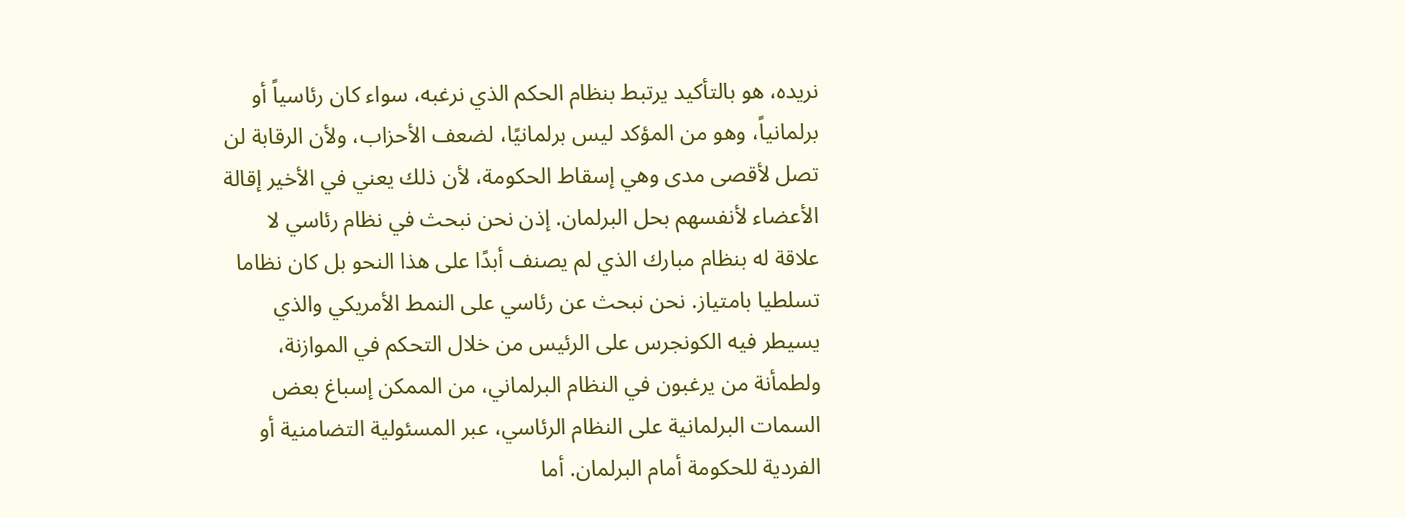نريده، هو بالتأكيد يرتبط بنظام الحكم الذي نرغبه، سواء كان رئاسياً أو برلمانياً، وهو من المؤكد ليس برلمانيًا، لضعف الأحزاب، ولأن الرقابة لن تصل لأقصى مدى وهي إسقاط الحكومة، لأن ذلك يعني في الأخير إقالة الأعضاء لأنفسهم بحل البرلمان. إذن نحن نبحث في نظام رئاسي لا علاقة له بنظام مبارك الذي لم يصنف أبدًا على هذا النحو بل كان نظاما تسلطيا بامتياز. نحن نبحث عن رئاسي على النمط الأمريكي والذي يسيطر فيه الكونجرس على الرئيس من خلال التحكم في الموازنة، ولطمأنة من يرغبون في النظام البرلماني، من الممكن إسباغ بعض السمات البرلمانية على النظام الرئاسي، عبر المسئولية التضامنية أو الفردية للحكومة أمام البرلمان. أما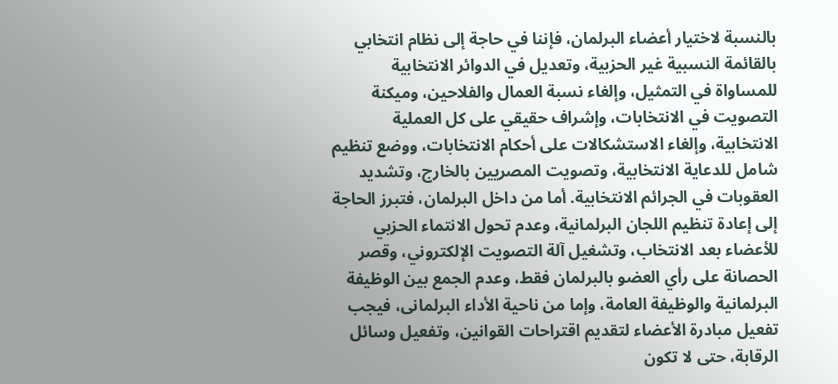بالنسبة لاختيار أعضاء البرلمان، فإننا في حاجة إلى نظام انتخابي بالقائمة النسبية غير الحزبية، وتعديل في الدوائر الانتخابية للمساواة في التمثيل، وإلغاء نسبة العمال والفلاحين، وميكنة التصويت في الانتخابات، وإشراف حقيقي على كل العملية الانتخابية، وإلغاء الاستشكالات على أحكام الانتخابات، ووضع تنظيم شامل للدعاية الانتخابية، وتصويت المصريين بالخارج، وتشديد العقوبات في الجرائم الانتخابية. أما من داخل البرلمان، فتبرز الحاجة إلى إعادة تنظيم اللجان البرلمانية، وعدم تحول الانتماء الحزبي للأعضاء بعد الانتخاب، وتشغيل آلة التصويت الإلكتروني، وقصر الحصانة على رأي العضو بالبرلمان فقط، وعدم الجمع بين الوظيفة البرلمانية والوظيفة العامة، وإما من ناحية الأداء البرلمانى، فيجب تفعيل مبادرة الأعضاء لتقديم اقتراحات القوانين، وتفعيل وسائل الرقابة، حتى لا تكون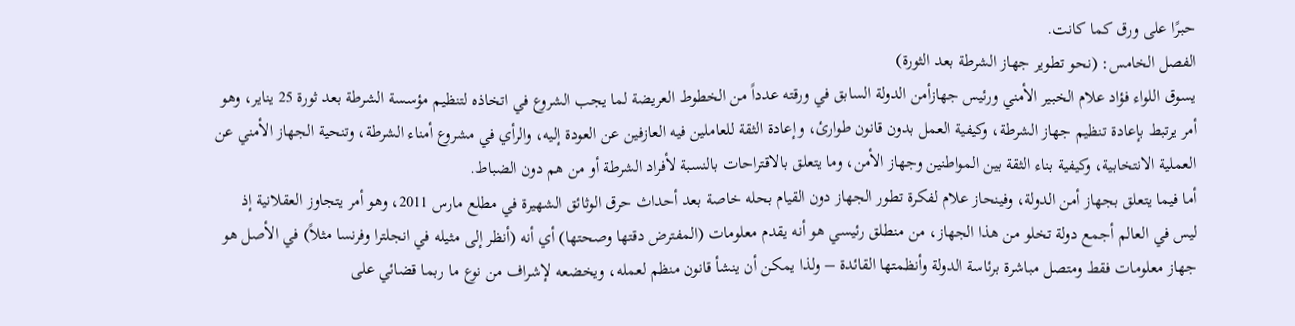حبرًا على ورق كما كانت.
الفصل الخامس: (نحو تطوير جهاز الشرطة بعد الثورة)
يسوق اللواء فؤاد علام الخبير الأمني ورئيس جهازأمن الدولة السابق في ورقته عدداً من الخطوط العريضة لما يجب الشروع في اتخاذه لتنظيم مؤسسة الشرطة بعد ثورة 25 يناير، وهو أمر يرتبط بإعادة تنظيم جهاز الشرطة، وكيفية العمل بدون قانون طوارئ، وإعادة الثقة للعاملين فيه العازفين عن العودة إليه، والرأي في مشروع أمناء الشرطة، وتنحية الجهاز الأمني عن العملية الانتخابية، وكيفية بناء الثقة بين المواطنين وجهاز الأمن، وما يتعلق بالاقتراحات بالنسبة لأفراد الشرطة أو من هم دون الضباط.
أما فيما يتعلق بجهاز أمن الدولة، وفينحاز علام لفكرة تطور الجهاز دون القيام بحله خاصة بعد أحداث حرق الوثائق الشهيرة في مطلع مارس 2011، وهو أمر يتجاوز العقلانية إذ ليس في العالم أجمع دولة تخلو من هذا الجهاز، من منطلق رئيسي هو أنه يقدم معلومات (المفترض دقتها وصحتها) أي أنه (أنظر إلى مثيله في انجلترا وفرنسا مثلاً) في الأصل هو جهاز معلومات فقط ومتصل مباشرة برئاسة الدولة وأنظمتها القائدة – ولذا يمكن أن ينشأ قانون منظم لعمله، ويخضعه لإشراف من نوع ما ربما قضائي على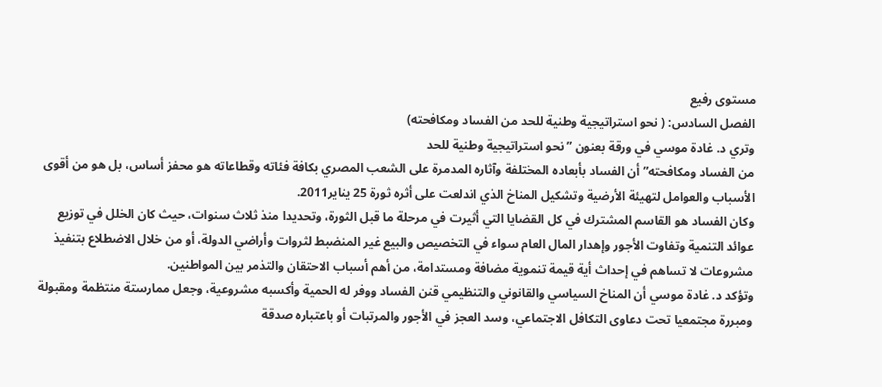مستوى رفيع
الفصل السادس: ( نحو استراتيجية وطنية للحد من الفساد ومكافحته)
وتري د. غادة موسي في ورقة بعنون ” نحو استراتيجية وطنية للحد
من الفساد ومكافحته” أن الفساد بأبعاده المختلفة وآثاره المدمرة على الشعب المصري بكافة فئاته وقطاعاته هو محفز أساس، بل هو من أقوى الأسباب والعوامل لتهيئة الأرضية وتشكيل المناخ الذي اندلعت على أثره ثورة 25 يناير2011.
وكان الفساد هو القاسم المشترك في كل القضايا التي أثيرت في مرحلة ما قبل الثورة، وتحديدا منذ ثلاث سنوات، حيث كان الخلل في توزيع عوائد التنمية وتفاوت الأجور وإهدار المال العام سواء في التخصيص والبيع غير المنضبط لثروات وأراضي الدولة، أو من خلال الاضطلاع بتنفيذ مشروعات لا تساهم في إحداث أية قيمة تنموية مضافة ومستدامة، من أهم أسباب الاحتقان والتذمر بين المواطنين.
وتؤكد د. غادة موسي أن المناخ السياسي والقانوني والتنظيمي قنن الفساد ووفر له الحمية وأكسبه مشروعية، وجعل ممارستة منتظمة ومقبولة ومبررة مجتمعيا تحت دعاوى التكافل الاجتماعي، وسد العجز في الأجور والمرتبات أو باعتباره صدقة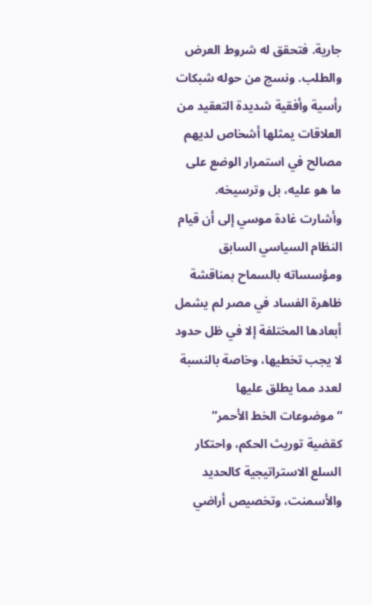جارية. فتحقق له شروط العرض والطلب. ونسج من حوله شبكات رأسية وأفقية شديدة التعقيد من العلاقات يمثلها أشخاص لديهم مصالح في استمرار الوضع على ما هو عليه، بل وترسيخه.
وأشارت غادة موسي إلى أن قيام النظام السياسي السابق ومؤسساته بالسماح بمناقشة ظاهرة الفساد في مصر لم يشمل أبعادها المختلفة إلا في ظل حدود لا يجب تخطيها، وخاصة بالنسبة لعدد مما يطلق عليها “موضوعات الخط الأحمر” كقضية توريث الحكم، واحتكار السلع الاستراتيجية كالحديد والأسمنت، وتخصيص أراضي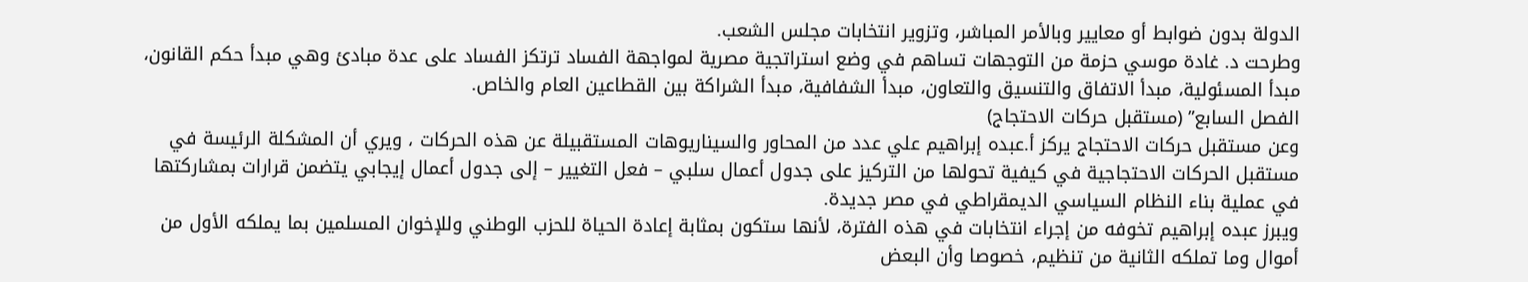الدولة بدون ضوابط أو معايير وبالأمر المباشر، وتزوير انتخابات مجلس الشعب.
وطرحت د. غادة موسي حزمة من التوجهات تساهم في وضع استراتجية مصرية لمواجهة الفساد ترتكز الفساد على عدة مبادئ وهي مبدأ حكم القانون، مبدأ المسئولية، مبدأ الاتفاق والتنسيق والتعاون، مبدأ الشفافية، مبدأ الشراكة بين القطاعين العام والخاص.
الفصل السابع” (مستقبل حركات الاحتجاج)
وعن مستقبل حركات الاحتجاج يركز أ.عبده إبراهيم علي عدد من المحاور والسيناريوهات المستقبيلة عن هذه الحركات ، ويري أن المشكلة الرئيسة في مستقبل الحركات الاحتجاجية في كيفية تحولها من التركيز على جدول أعمال سلبي – فعل التغيير – إلى جدول أعمال إيجابي يتضمن قرارات بمشاركتها في عملية بناء النظام السياسي الديمقراطي في مصر جديدة.
ويبرز عبده إبراهيم تخوفه من إجراء انتخابات في هذه الفترة، لأنها ستكون بمثابة إعادة الحياة للحزب الوطني وللإخوان المسلمين بما يملكه الأول من أموال وما تملكه الثانية من تنظيم، خصوصا وأن البعض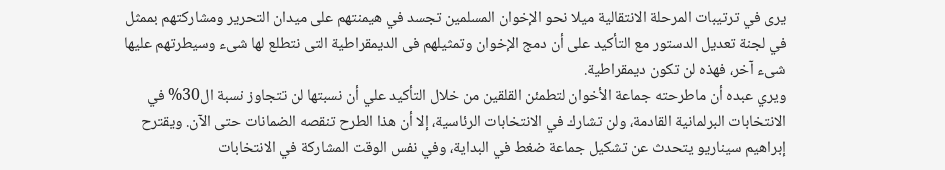يرى في ترتيبات المرحلة الانتقالية ميلا نحو الإخوان المسلمين تجسد في هيمنتهم على ميدان التحرير ومشاركتهم بممثل في لجنة تعديل الدستور مع التأكيد على أن دمج الإخوان وتمثيلهم فى الديمقراطية التى نتطلع لها شىء وسيطرتهم عليها شىء آخر، فهذه لن تكون ديمقراطية.
ويري عبده أن ماطرحته جماعة الأخوان لتطمئن القلقين من خلال التأكيد علي أن نسبتها لن تتجاوز نسبة ال30% في الانتخابات البرلمانية القادمة، ولن تشارك في الانتخابات الرئاسية، إلا أن هذا الطرح تنقصه الضمانات حتى الآن. ويقترح إبراهيم سيناريو يتحدث عن تشكيل جماعة ضغط في البداية، وفي نفس الوقت المشاركة في الانتخابات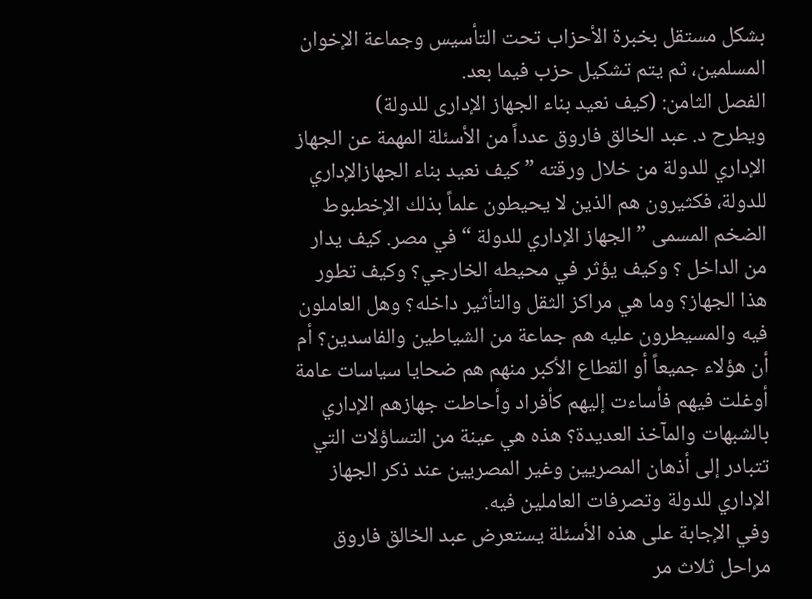بشكل مستقل بخبرة الأحزاب تحت التأسيس وجماعة الإخوان المسلمين، ثم يتم تشكيل حزب فيما بعد.
الفصل الثامن: (كيف نعيد بناء الجهاز الإدارى للدولة)
ويطرح د. عبد الخالق فاروق عدداً من الأسئلة المهمة عن الجهاز الإداري للدولة من خلال ورقته ” كيف نعيد بناء الجهازالإداري للدولة، فكثيرون هم الذين لا يحيطون علماً بذلك الإخطبوط الضخم المسمى ” الجهاز الإداري للدولة “ في مصر. كيف يدار من الداخل ؟ وكيف يؤثر في محيطه الخارجي؟ وكيف تطور هذا الجهاز؟ وما هي مراكز الثقل والتأثير داخله؟ وهل العاملون فيه والمسيطرون عليه هم جماعة من الشياطين والفاسدين؟ أم أن هؤلاء جميعاً أو القطاع الأكبر منهم هم ضحايا سياسات عامة أوغلت فيهم فأساءت إليهم كأفراد وأحاطت جهازهم الإداري بالشبهات والمآخذ العديدة؟ هذه هي عينة من التساؤلات التي تتبادر إلى أذهان المصريين وغير المصريين عند ذكر الجهاز الإداري للدولة وتصرفات العاملين فيه.
وفي الإجابة على هذه الأسئلة يستعرض عبد الخالق فاروق مراحل ثلاث مر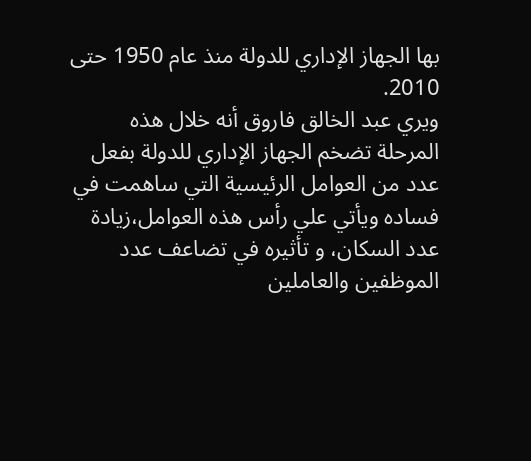بها الجهاز الإداري للدولة منذ عام 1950 حتى 2010.
ويري عبد الخالق فاروق أنه خلال هذه المرحلة تضخم الجهاز الإداري للدولة بفعل عدد من العوامل الرئيسية التي ساهمت في فساده ويأتي علي رأس هذه العوامل،زيادة عدد السكان، و تأثيره في تضاعف عدد الموظفين والعاملين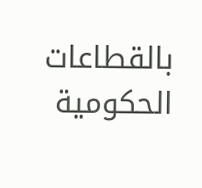بالقطاعات الحكومية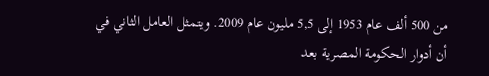من 500 ألف عام 1953 إلى 5,5 مليون عام 2009. ويتمثل العامل الثاني في أن أدوار الحكومة المصرية بعد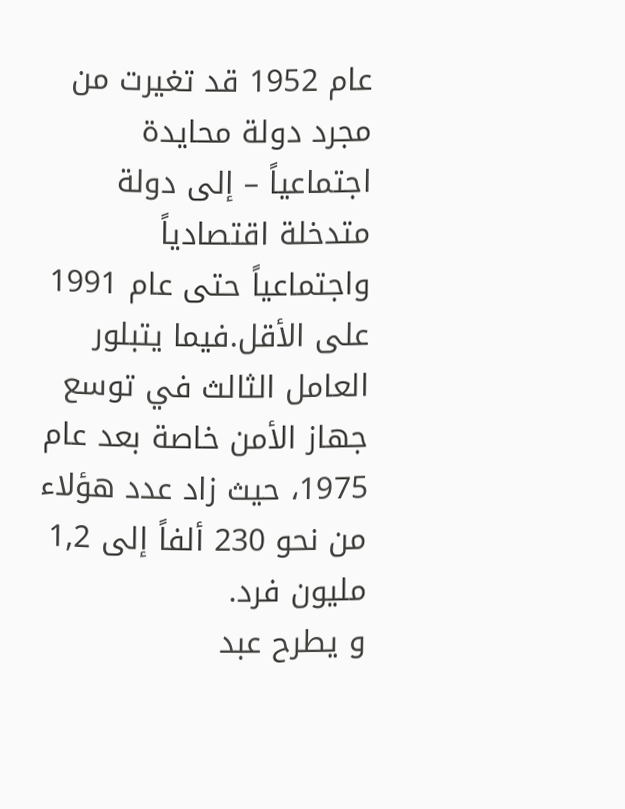عام 1952 قد تغيرت من مجرد دولة محايدة اجتماعياً – إلى دولة متدخلة اقتصادياً واجتماعياً حتى عام 1991 على الأقل.فيما يتبلور العامل الثالث في توسع جهاز الأمن خاصة بعد عام 1975، حيث زاد عدد هؤلاء من نحو 230 ألفاً إلى 1,2 مليون فرد.
و يطرح عبد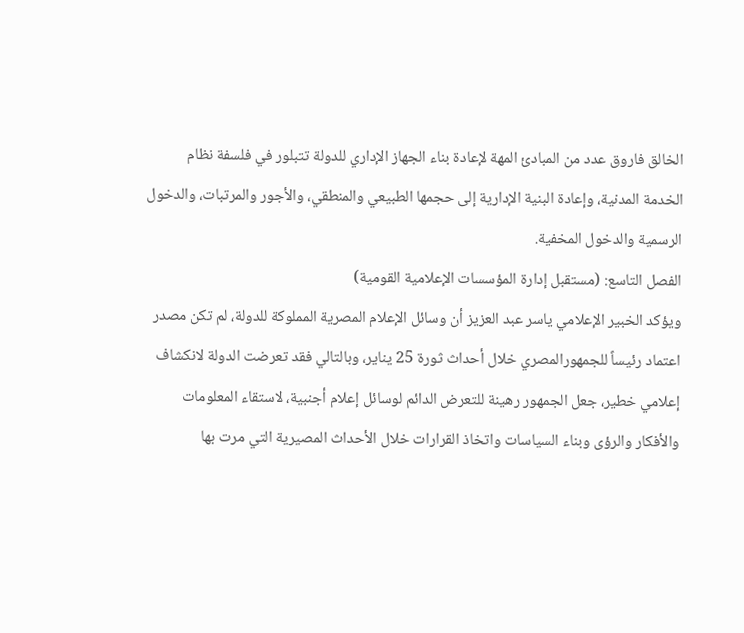الخالق فاروق عدد من المبادئ المهة لإعادة بناء الجهاز الإداري للدولة تتبلور في فلسفة نظام الخدمة المدنية، وإعادة البنية الإدارية إلى حجمها الطبيعي والمنطقي، والأجور والمرتبات، والدخول الرسمية والدخول المخفية.
الفصل التاسع: (مستقبل إدارة المؤسسات الإعلامية القومية)
ويؤكد الخبير الإعلامي ياسر عبد العزيز أن وسائل الإعلام المصرية المملوكة للدولة، لم تكن مصدر اعتماد رئيساً للجمهورالمصري خلال أحداث ثورة 25 يناير، وبالتالي فقد تعرضت الدولة لانكشاف إعلامي خطير، جعل الجمهور رهينة للتعرض الدائم لوسائل إعلام أجنبية، لاستقاء المعلومات والأفكار والرؤى وبناء السياسات واتخاذ القرارات خلال الأحداث المصيرية التي مرت بها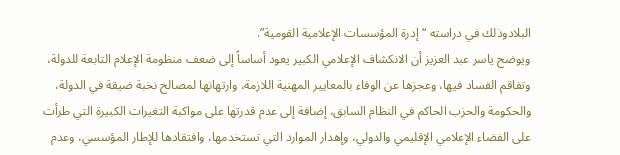البلادوذلك في دراسته “إدرة المؤسسات الإعلامية القومية”.
ويوضح ياسر عبد العزيز أن الانكشاف الإعلامي الكبير يعود أساساً إلى ضعف منظومة الإعلام التابعة للدولة، وتفاقم الفساد فيها، وعجزها عن الوفاء بالمعايير المهنية اللازمة، وارتهانها لمصالح نخبة ضيقة في الدولة، والحكومة والحزب الحاكم في النظام السابق، إضافة إلى عدم قدرتها على مواكبة التغيرات الكبيرة التي طرأت على الفضاء الإعلامي الإقليمي والدولي، وإهدار الموارد التي تستخدمها، وافتقادها للإطار المؤسسي، وعدم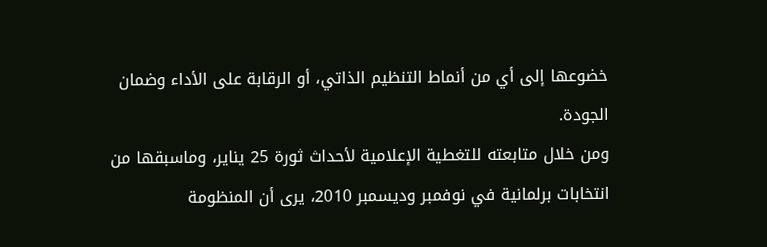خضوعها إلى أي من أنماط التنظيم الذاتي، أو الرقابة على الأداء وضمان الجودة.
ومن خلال متابعته للتغطية الإعلامية لأحداث ثورة 25 يناير، وماسبقها من انتخابات برلمانية في نوفمبر وديسمبر 2010، يرى أن المنظومة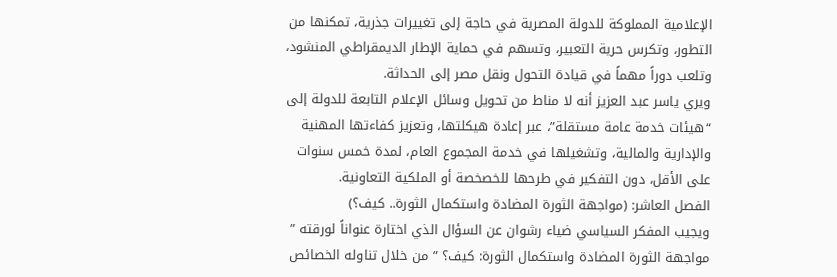الإعلامية المملوكة للدولة المصرية في حاجة إلى تغييرات جذرية، تمكنها من التطور، وتكرس حرية التعبير، وتسهم في حماية الإطار الديمقراطي المنشود، وتلعب دوراً مهماً في قيادة التحول ونقل مصر إلى الحداثة.
ويري ياسر عبد العزيز أنه لا مناط من تحويل وسائل الإعلام التابعة للدولة إلى “هيئات خدمة عامة مستقلة”، عبر إعادة هيكلتها، وتعزيز كفاءتها المهنية والإدارية والمالية، وتشغيلها في خدمة المجموع العام، لمدة خمس سنوات على الأقل، دون التفكير في طرحها للخصخصة أو الملكية التعاونية.
الفصل العاشر: (مواجهة الثورة المضادة واستكمال الثورة.. كيف؟)
ويجيب المفكر السياسي ضياء رشوان عن السؤال الذي اختارة عنواناً لورقته ” مواجهة الثورة المضادة واستكمال الثورة: كيف؟ ” من خلال تناوله الخصائص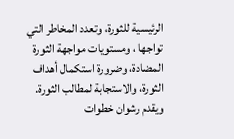الرئيسية للثورة، وتعدد المخاطر التي تواجها ، ومستويات مواجهة الثورة المضادة، وضرورة استكمال أهداف الثورة، والاستجابة لمطالب الثورة.
ويقدم رشوان خطوات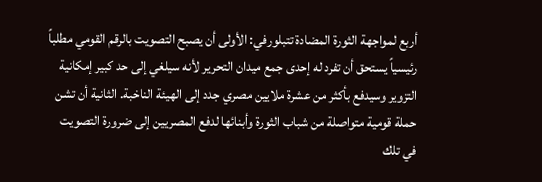أربع لمواجهة الثورة المضادة تتبلورفي: الأولى أن يصبح التصويت بالرقم القومي مطلباً رئيسياً يستحق أن تفرد له إحدى جمع ميدان التحرير لأنه سيلغي إلى حد كبير إمكانية التزوير وسيدفع بأكثر من عشرة ملايين مصري جدد إلى الهيئة الناخبة. الثانية أن تشن حملة قومية متواصلة من شباب الثورة وأبنائها لدفع المصريين إلى ضرورة التصويت في تلك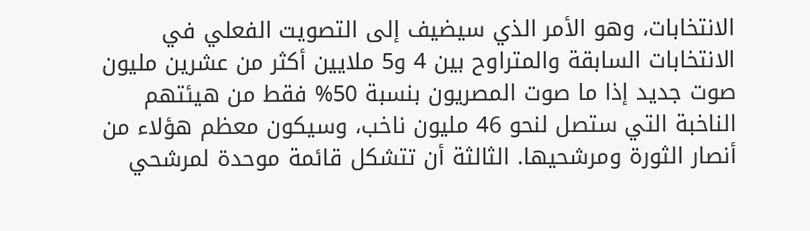الانتخابات، وهو الأمر الذي سيضيف إلى التصويت الفعلي في الانتخابات السابقة والمتراوح بين 4 و5 ملايين أكثر من عشرين مليون صوت جديد إذا ما صوت المصريون بنسبة 50% فقط من هيئتهم الناخبة التي ستصل لنحو 46 مليون ناخب، وسيكون معظم هؤلاء من أنصار الثورة ومرشحيها. الثالثة أن تتشكل قائمة موحدة لمرشحي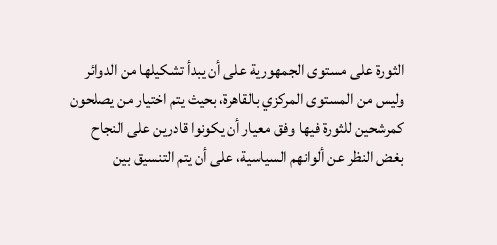الثورة على مستوى الجمهورية على أن يبدأ تشكيلها من الدوائر وليس من المستوى المركزي بالقاهرة، بحيث يتم اختيار من يصلحون كمرشحين للثورة فيها وفق معيار أن يكونوا قادرين على النجاح بغض النظر عن ألوانهم السياسية، على أن يتم التنسيق بين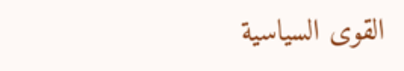القوى السياسية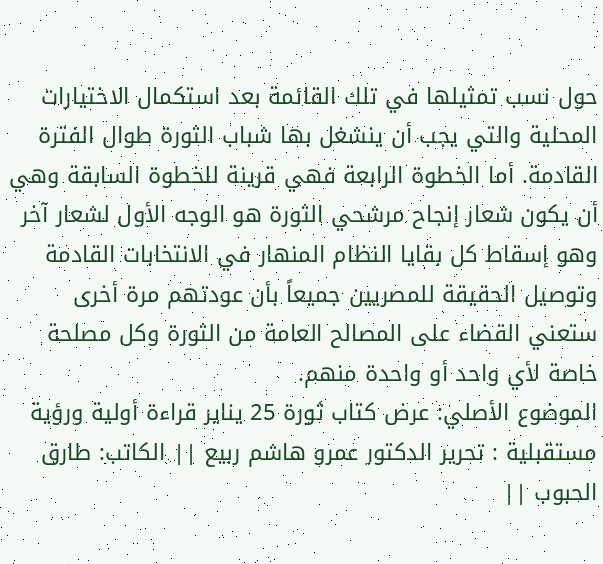حول نسب تمثيلها في تلك القائمة بعد استكمال الاختيارات المحلية والتي يجب أن ينشغل بها شباب الثورة طوال الفترة القادمة. أما الخطوة الرابعة فهي قرينة للخطوة السابقة وهي أن يكون شعار إنجاح مرشحي الثورة هو الوجه الأول لشعار آخر وهو إسقاط كل بقايا النظام المنهار في الانتخابات القادمة وتوصيل الحقيقة للمصريين جميعاً بأن عودتهم مرة أخرى ستعني القضاء على المصالح العامة من الثورة وكل مصلحة خاصة لأي واحد أو واحدة منهم.
الموضوع الأصلي: عرض كتاب ثورة 25 يناير قراءة أولية ورؤية مستقبلية : تحرير الدكتور عمرو هاشم ربيع || الكاتب: طارق الحبوب ||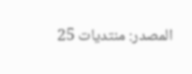المصدر: منتديات 25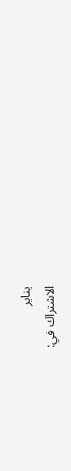يناير
الاشتراك في: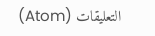التعليقات (Atom)